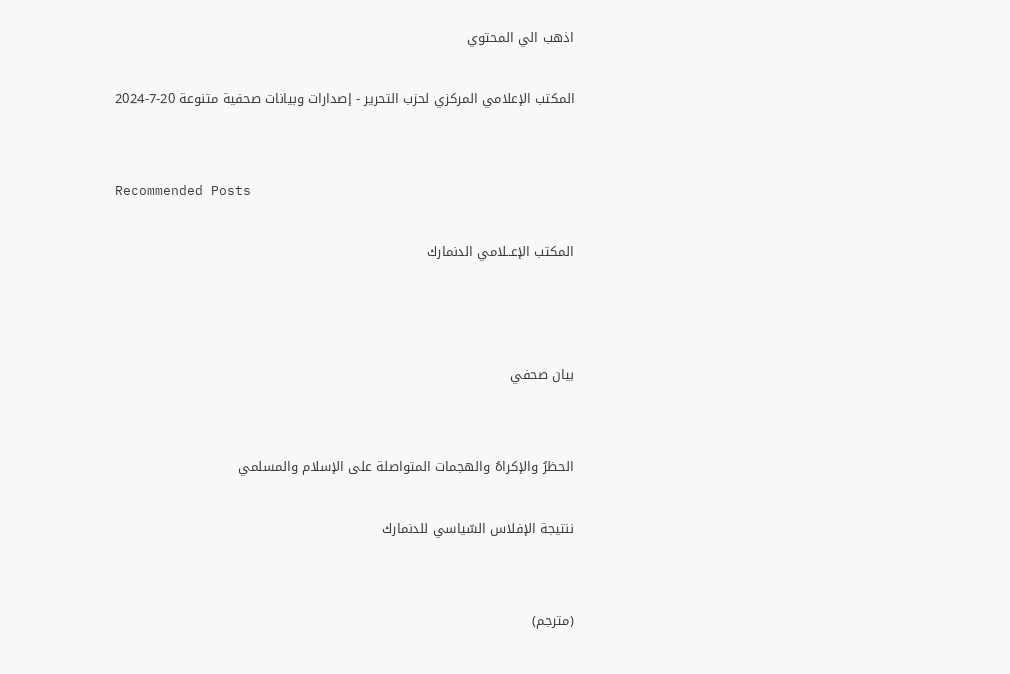اذهب الي المحتوي

المكتب الإعلامي المركزي لحزب التحرير - إصدارات وبيانات صحفية متنوعة 20-7-2024


Recommended Posts

المكتب الإعــلامي الدنمارك



بيان صحفي


الحظرُ والإكراهُ والهجمات المتواصلة على الإسلام والمسلمي

ننتيجة الإفلاس السّياسي للدنمارك


(مترجم)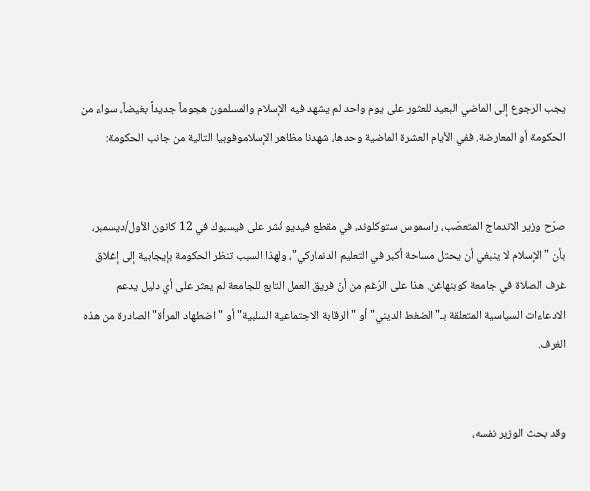يجب الرجوع إلى الماضي البعيد للعثور على يوم واحد لم يشهد فيه الإسلام والمسلمون هجوماً جديداً بغيضاً، سواء من الحكومة أو المعارضة. ففي الأيام العشرة الماضية وحدها، شهدنا مظاهر الإسلاموفوبيا التالية من جانب الحكومة:


صرّح وزير الاندماج المتعصّب، راسموس ستوكلوند، في مقطع فيديو نُشر على فيسبوك في 12 كانون الأول/ديسمبر، بأن "الإسلام لا ينبغي أن يحتل مساحة أكبر في التعليم الدنماركي"، ولهذا السبب تنظر الحكومة بإيجابية إلى إغلاق غرف الصلاة في جامعة كوبنهاغن. هذا على الرّغم من أنّ فريق العمل التابع للجامعة لم يعثر على أي دليل يدعم الادعاءات السياسية المتعلقة بـ"الضغط الديني" أو "الرقابة الاجتماعية السلبية" أو "اضطهاد المرأة" الصادرة من هذه الغرف.


وقد بحث الوزير نفسه،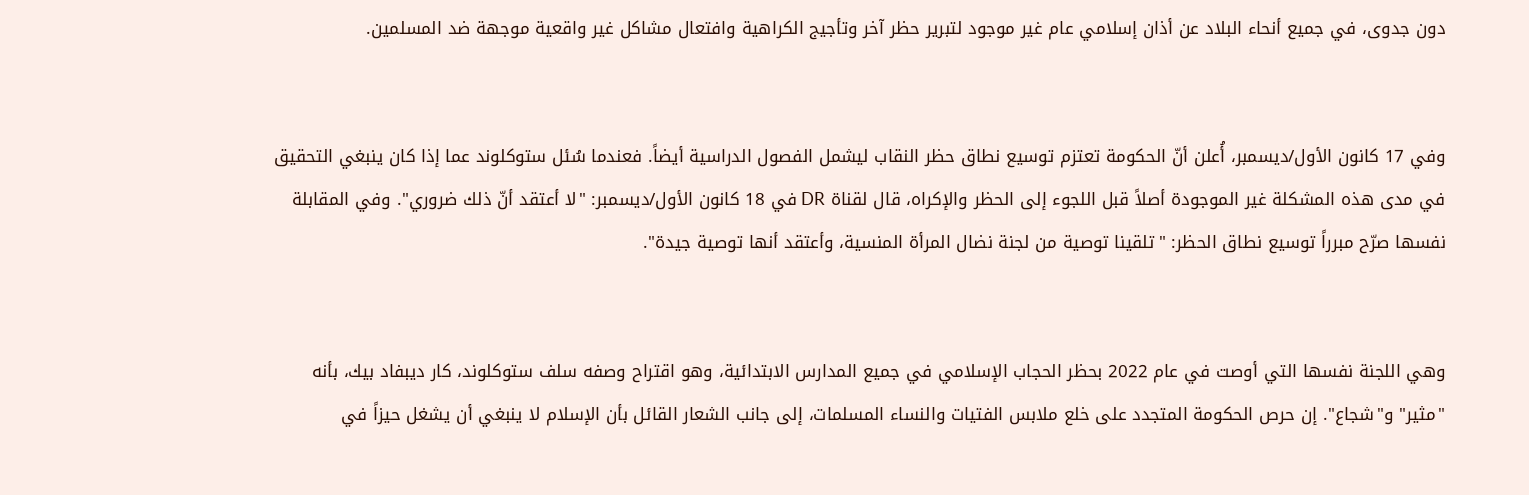دون جدوى، في جميع أنحاء البلاد عن أذان إسلامي عام غير موجود لتبرير حظر آخر وتأجيج الكراهية وافتعال مشاكل غير واقعية موجهة ضد المسلمين.


وفي 17 كانون الأول/ديسمبر، أُعلن أنّ الحكومة تعتزم توسيع نطاق حظر النقاب ليشمل الفصول الدراسية أيضاً. فعندما سُئل ستوكلوند عما إذا كان ينبغي التحقيق في مدى هذه المشكلة غير الموجودة أصلاً قبل اللجوء إلى الحظر والإكراه، قال لقناة DR في 18 كانون الأول/ديسمبر: "لا أعتقد أنّ ذلك ضروري". وفي المقابلة نفسها صرّح مبرراً توسيع نطاق الحظر: "تلقينا توصية من لجنة نضال المرأة المنسية، وأعتقد أنها توصية جيدة".


وهي اللجنة نفسها التي أوصت في عام 2022 بحظر الحجاب الإسلامي في جميع المدارس الابتدائية، وهو اقتراح وصفه سلف ستوكلوند، كار ديبفاد بيك، بأنه "مثير" و"شجاع". إن حرص الحكومة المتجدد على خلع ملابس الفتيات والنساء المسلمات، إلى جانب الشعار القائل بأن الإسلام لا ينبغي أن يشغل حيزاً في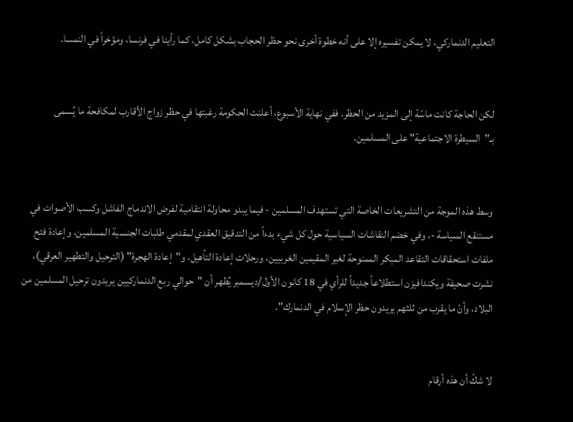التعليم الدنماركي، لا يمكن تفسيره إلا على أنه خطوة أخرى نحو حظر الحجاب بشكل كامل، كما رأينا في فرنسا، ومؤخراً في النمسا.


لكن الحاجة كانت ماسّة إلى المزيد من الحظر. ففي نهاية الأسبوع، أعلنت الحكومة رغبتها في حظر زواج الأقارب لمكافحة ما يُسمى بـ"السيطرة الاجتماعية" على المسلمين.


وسط هذه الموجة من التشريعات الخاصة التي تستهدف المسلمين - فيما يبدو محاولة انتقامية لفرض الاندماج الفاشل وكسب الأصوات في مستنقع السياسة -، وفي خضم النقاشات السياسية حول كل شيء بدءاً من التدقيق العقدي لمقدمي طلبات الجنسية المسلمين، وإعادة فتح ملفات استحقاقات التقاعد المبكر الممنوحة لغير المقيمين الغربيين، ورحلات إعادة التأهيل، و"إعادة الهجرة" (الترحيل والتطهير العرقي)، نشرت صحيفة ويكندافيزن استطلاعاً جديداً للرأي في 18 كانون الأول/ديسمبر يُظهر أن "حوالي ربع الدنماركيين يريدون ترحيل المسلمين من البلاد، وأنّ ما يقرب من ثلثهم يريدون حظر الإسلام في الدنمارك".


لا شكّ أن هذه أرقام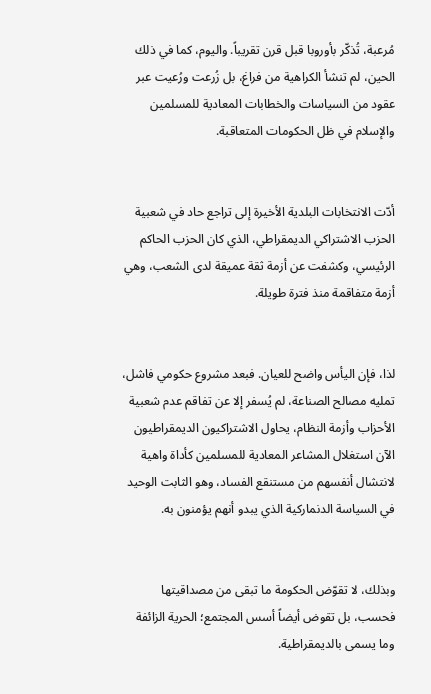مُرعبة، تُذكّر بأوروبا قبل قرن تقريباً. واليوم، كما في ذلك الحين، لم تنشأ الكراهية من فراغ، بل زُرعت ورُعيت عبر عقود من السياسات والخطابات المعادية للمسلمين والإسلام في ظل الحكومات المتعاقبة.


أدّت الانتخابات البلدية الأخيرة إلى تراجع حاد في شعبية الحزب الاشتراكي الديمقراطي، الذي كان الحزب الحاكم الرئيسي، وكشفت عن أزمة ثقة عميقة لدى الشعب، وهي أزمة متفاقمة منذ فترة طويلة.


لذا، فإن اليأس واضح للعيان. فبعد مشروع حكومي فاشل، تمليه مصالح الصناعة، لم يُسفر إلا عن تفاقم عدم شعبية الأحزاب وأزمة النظام، يحاول الاشتراكيون الديمقراطيون الآن استغلال المشاعر المعادية للمسلمين كأداة واهية لانتشال أنفسهم من مستنقع الفساد، وهو الثابت الوحيد في السياسة الدنماركية الذي يبدو أنهم يؤمنون به.


وبذلك، لا تقوّض الحكومة ما تبقى من مصداقيتها فحسب، بل تقوض أيضاً أسس المجتمع؛ الحرية الزائفة وما يسمى بالديمقراطية.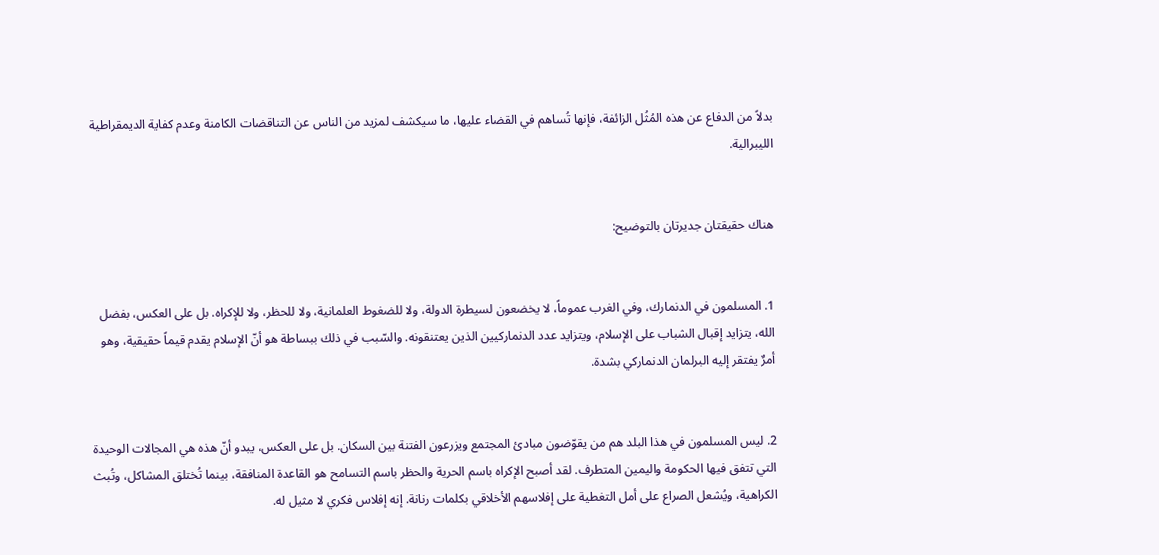بدلاً من الدفاع عن هذه المُثُل الزائفة، فإنها تُساهم في القضاء عليها، ما سيكشف لمزيد من الناس عن التناقضات الكامنة وعدم كفاية الديمقراطية الليبرالية.


هناك حقيقتان جديرتان بالتوضيح:


1. المسلمون في الدنمارك، وفي الغرب عموماً، لا يخضعون لسيطرة الدولة، ولا للضغوط العلمانية، ولا للحظر، ولا للإكراه. بل على العكس، بفضل الله، يتزايد إقبال الشباب على الإسلام، ويتزايد عدد الدنماركيين الذين يعتنقونه. والسّبب في ذلك ببساطة هو أنّ الإسلام يقدم قيماً حقيقية، وهو أمرٌ يفتقر إليه البرلمان الدنماركي بشدة.


2. ليس المسلمون في هذا البلد هم من يقوّضون مبادئ المجتمع ويزرعون الفتنة بين السكان. بل على العكس، يبدو أنّ هذه هي المجالات الوحيدة التي تتفق فيها الحكومة واليمين المتطرف. لقد أصبح الإكراه باسم الحرية والحظر باسم التسامح هو القاعدة المنافقة، بينما تُختلق المشاكل، وتُبث الكراهية، ويُشعل الصراع على أمل التغطية على إفلاسهم الأخلاقي بكلمات رنانة. إنه إفلاس فكري لا مثيل له.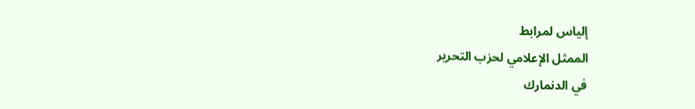إلياس لمرابط
الممثل الإعلامي لحزب التحرير
في الدنمارك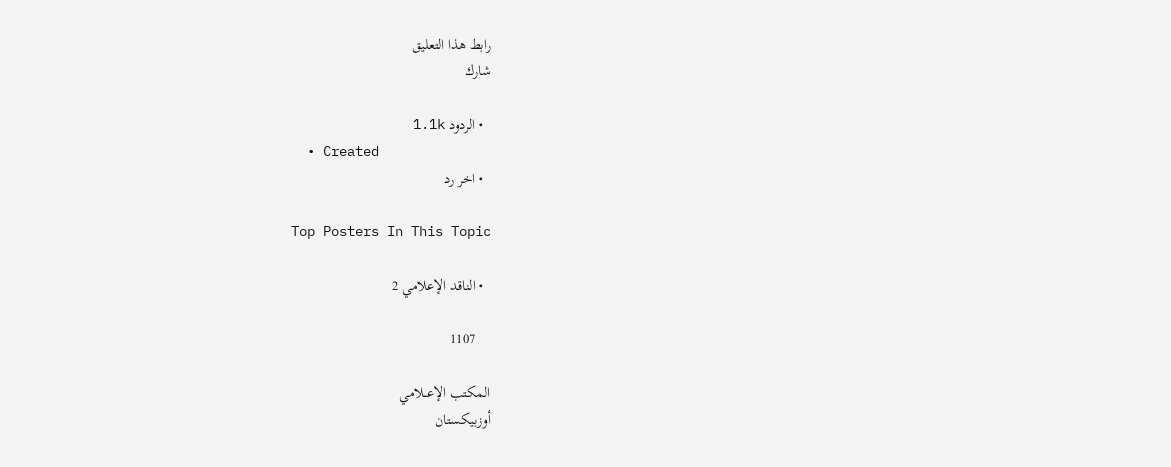رابط هذا التعليق
شارك

  • الردود 1.1k
  • Created
  • اخر رد

Top Posters In This Topic

  • الناقد الإعلامي 2

    1107

المكتب الإعــلامي
أوزبيكستان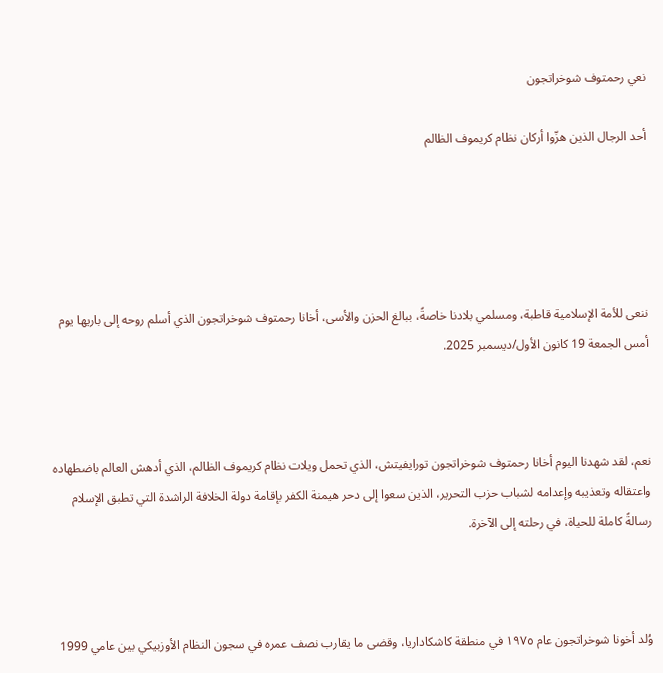نعي رحمتوف شوخراتجون

أحد الرجال الذين هزّوا أركان نظام كريموف الظالم





ننعى للأمة الإسلامية قاطبة، ومسلمي بلادنا خاصةً، ببالغ الحزن والأسى، أخانا رحمتوف شوخراتجون الذي أسلم روحه إلى باريها يوم أمس الجمعة 19 كانون الأول/ديسمبر 2025.



نعم، لقد شهدنا اليوم أخانا رحمتوف شوخراتجون تورايفيتش، الذي تحمل ويلات نظام كريموف الظالم، الذي أدهش العالم باضطهاده واعتقاله وتعذيبه وإعدامه لشباب حزب التحرير، الذين سعوا إلى دحر هيمنة الكفر بإقامة دولة الخلافة الراشدة التي تطبق الإسلام رسالةً كاملة للحياة، في رحلته إلى الآخرة.



وُلد أخونا شوخراتجون عام ١٩٧٥ في منطقة كاشكاداريا، وقضى ما يقارب نصف عمره في سجون النظام الأوزبيكي بين عامي 1999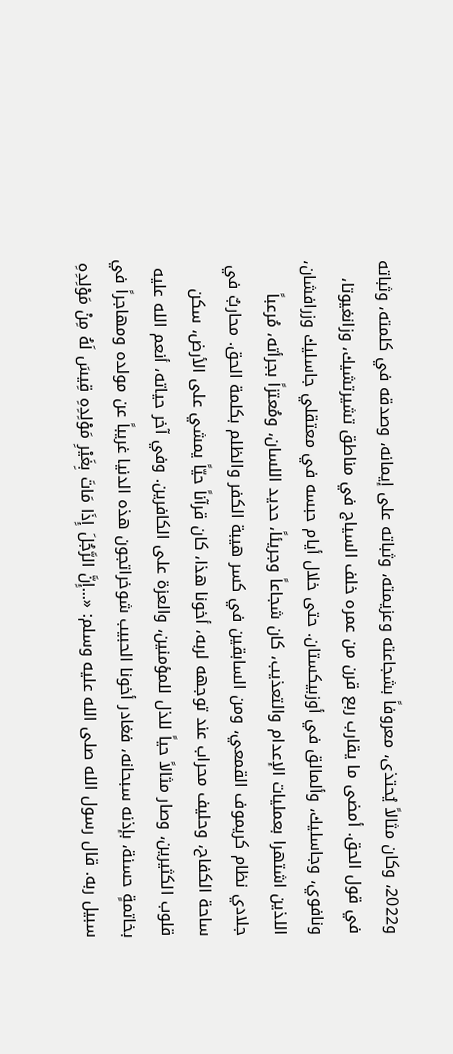و2022، وكان مثالاً يُحتذى، معروفاً بشجاعته وعزيمته، وثباته على إيمانه، وصدقه في كلمته، وثباته في قول الحق. أمضى ما يقارب ربع قرن من عمره خلف السياج في مناطق تشيرتشيك، وزانغيوتا، ونافوي، وجاسليك، وألمالق في أوزبيكستان. حتى خلال أيام حبسه في معتقلي جاسليك وزرافشان، اللذين اشتهرا بعمليات الإعدام والتعذيب، كان شجاعاً وجريئاً، حديد اللسان، ومُعتزاً بجرأته، مُرعباً جلادي نظام كريموف القمعي، ومن السابقين في كسر هيبة الكفر والظلم بكلمة الحق. محاربٌ في ساحة الكفاح، وحليف محراب عند توجهه لربه، أخونا هذا، كان قرآناً حيّاً يمشي على الأرض، سكن قلوب الكثيرين، وصار مثالاً حياً للذل للمؤمنين، والعزة على الكافرين. وفي آخر حياته، أنعم الله عليه بخاتمةٍ حسنة، بإذنه سبحانه، فغادر أخونا الحبيب شوخراتجون هذه الدنيا غريباً عن مولده ومهاجراً في سبيل ربه. قال رسول الله صلى الله عليه وسلم: «...إِنَّ الرَّجُلَ إِذَا مَاتَ بِغَيْرِ مَوْلِدِهِ قِيسَ لَهُ مِنْ مَوْلِدِهِ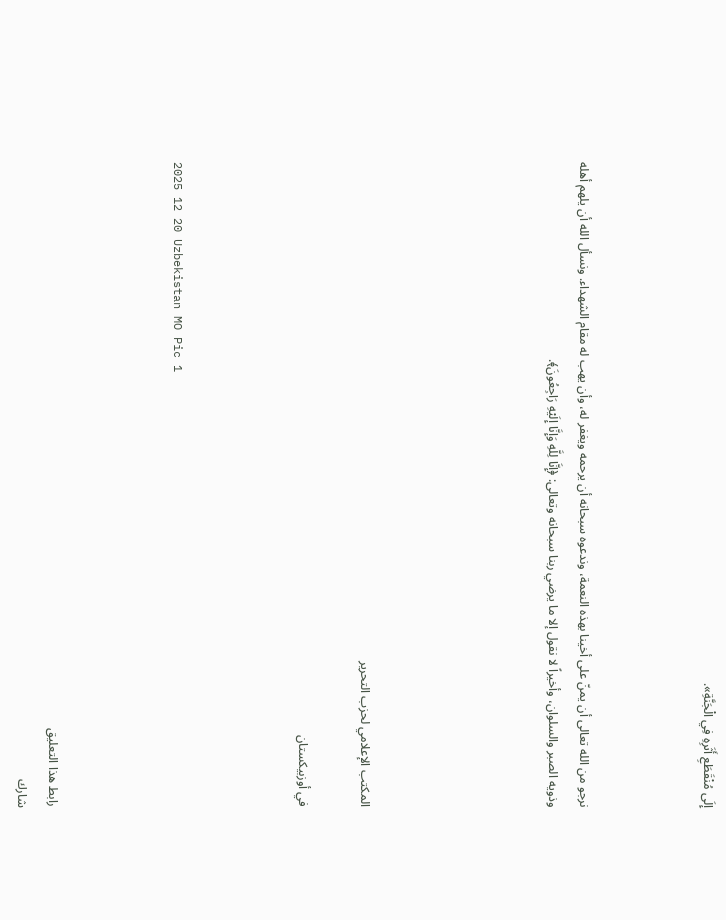إِلَى مُنْقَطَعِ أَثَرِهِ فِي الْجَنَّةِ».



نرجو من الله تعالى أن يمنّ على أخينا بهذه النعمة، وندعوه سبحانه أن يرحمه ويغفر له، وأن يهب له مقام الشهداء. ونسأل الله أن يلهم أهله وذويه الصبر والسلوان، وأخيراً لا نقول إلا ما يرضي ربنا سبحانه وتعالى: ﴿إِنَّا لِلَّهِ وَإِنَّا إِلَيْهِ رَاجِعُونَ﴾.





المكتب الإعلامي لحزب التحرير

في أوزبيكستان



2025 12 20 Uzbekistan MO Pic 1



رابط هذا التعليق
شارك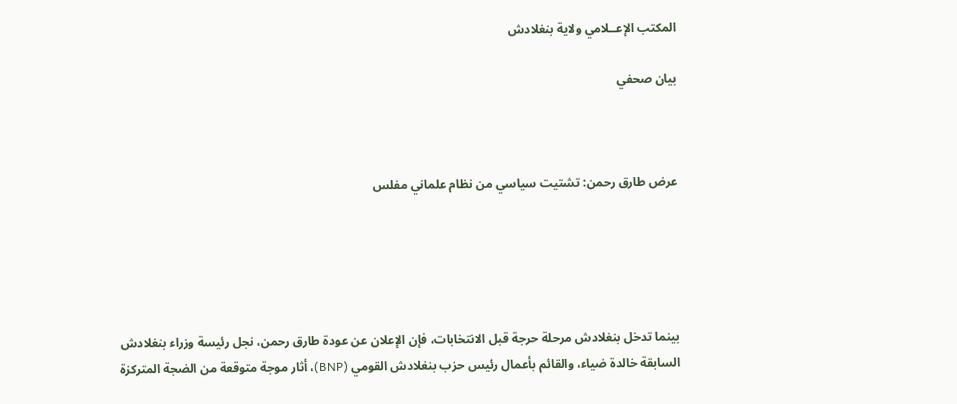المكتب الإعــلامي ولاية بنغلادش

بيان صحفي



عرض طارق رحمن: تشتيت سياسي من نظام علماني مفلس





بينما تدخل بنغلادش مرحلة حرجة قبل الانتخابات، فإن الإعلان عن عودة طارق رحمن، نجل رئيسة وزراء بنغلادش السابقة خالدة ضياء، والقائم بأعمال رئيس حزب بنغلادش القومي (BNP)، أثار موجة متوقعة من الضجة المتركزة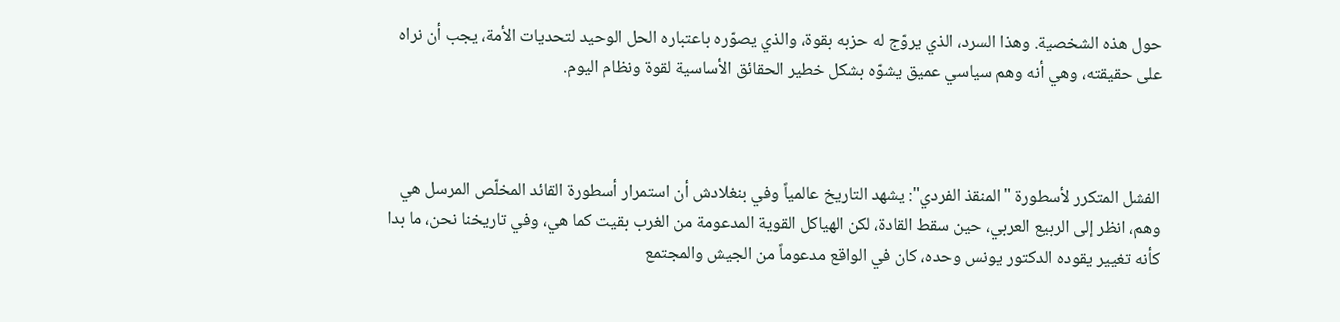حول هذه الشخصية. وهذا السرد، الذي يروّج له حزبه بقوة، والذي يصوّره باعتباره الحل الوحيد لتحديات الأمة، يجب أن نراه على حقيقته، وهي أنه وهم سياسي عميق يشوّه بشكل خطير الحقائق الأساسية لقوة ونظام اليوم.



الفشل المتكرر لأسطورة "المنقذ الفردي": يشهد التاريخ عالمياً وفي بنغلادش أن استمرار أسطورة القائد المخلّص المرسل هي وهم، انظر إلى الربيع العربي، حين سقط القادة، لكن الهياكل القوية المدعومة من الغرب بقيت كما هي، وفي تاريخنا نحن، ما بدا كأنه تغيير يقوده الدكتور يونس وحده، كان في الواقع مدعوماً من الجيش والمجتمع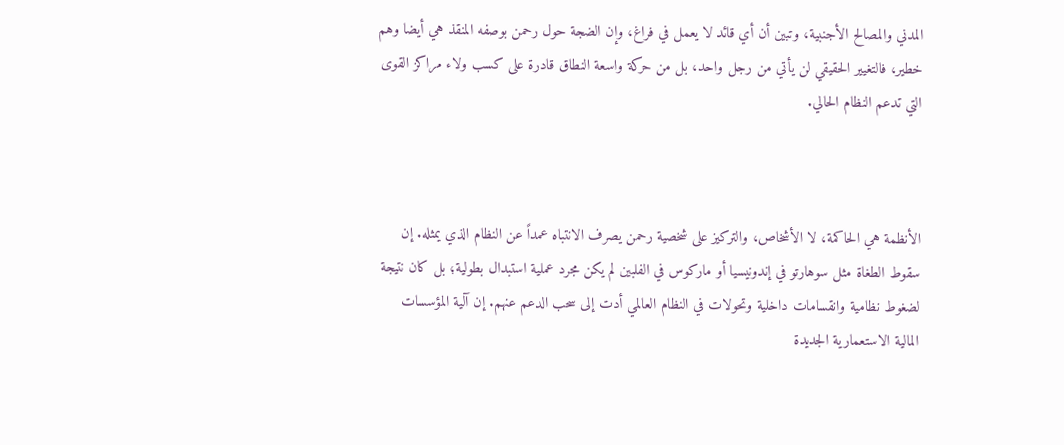المدني والمصالح الأجنبية، وتبين أن أي قائد لا يعمل في فراغ، وإن الضجة حول رحمن بوصفه المنقذ هي أيضا وهم خطير، فالتغيير الحقيقي لن يأتي من رجل واحد، بل من حركة واسعة النطاق قادرة على كسب ولاء مراكز القوى التي تدعم النظام الحالي.



الأنظمة هي الحاكمة، لا الأشخاص، والتركيز على شخصية رحمن يصرف الانتباه عمداً عن النظام الذي يمثله. إن سقوط الطغاة مثل سوهارتو في إندونيسيا أو ماركوس في الفلبين لم يكن مجرد عملية استبدال بطولية؛ بل كان نتيجة لضغوط نظامية وانقسامات داخلية وتحولات في النظام العالمي أدت إلى سحب الدعم عنهم. إن آلية المؤسسات المالية الاستعمارية الجديدة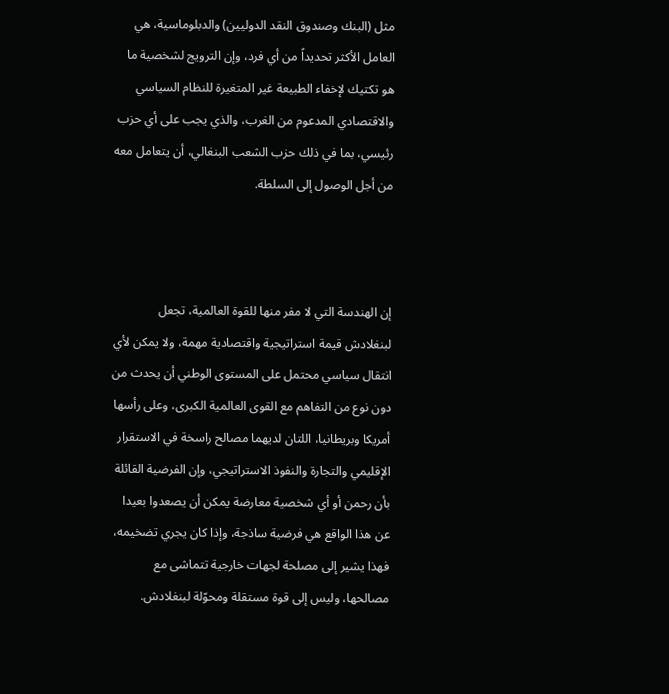مثل (البنك وصندوق النقد الدوليين) والدبلوماسية، هي العامل الأكثر تحديداً من أي فرد، وإن الترويج لشخصية ما هو تكتيك لإخفاء الطبيعة غير المتغيرة للنظام السياسي والاقتصادي المدعوم من الغرب، والذي يجب على أي حزب رئيسي، بما في ذلك حزب الشعب البنغالي، أن يتعامل معه من أجل الوصول إلى السلطة.



إن الهندسة التي لا مفر منها للقوة العالمية، تجعل لبنغلادش قيمة استراتيجية واقتصادية مهمة، ولا يمكن لأي انتقال سياسي محتمل على المستوى الوطني أن يحدث من دون نوع من التفاهم مع القوى العالمية الكبرى، وعلى رأسها أمريكا وبريطانيا، اللتان لديهما مصالح راسخة في الاستقرار الإقليمي والتجارة والنفوذ الاستراتيجي، وإن الفرضية القائلة بأن رحمن أو أي شخصية معارضة يمكن أن يصعدوا بعيدا عن هذا الواقع هي فرضية ساذجة، وإذا كان يجري تضخيمه، فهذا يشير إلى مصلحة لجهات خارجية تتماشى مع مصالحها، وليس إلى قوة مستقلة ومحوّلة لبنغلادش.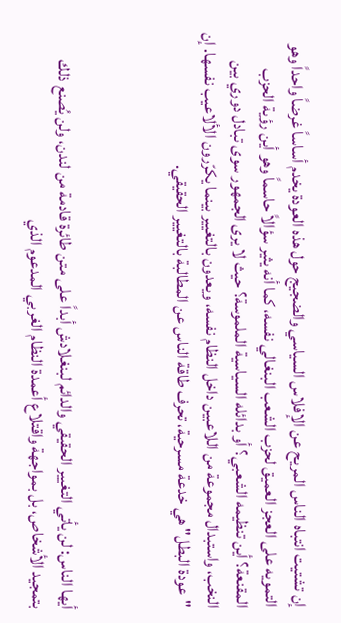إن تشتيت انتباه الناس المريح عن الإفلاس السياسي والضجيج حول هذه العودة يخدم أساساً غرضاً واحداً وهو التمويه على العجز العميق لحزب الشعب البنغالي نفسه، كما أنه يثير سؤالاً حاسماً وهو أين رؤية الحزب المقنعة؟ أين تنظيمه الشعبي؟ أو بدائله السياسية الملموسة؟ حيث لا يرى الجمهور سوى تبادل دوري بين النخب، واستبدال مجموعة من اللاعبين داخل النظام نفسه، ويعدون بالتغيير بينما يكرّرون الألاعيب نفسها. إن "عودة البطل" هي خدعة مسرحية، تحرف طاقة الناس عن المطالبة بالتغيير الحقيقي.



أيها الناس: لن يأتي التغيير الحقيقي والدائم لبنغلادش أبداً على متن طائرة قادمة من لندن، ولن يُصنع ذلك بتمجيد الأشخاص، بل بمواجهة واقتلاع أعمدة النظام الغربي المدعوم الذي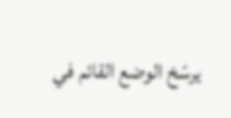يرسّخ الوضع القائم في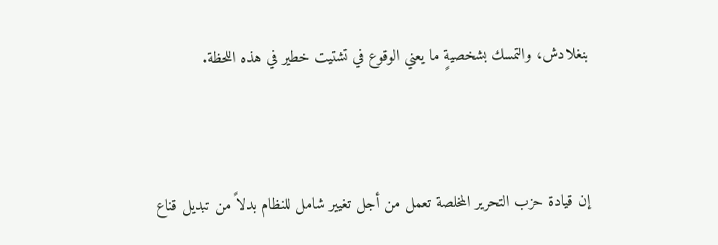بنغلادش، والتمسك بشخصيةٍ ما يعني الوقوع في تشتيت خطير في هذه اللحظة.



إن قيادة حزب التحرير المخلصة تعمل من أجل تغيير شامل للنظام بدلاً من تبديل قناع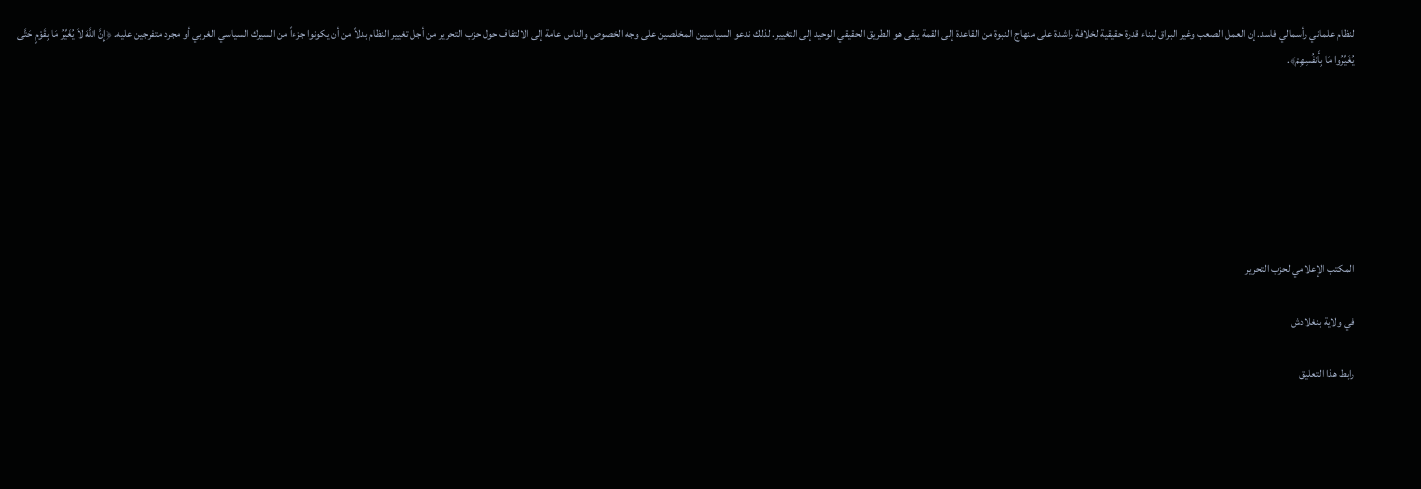لنظام علماني رأسمالي فاسد. إن العمل الصعب وغير البراق لبناء قدرة حقيقية لخلافة راشدة على منهاج النبوة من القاعدة إلى القمة يبقى هو الطريق الحقيقي الوحيد إلى التغيير. لذلك ندعو السياسيين المخلصين على وجه الخصوص والناس عامة إلى الالتفاف حول حزب التحرير من أجل تغيير النظام بدلاً من أن يكونوا جزءاً من السيرك السياسي الغربي أو مجرد متفرجين عليه. ﴿إِنَّ اللَّهَ لاَ يُغَيِّرُ مَا بِقَوْمٍ حَتَّى يُغَيِّرُوا مَا بِأَنفُسِهِمْ﴾.







المكتب الإعلامي لحزب التحرير

في ولاية بنغلادش

رابط هذا التعليق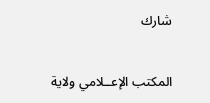شارك

المكتب الإعــلامي ولاية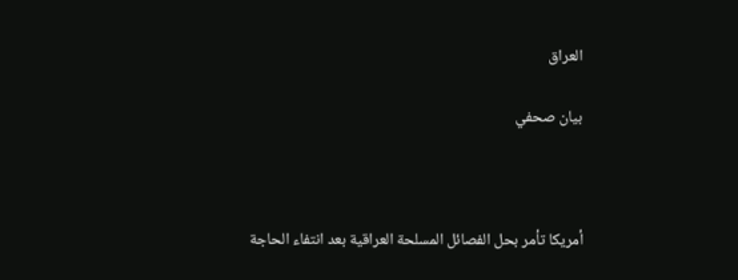العراق

بيان صحفي



أمريكا تأمر بحل الفصائل المسلحة العراقية بعد انتفاء الحاجة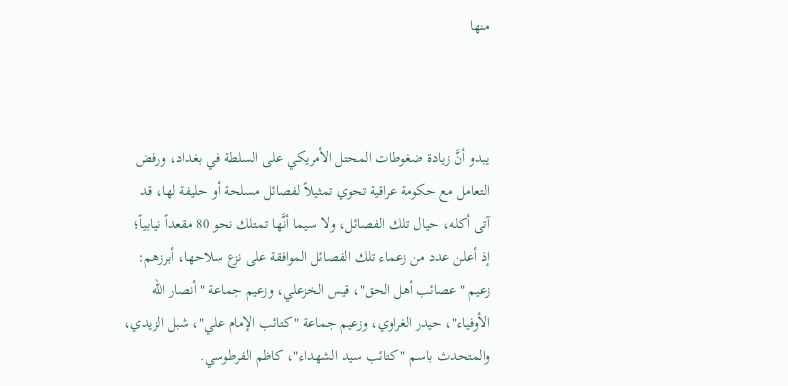منها



يبدو أنَّ زيادة ضغوطات المحتل الأمريكي على السلطة في بغداد، ورفض التعامل مع حكومة عراقية تحوي تمثيلاً لفصائل مسلحة أو حليفة لها، قد آتى أكله، حيال تلك الفصائل، ولا سيما أنَّها تمتلك نحو 80 مقعداً نيابياً؛ إذ أعلن عدد من زعماء تلك الفصائل الموافقة على نزع سلاحها، أبرزهم: زعيم "عصائب أهل الحق"، قيس الخزعلي، وزعيم جماعة "أنصار الله الأوفياء"، حيدر الغراوي، وزعيم جماعة "كتائب الإمام علي"، شبل الزيدي، والمتحدث باسم "كتائب سيد الشهداء"، كاظم الفرطوسي.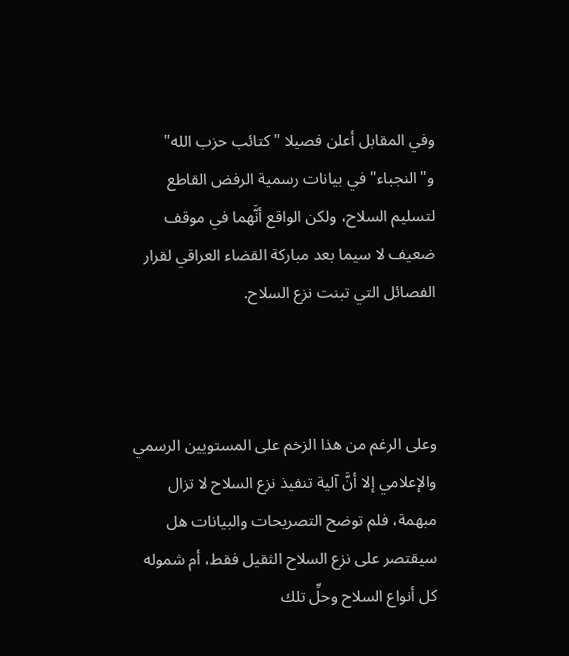وفي المقابل أعلن فصيلا "كتائب حزب الله" و"النجباء" في بيانات رسمية الرفض القاطع لتسليم السلاح، ولكن الواقع أنَّهما في موقف ضعيف لا سيما بعد مباركة القضاء العراقي لقرار الفصائل التي تبنت نزع السلاح.



وعلى الرغم من هذا الزخم على المستويين الرسمي والإعلامي إلا أنَّ آلية تنفيذ نزع السلاح لا تزال مبهمة، فلم توضح التصريحات والبيانات هل سيقتصر على نزع السلاح الثقيل فقط، أم شموله كل أنواع السلاح وحلِّ تلك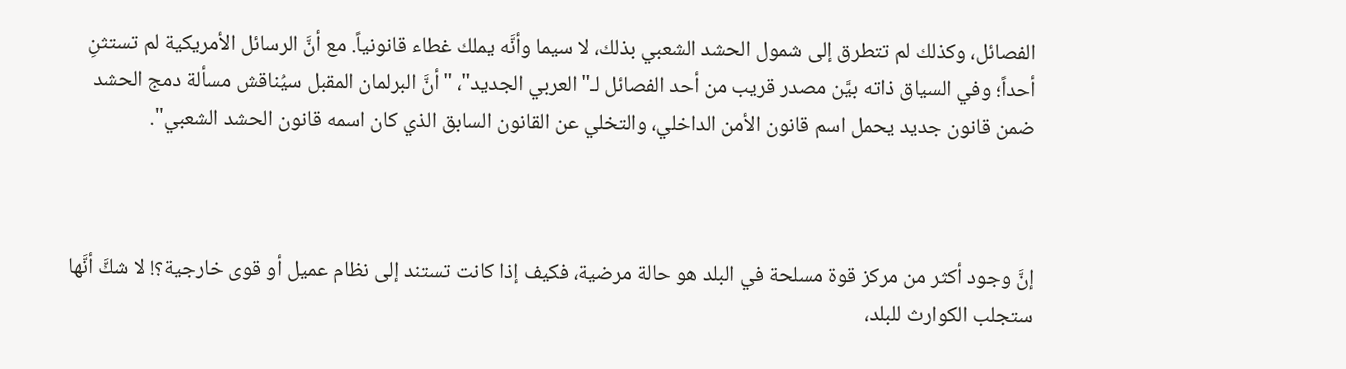الفصائل، وكذلك لم تتطرق إلى شمول الحشد الشعبي بذلك، لا سيما وأنَّه يملك غطاء قانونياً. مع أنَّ الرسائل الأمريكية لم تستثنِ أحداً؛ وفي السياق ذاته بيَّن مصدر قريب من أحد الفصائل لـ"العربي الجديد"، "أنَّ البرلمان المقبل سيُناقش مسألة دمج الحشد ضمن قانون جديد يحمل اسم قانون الأمن الداخلي، والتخلي عن القانون السابق الذي كان اسمه قانون الحشد الشعبي".



إنَّ وجود أكثر من مركز قوة مسلحة في البلد هو حالة مرضية، فكيف إذا كانت تستند إلى نظام عميل أو قوى خارجية؟! لا شكَّ أنَّها ستجلب الكوارث للبلد،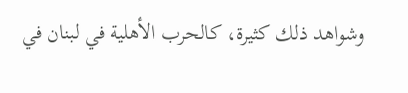وشواهد ذلك كثيرة، كالحرب الأهلية في لبنان في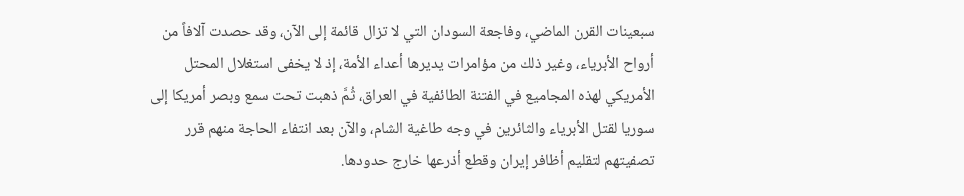سبعينات القرن الماضي، وفاجعة السودان التي لا تزال قائمة إلى الآن، وقد حصدت آلافاً من أرواح الأبرياء، وغير ذلك من مؤامرات يديرها أعداء الأمة، إذ لا يخفى استغلال المحتل الأمريكي لهذه المجاميع في الفتنة الطائفية في العراق، ثُمَّ ذهبت تحت سمع وبصر أمريكا إلى سوريا لقتل الأبرياء والثائرين في وجه طاغية الشام، والآن بعد انتفاء الحاجة منهم قرر تصفيتهم لتقليم أظافر إيران وقطع أذرعها خارج حدودها.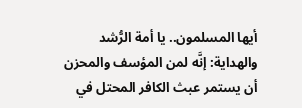أيها المسلمون.. يا أمة الرُّشد والهداية: إنَّه لمن المؤسف والمحزن أن يستمر عبث الكافر المحتل في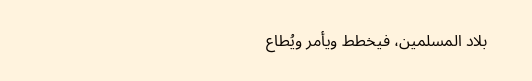بلاد المسلمين، فيخطط ويأمر ويُطاع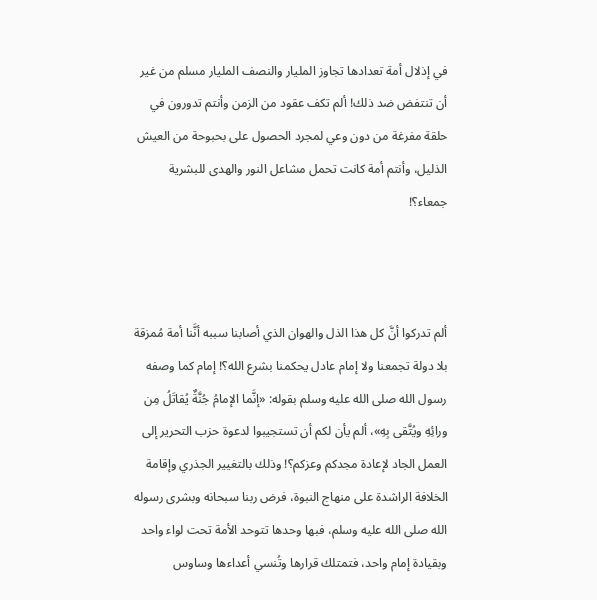في إذلال أمة تعدادها تجاوز المليار والنصف المليار مسلم من غير أن تنتفض ضد ذلك! ألم تكف عقود من الزمن وأنتم تدورون في حلقة مفرغة من دون وعي لمجرد الحصول على بحبوحة من العيش الذليل، وأنتم أمة كانت تحمل مشاعل النور والهدى للبشرية جمعاء؟!



ألم تدركوا أنَّ كل هذا الذل والهوان الذي أصابنا سببه أنَّنا أمة مُمزقة بلا دولة تجمعنا ولا إمام عادل يحكمنا بشرع الله؟! إمام كما وصفه رسول الله صلى الله عليه وسلم بقوله: «إنَّما الإمامُ جُنَّةٌ يُقاتَلُ مِن ورائِهِ ويُتَّقى بِهِ»، ألم يأن لكم أن تستجيبوا لدعوة حزب التحرير إلى العمل الجاد لإعادة مجدكم وعزكم؟! وذلك بالتغيير الجذري وإقامة الخلافة الراشدة على منهاج النبوة، فرض ربنا سبحانه وبشرى رسوله الله صلى الله عليه وسلم، فبها وحدها تتوحد الأمة تحت لواء واحد وبقيادة إمام واحد، فتمتلك قرارها وتُنسي أعداءها وساوس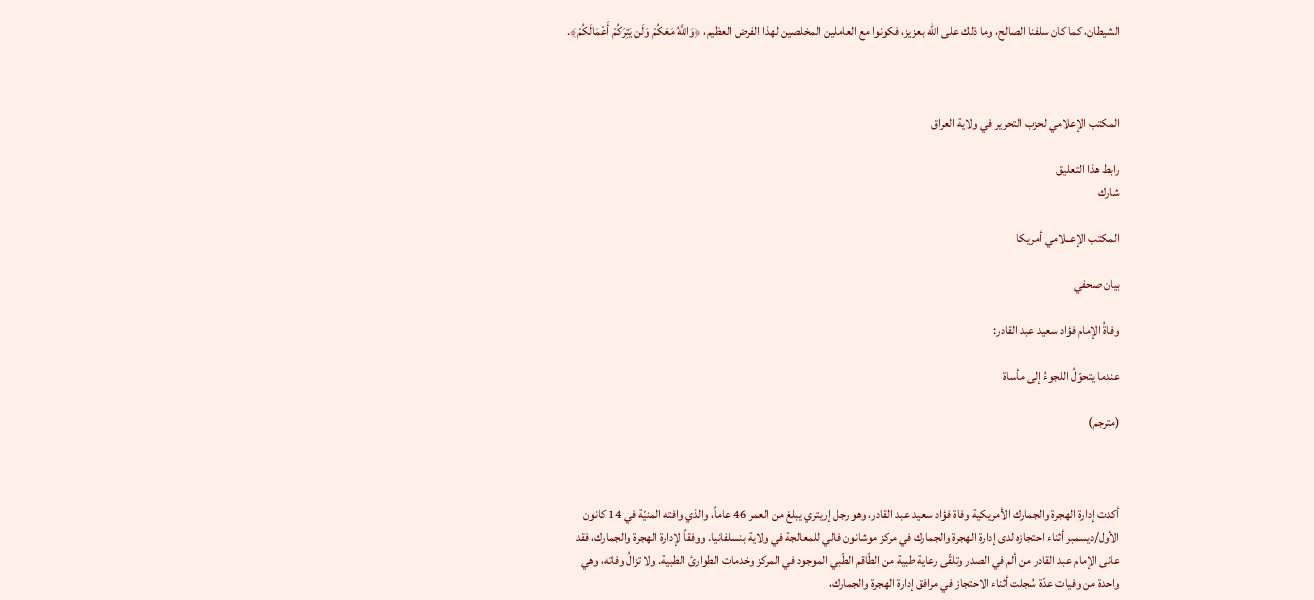الشيطان، كما كان سلفنا الصالح، وما ذلك على الله بعزيز، فكونوا مع العاملين المخلصين لهذا الفرض العظيم، ﴿وَاللَّهُ مَعَكُمْ وَلَن يَتِرَكُمْ أَعْمَالَكُمْ﴾.



المكتب الإعلامي لحزب التحرير في ولاية العراق

رابط هذا التعليق
شارك

المكتب الإعــلامي أمريكا

بيان صحفي

وفاةُ الإمام فؤاد سعيد عبد القادر:

عندما يتحوّلُ اللجوءُ إلى مأساة

(مترجم)



أكدت إدارة الهجرة والجمارك الأمريكية وفاة فؤاد سعيد عبد القادر، وهو رجل إريتري يبلغ من العمر 46 عاماً، والذي وافته المنيّة في 14 كانون الأول/ديسمبر أثناء احتجازه لدى إدارة الهجرة والجمارك في مركز موشانون فالي للمعالجة في ولاية بنسلفانيا. ووفقاً لإدارة الهجرة والجمارك، فقد عانى الإمام عبد القادر من ألم في الصدر وتلقّى رعاية طبية من الطّاقم الطّبي الموجود في المركز وخدمات الطوارئ الطبية. ولا تزالُ وفاته، وهي واحدة من وفيات عدّة سُجلت أثناء الاحتجاز في مرافق إدارة الهجرة والجمارك،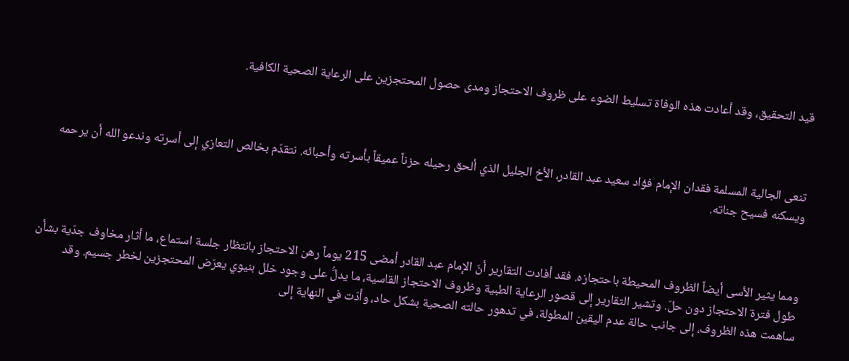قيد التحقيق، وقد أعادت هذه الوفاة تسليط الضوء على ظروف الاحتجاز ومدى حصول المحتجزين على الرعاية الصحية الكافية.



تنعى الجالية المسلمة فقدان الإمام فؤاد سعيد عبد القادر، الأخ الجليل الذي ألحق رحيله حزناً عميقاً بأسرته وأحبائه. نتقدّم بخالص التعازي إلى أسرته وندعو الله أن يرحمه ويسكنه فسيح جناته.



ومما يثير الأسى أيضاً الظروف المحيطة باحتجازه. فقد أفادت التقارير أنّ الإمام عبد القادر أمضى 215 يوماً رهن الاحتجاز بانتظار جلسة استماع، ما أثار مخاوف جدّية بشأن طول فترة الاحتجاز دون حلّ. وتشير التقارير إلى قصور الرعاية الطبية وظروف الاحتجاز القاسية، ما يدلُّ على وجود خلل بنيوي يعرّض المحتجزين لخطر جسيم. وقد ساهمت هذه الظروف، إلى جانب حالة عدم اليقين المطولة، في تدهور حالته الصحية بشكل حاد، وأدّت في النهاية إلى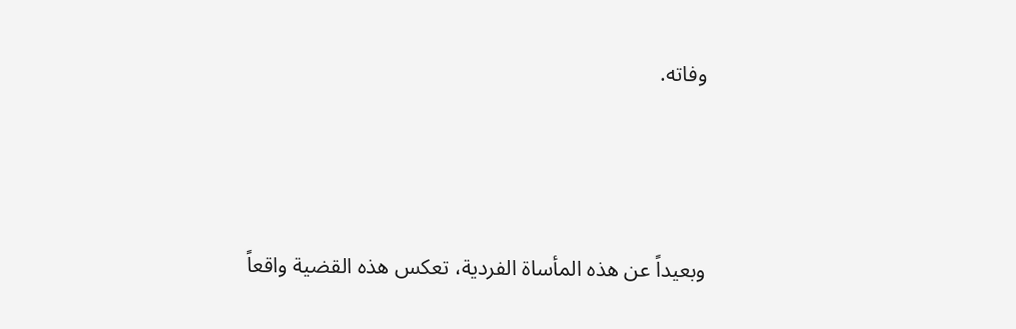وفاته.



وبعيداً عن هذه المأساة الفردية، تعكس هذه القضية واقعاً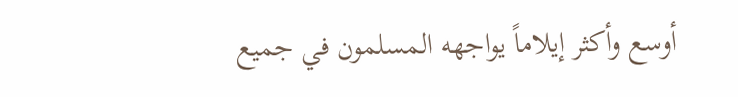أوسع وأكثر إيلاماً يواجهه المسلمون في جميع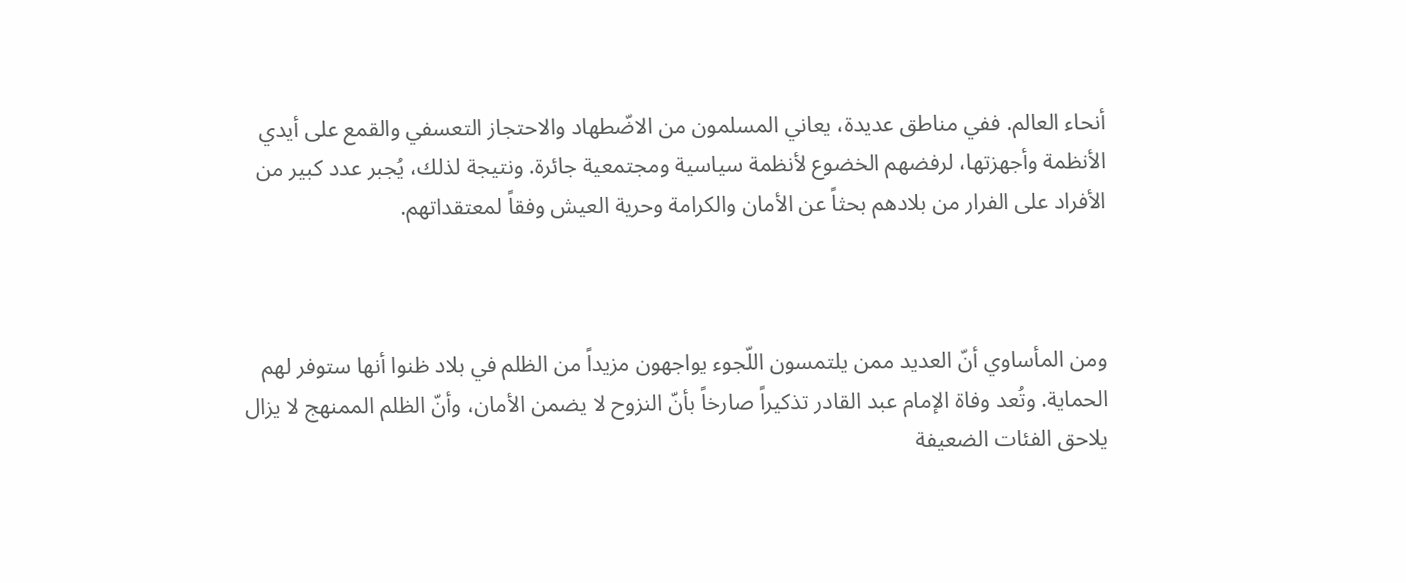أنحاء العالم. ففي مناطق عديدة، يعاني المسلمون من الاضّطهاد والاحتجاز التعسفي والقمع على أيدي الأنظمة وأجهزتها، لرفضهم الخضوع لأنظمة سياسية ومجتمعية جائرة. ونتيجة لذلك، يُجبر عدد كبير من الأفراد على الفرار من بلادهم بحثاً عن الأمان والكرامة وحرية العيش وفقاً لمعتقداتهم.



ومن المأساوي أنّ العديد ممن يلتمسون اللّجوء يواجهون مزيداً من الظلم في بلاد ظنوا أنها ستوفر لهم الحماية. وتُعد وفاة الإمام عبد القادر تذكيراً صارخاً بأنّ النزوح لا يضمن الأمان، وأنّ الظلم الممنهج لا يزال يلاحق الفئات الضعيفة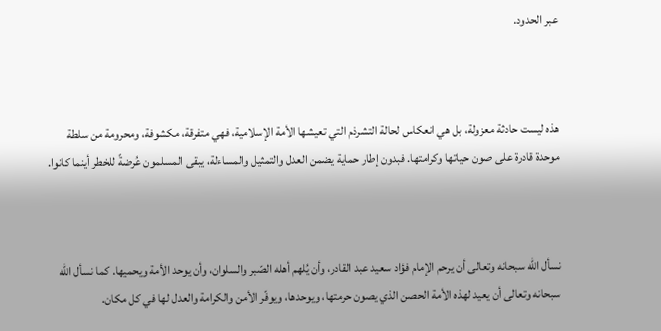عبر الحدود.



هذه ليست حادثة معزولة، بل هي انعكاس لحالة التشرذم التي تعيشها الأمة الإسلامية، فهي متفرقة، مكشوفة، ومحرومة من سلطة موحدة قادرة على صون حياتها وكرامتها. فبدون إطار حماية يضمن العدل والتمثيل والمساءلة، يبقى المسلمون عُرضةً للخطر أينما كانوا.



نسأل الله سبحانه وتعالى أن يرحم الإمام فؤاد سعيد عبد القادر، وأن يُلهم أهله الصّبر والسلوان، وأن يوحد الأمة ويحميها. كما نسأل الله سبحانه وتعالى أن يعيد لهذه الأمة الحصن الذي يصون حرمتها، ويوحدها، ويوفّر الأمن والكرامة والعدل لها في كل مكان.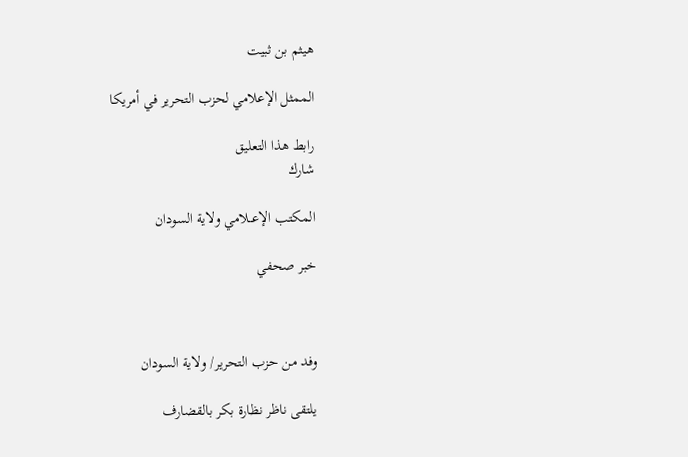هيثم بن ثبيت

الممثل الإعلامي لحزب التحرير في أمريكا

رابط هذا التعليق
شارك

المكتب الإعــلامي ولاية السودان

خبر صحفي



وفد من حزب التحرير/ ولاية السودان

يلتقى ناظر نظارة بكر بالقضارف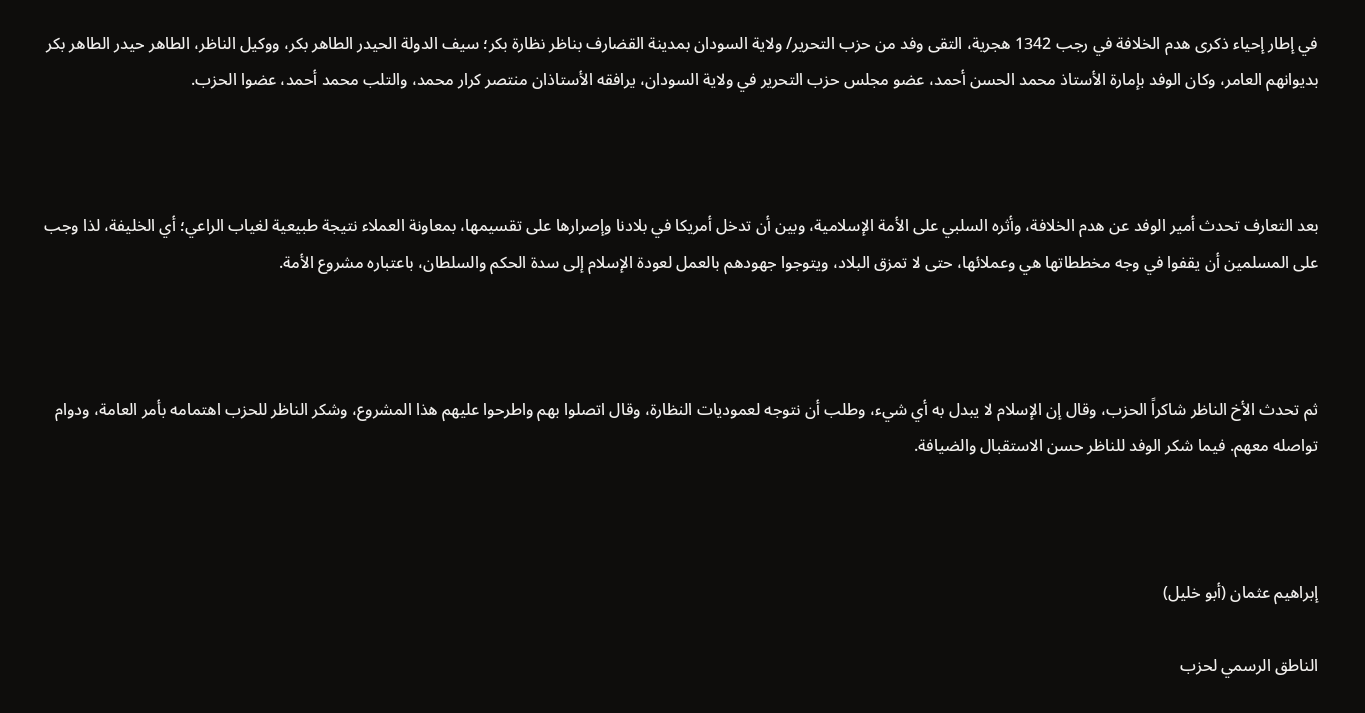في إطار إحياء ذكرى هدم الخلافة في رجب 1342 هجرية، التقى وفد من حزب التحرير/ ولاية السودان بمدينة القضارف بناظر نظارة بكر؛ سيف الدولة الحيدر الطاهر بكر، ووكيل الناظر، الطاهر حيدر الطاهر بكر بديوانهم العامر، وكان الوفد بإمارة الأستاذ محمد الحسن أحمد، عضو مجلس حزب التحرير في ولاية السودان، يرافقه الأستاذان منتصر كرار محمد، والتلب محمد أحمد، عضوا الحزب.



بعد التعارف تحدث أمير الوفد عن هدم الخلافة، وأثره السلبي على الأمة الإسلامية، وبين أن تدخل أمريكا في بلادنا وإصرارها على تقسيمها، بمعاونة العملاء نتيجة طبيعية لغياب الراعي؛ أي الخليفة، لذا وجب على المسلمين أن يقفوا في وجه مخططاتها هي وعملائها، حتى لا تمزق البلاد، ويتوجوا جهودهم بالعمل لعودة الإسلام إلى سدة الحكم والسلطان، باعتباره مشروع الأمة.



ثم تحدث الأخ الناظر شاكراً الحزب، وقال إن الإسلام لا يبدل به أي شيء، وطلب أن نتوجه لعموديات النظارة، وقال اتصلوا بهم واطرحوا عليهم هذا المشروع، وشكر الناظر للحزب اهتمامه بأمر العامة، ودوام تواصله معهم. فيما شكر الوفد للناظر حسن الاستقبال والضيافة.



إبراهيم عثمان (أبو خليل)

الناطق الرسمي لحزب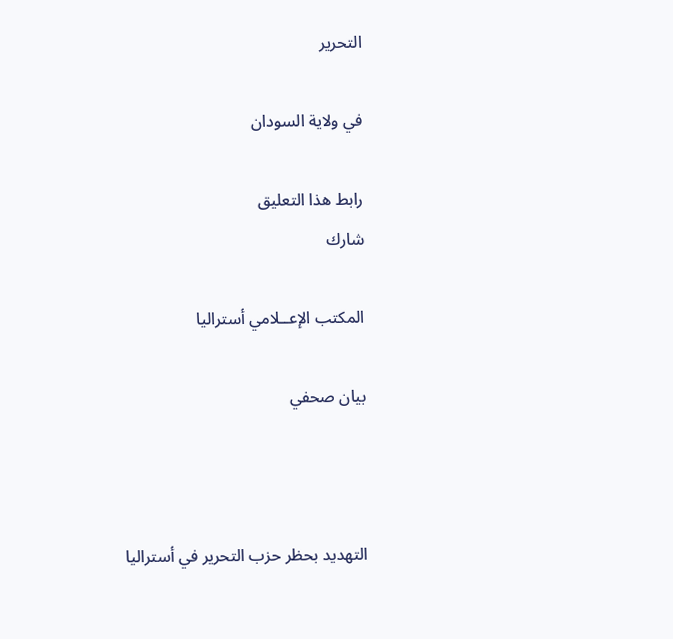التحرير

في ولاية السودان

رابط هذا التعليق
شارك

المكتب الإعــلامي أستراليا

بيان صحفي



التهديد بحظر حزب التحرير في أستراليا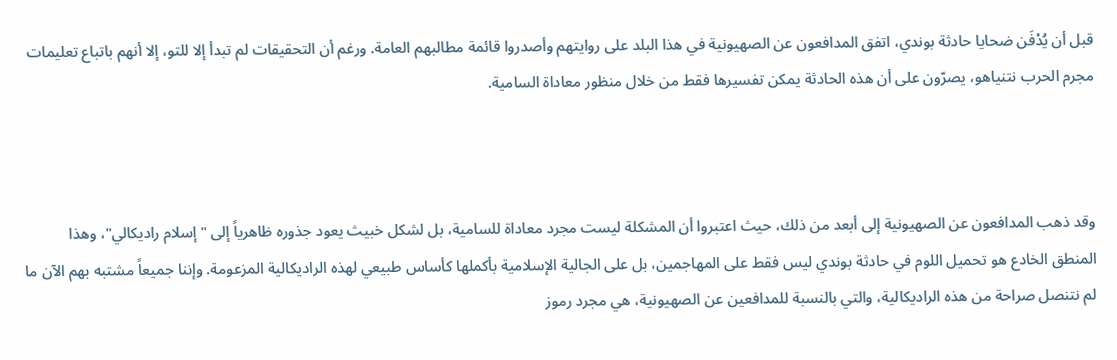قبل أن يُدْفَن ضحايا حادثة بوندي، اتفق المدافعون عن الصهيونية في هذا البلد على روايتهم وأصدروا قائمة مطالبهم العامة. ورغم أن التحقيقات لم تبدأ إلا للتو، إلا أنهم باتباع تعليمات مجرم الحرب نتنياهو، يصرّون على أن هذه الحادثة يمكن تفسيرها فقط من خلال منظور معاداة السامية.



وقد ذهب المدافعون عن الصهيونية إلى أبعد من ذلك، حيث اعتبروا أن المشكلة ليست مجرد معاداة للسامية، بل لشكل خبيث يعود جذوره ظاهرياً إلى "إسلام راديكالي"، وهذا المنطق الخادع هو تحميل اللوم في حادثة بوندي ليس فقط على المهاجمين، بل على الجالية الإسلامية بأكملها كأساس طبيعي لهذه الراديكالية المزعومة. وإننا جميعاً مشتبه بهم الآن ما لم نتنصل صراحة من هذه الراديكالية، والتي بالنسبة للمدافعين عن الصهيونية، هي مجرد رموز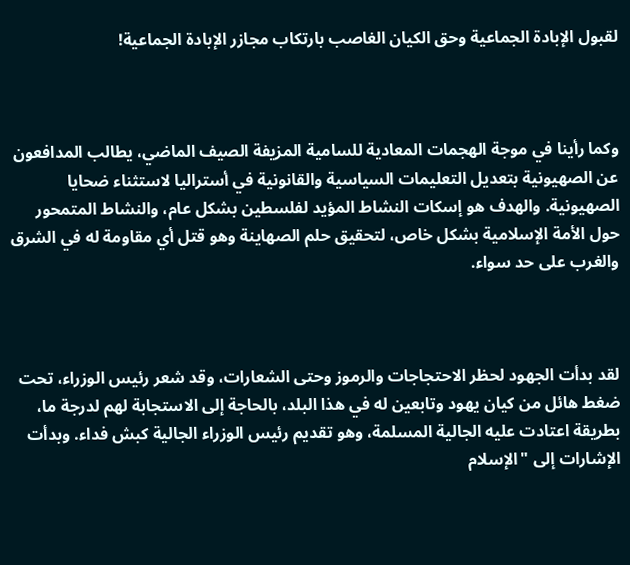لقبول الإبادة الجماعية وحق الكيان الغاصب بارتكاب مجازر الإبادة الجماعية!



وكما رأينا في موجة الهجمات المعادية للسامية المزيفة الصيف الماضي، يطالب المدافعون عن الصهيونية بتعديل التعليمات السياسية والقانونية في أستراليا لاستثناء ضحايا الصهيونية. والهدف هو إسكات النشاط المؤيد لفلسطين بشكل عام، والنشاط المتمحور حول الأمة الإسلامية بشكل خاص، لتحقيق حلم الصهاينة وهو قتل أي مقاومة له في الشرق والغرب على حد سواء.



لقد بدأت الجهود لحظر الاحتجاجات والرموز وحتى الشعارات، وقد شعر رئيس الوزراء، تحت ضغط هائل من كيان يهود وتابعين له في هذا البلد، بالحاجة إلى الاستجابة لهم لدرجة ما، بطريقة اعتادت عليه الجالية المسلمة، وهو تقديم رئيس الوزراء الجالية كبش فداء. وبدأت الإشارات إلى "الإسلام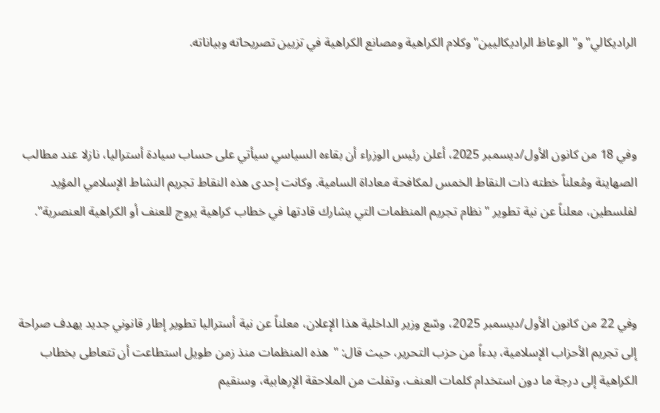الراديكالي" و"الوعاظ الراديكاليين" وكلام الكراهية ومصانع الكراهية في تزيين تصريحاته وبياناته.



وفي 18 من كانون الأول/ديسمبر 2025، أعلن رئيس الوزراء أن بقاءه السياسي سيأتي على حساب سيادة أستراليا، نازلا عند مطالب الصهاينة ومُعلناً خطته ذات النقاط الخمس لمكافحة معاداة السامية. وكانت إحدى هذه النقاط تجريم النشاط الإسلامي المؤيد لفلسطين، معلناً عن نية تطوير "نظام تجريم المنظمات التي يشارك قادتها في خطاب كراهية يروج للعنف أو الكراهية العنصرية".



وفي 22 من كانون الأول/ديسمبر 2025، وسّع وزير الداخلية هذا الإعلان، معلناً عن نية أستراليا تطوير إطار قانوني جديد يهدف صراحة إلى تجريم الأحزاب الإسلامية، بدءاً من حزب التحرير، حيث قال: "هذه المنظمات منذ زمن طويل استطاعت أن تتعاطى بخطاب الكراهية إلى درجة ما دون استخدام كلمات العنف، وتفلت من الملاحقة الإرهابية، وسنقيم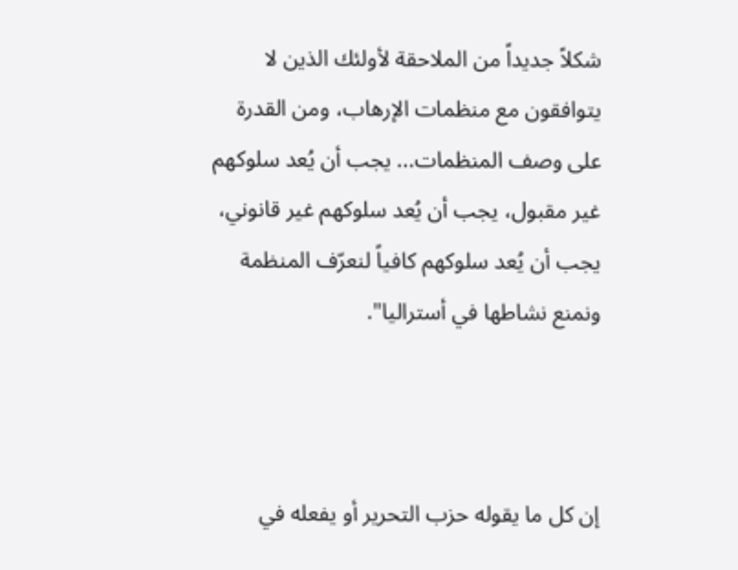شكلاً جديداً من الملاحقة لأولئك الذين لا يتوافقون مع منظمات الإرهاب، ومن القدرة على وصف المنظمات... يجب أن يُعد سلوكهم غير مقبول، يجب أن يُعد سلوكهم غير قانوني، يجب أن يُعد سلوكهم كافياً لنعرّف المنظمة ونمنع نشاطها في أستراليا".



إن كل ما يقوله حزب التحرير أو يفعله في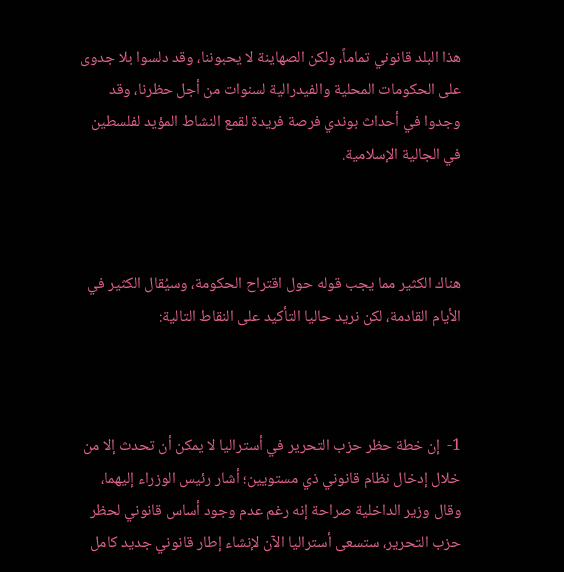هذا البلد قانوني تماماً، ولكن الصهاينة لا يحبوننا، وقد دلسوا بلا جدوى على الحكومات المحلية والفيدرالية لسنوات من أجل حظرنا، وقد وجدوا في أحداث بوندي فرصة فريدة لقمع النشاط المؤيد لفلسطين في الجالية الإسلامية.



هناك الكثير مما يجب قوله حول اقتراح الحكومة، وسيُقال الكثير في الأيام القادمة، لكن نريد حاليا التأكيد على النقاط التالية:



1-  إن خطة حظر حزب التحرير في أستراليا لا يمكن أن تحدث إلا من خلال إدخال نظام قانوني ذي مستويين؛ أشار رئيس الوزراء إليهما، وقال وزير الداخلية صراحة إنه رغم عدم وجود أساس قانوني لحظر حزب التحرير، ستسعى أستراليا الآن لإنشاء إطار قانوني جديد كامل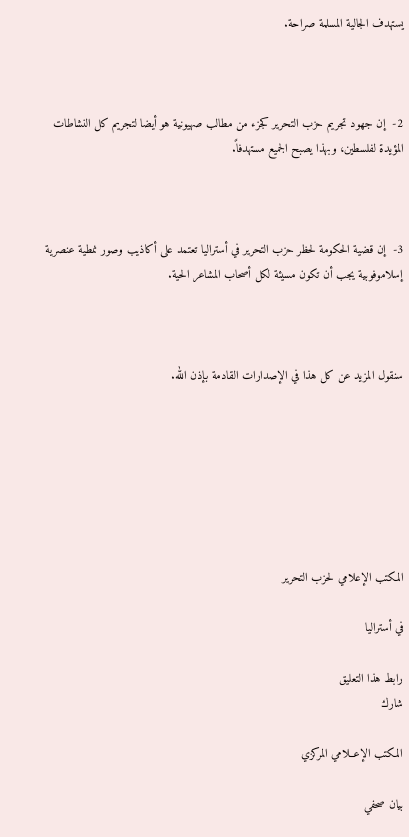يستهدف الجالية المسلمة صراحة.



2-  إن جهود تجريم حزب التحرير كجزء من مطالب صهيونية هو أيضا لتجريم كل النشاطات المؤيدة لفلسطين، وبهذا يصبح الجميع مستهدفاً.



3-  إن قضية الحكومة لحظر حزب التحرير في أستراليا تعتمد على أكاذيب وصور نمطية عنصرية إسلاموفوبية يجب أن تكون مسيئة لكل أصحاب المشاعر الحية.



سنقول المزيد عن كل هذا في الإصدارات القادمة بإذن الله.







المكتب الإعلامي لحزب التحرير

في أستراليا

رابط هذا التعليق
شارك

المكتب الإعــلامي المركزي

بيان صحفي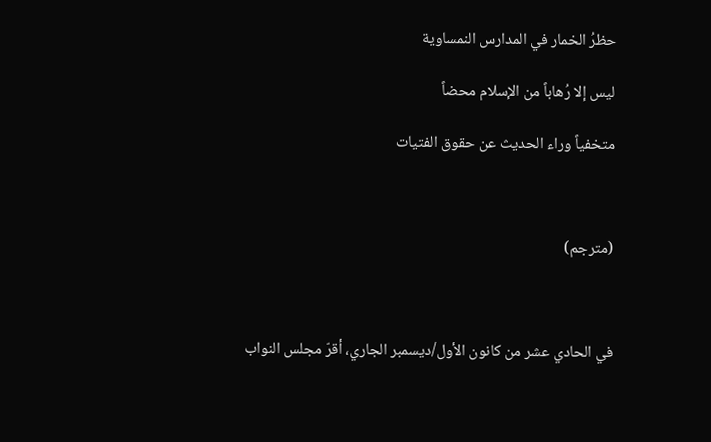حظرُ الخمار في المدارس النمساوية

ليس إلا رُهاباً من الإسلام محضاً

متخفياً وراء الحديث عن حقوق الفتيات



(مترجم)



في الحادي عشر من كانون الأول/ديسمبر الجاري، أقرّ مجلس النواب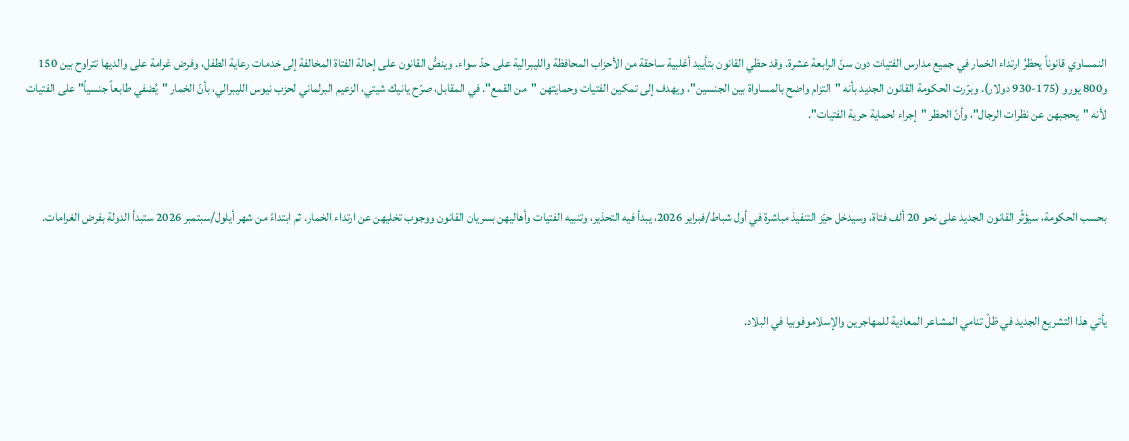النمساوي قانوناً يحظرُ ارتداء الخمار في جميع مدارس الفتيات دون سنّ الرابعة عشرة. وقد حظي القانون بتأييد أغلبية ساحقة من الأحزاب المحافظة والليبرالية على حدّ سواء. وينصُّ القانون على إحالة الفتاة المخالفة إلى خدمات رعاية الطفل، وفرض غرامة على والديها تتراوح بين 150 و800 يورو (175-930 دولار). وبرّرت الحكومة القانون الجديد بأنه "التزام واضح بالمساواة بين الجنسين"، ويهدف إلى تمكين الفتيات وحمايتهن "من القمع". في المقابل، صرّح يانيك شيتي، الزعيم البرلماني لحزب نيوس الليبرالي، بأنّ الخمار "يُضفي طابعاً جنسياً" على الفتيات لأنه "يحجبهن عن نظرات الرجال"، وأنّ الحظر "إجراء لحماية حرية الفتيات".



بحسب الحكومة، سيؤثّر القانون الجديد على نحو 20 ألف فتاة، وسيدخل حيّز التنفيذ مباشرة في أول شباط/فبراير 2026، يبدأ فيه التحذير، وتنبيه الفتيات وأهاليهن بسريان القانون ووجوب تخليهن عن ارتداء الخمار. ثم ابتداءً من شهر أيلول/سبتمبر 2026 ستبدأ الدولة بفرض الغرامات.



يأتي هذا التشريع الجديد في ظلّ تنامي المشاعر المعادية للمهاجرين والإسلاموفوبيا في البلاد.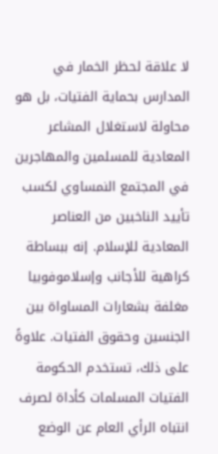لا علاقة لحظر الخمار في المدارس بحماية الفتيات، بل هو محاولة لاستغلال المشاعر المعادية للمسلمين والمهاجرين في المجتمع النمساوي لكسب تأييد الناخبين من العناصر المعادية للإسلام. إنه ببساطة كراهية للأجانب وإسلاموفوبيا مغلفة بشعارات المساواة بين الجنسين وحقوق الفتيات. علاوةً على ذلك، تستخدم الحكومة الفتيات المسلمات كأداة لصرف انتباه الرأي العام عن الوضع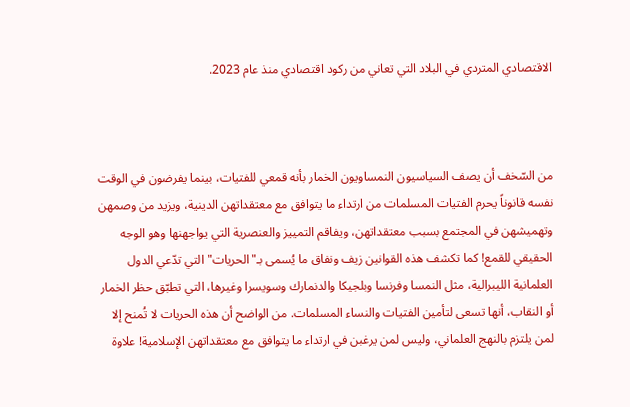الاقتصادي المتردي في البلاد التي تعاني من ركود اقتصادي منذ عام 2023.



من السّخف أن يصف السياسيون النمساويون الخمار بأنه قمعي للفتيات، بينما يفرضون في الوقت نفسه قانوناً يحرم الفتيات المسلمات من ارتداء ما يتوافق مع معتقداتهن الدينية، ويزيد من وصمهن وتهميشهن في المجتمع بسبب معتقداتهن، ويفاقم التمييز والعنصرية التي يواجهنها وهو الوجه الحقيقي للقمع! كما تكشف هذه القوانين زيف ونفاق ما يُسمى بـ"الحريات" التي تدّعي الدول العلمانية الليبرالية، مثل النمسا وفرنسا وبلجيكا والدنمارك وسويسرا وغيرها، التي تطبّق حظر الخمار أو النقاب، أنها تسعى لتأمين الفتيات والنساء المسلمات. من الواضح أن هذه الحريات لا تُمنح إلا لمن يلتزم بالنهج العلماني، وليس لمن يرغبن في ارتداء ما يتوافق مع معتقداتهن الإسلامية! علاوة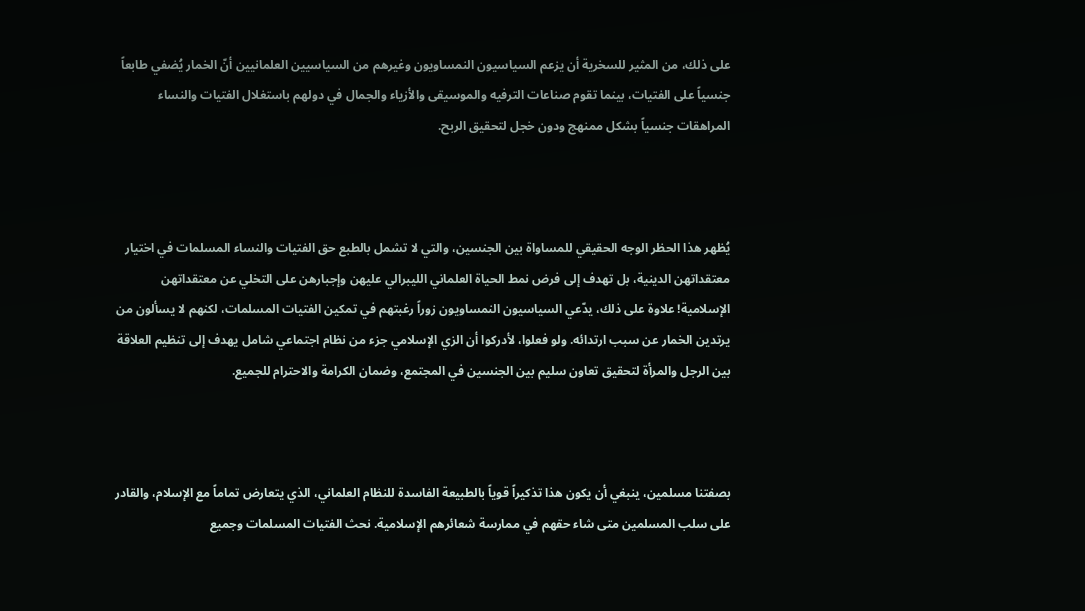على ذلك، من المثير للسخرية أن يزعم السياسيون النمساويون وغيرهم من السياسيين العلمانيين أنّ الخمار يُضفي طابعاً جنسياً على الفتيات، بينما تقوم صناعات الترفيه والموسيقى والأزياء والجمال في دولهم باستغلال الفتيات والنساء المراهقات جنسياً بشكل ممنهج ودون خجل لتحقيق الربح.



يُظهر هذا الحظر الوجه الحقيقي للمساواة بين الجنسين، والتي لا تشمل بالطبع حق الفتيات والنساء المسلمات في اختيار معتقداتهن الدينية، بل تهدف إلى فرض نمط الحياة العلماني الليبرالي عليهن وإجبارهن على التخلي عن معتقداتهن الإسلامية! علاوة على ذلك، يدّعي السياسيون النمساويون زوراً رغبتهم في تمكين الفتيات المسلمات، لكنهم لا يسألون من يرتدين الخمار عن سبب ارتدائه. ولو فعلوا، لأدركوا أن الزي الإسلامي جزء من نظام اجتماعي شامل يهدف إلى تنظيم العلاقة بين الرجل والمرأة لتحقيق تعاون سليم بين الجنسين في المجتمع، وضمان الكرامة والاحترام للجميع.



بصفتنا مسلمين، ينبغي أن يكون هذا تذكيراً قوياً بالطبيعة الفاسدة للنظام العلماني، الذي يتعارض تماماً مع الإسلام، والقادر على سلب المسلمين متى شاء حقهم في ممارسة شعائرهم الإسلامية. نحث الفتيات المسلمات وجميع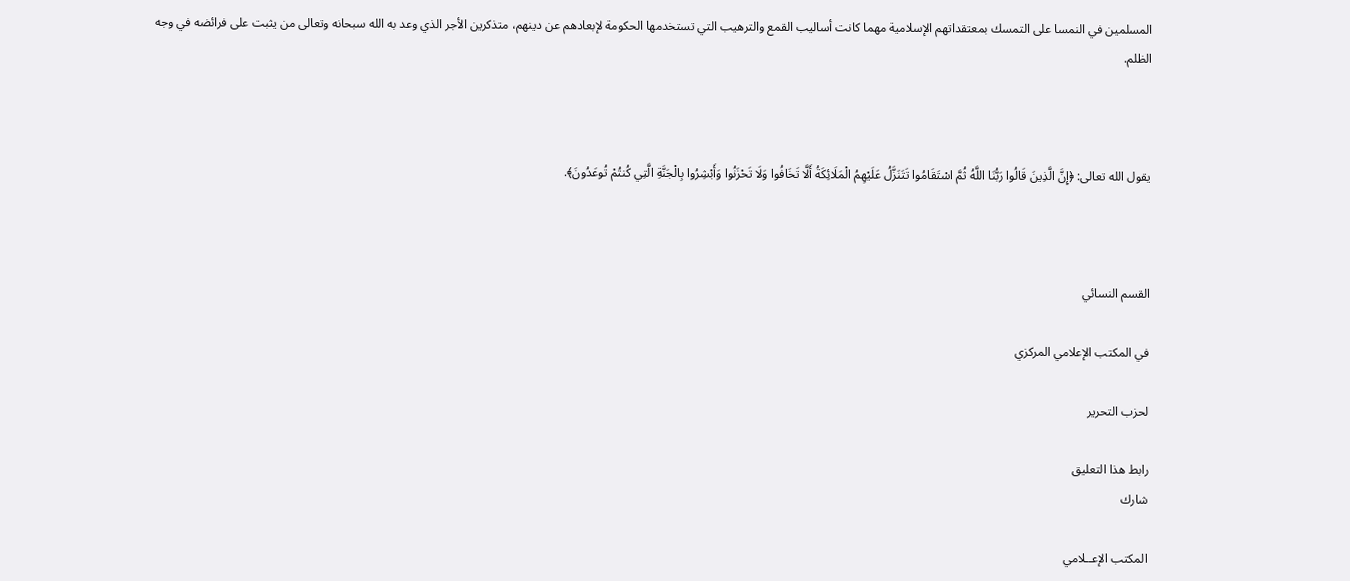المسلمين في النمسا على التمسك بمعتقداتهم الإسلامية مهما كانت أساليب القمع والترهيب التي تستخدمها الحكومة لإبعادهم عن دينهم، متذكرين الأجر الذي وعد به الله سبحانه وتعالى من يثبت على فرائضه في وجه الظلم.



يقول الله تعالى: ﴿إِنَّ الَّذِينَ قَالُوا رَبُّنَا اللَّهُ ثُمَّ اسْتَقَامُوا تَتَنَزَّلُ عَلَيْهِمُ الْمَلَائِكَةُ أَلَّا تَخَافُوا وَلَا تَحْزَنُوا وَأَبْشِرُوا بِالْجَنَّةِ الَّتِي كُنتُمْ تُوعَدُونَ﴾.



القسم النسائي

في المكتب الإعلامي المركزي

لحزب التحرير

رابط هذا التعليق
شارك

المكتب الإعــلامي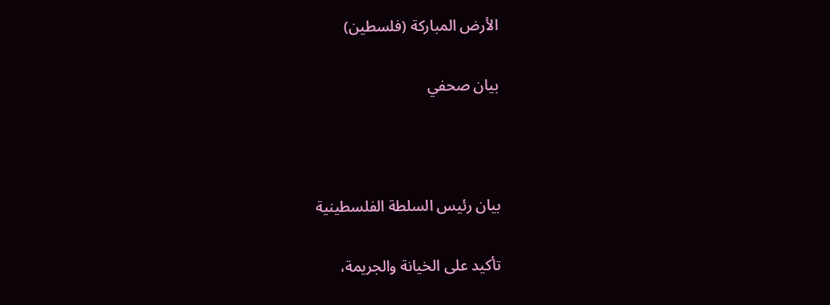الأرض المباركة (فلسطين)

بيان صحفي



بيان رئيس السلطة الفلسطينية

تأكيد على الخيانة والجريمة،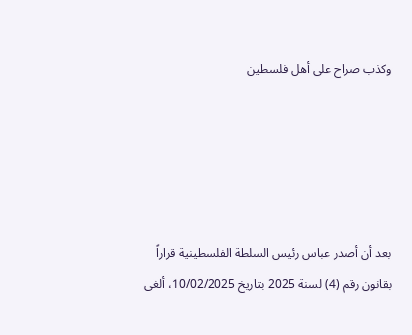وكذب صراح على أهل فلسطين





بعد أن أصدر عباس رئيس السلطة الفلسطينية قراراً بقانون رقم (4) لسنة 2025 بتاريخ 10/02/2025، ألغى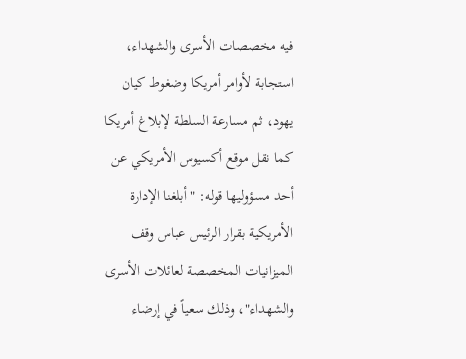فيه مخصصات الأسرى والشهداء، استجابة لأوامر أمريكا وضغوط كيان يهود، ثم مسارعة السلطة لإبلاغ أمريكا كما نقل موقع أكسيوس الأمريكي عن أحد مسؤوليها قوله: "أبلغنا الإدارة الأمريكية بقرار الرئيس عباس وقف الميزانيات المخصصة لعائلات الأسرى والشهداء"، وذلك سعياً في إرضاء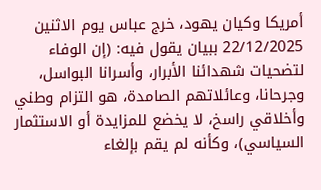أمريكا وكيان يهود، خرج عباس يوم الاثنين 22/12/2025 ببيان يقول فيه: (إن الوفاء لتضحيات شهدائنا الأبرار، وأسرانا البواسل، وجرحانا، وعائلاتهم الصامدة، هو التزام وطني وأخلاقي راسخ، لا يخضع للمزايدة أو الاستثمار السياسي)، وكأنه لم يقم بإلغاء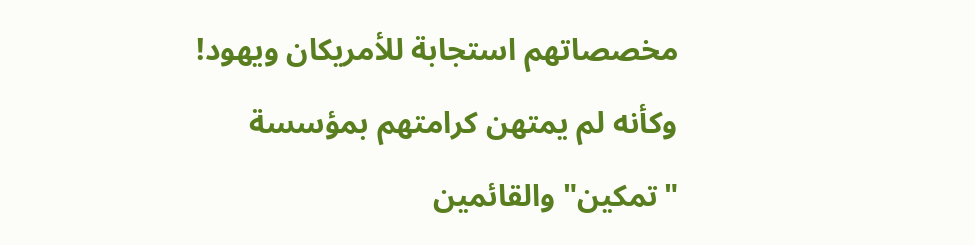مخصصاتهم استجابة للأمريكان ويهود! وكأنه لم يمتهن كرامتهم بمؤسسة "تمكين" والقائمين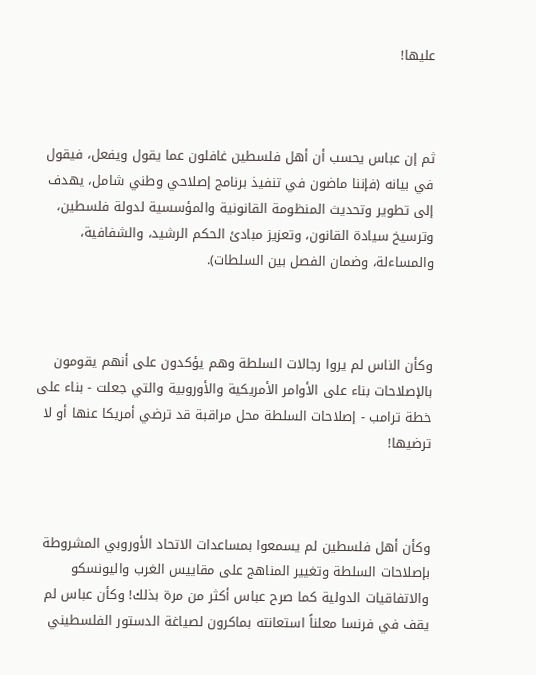عليها!



ثم إن عباس يحسب أن أهل فلسطين غافلون عما يقول ويفعل، فيقول في بيانه (فإننا ماضون في تنفيذ برنامج إصلاحي وطني شامل، يهدف إلى تطوير وتحديث المنظومة القانونية والمؤسسية لدولة فلسطين، وترسيخ سيادة القانون، وتعزيز مبادئ الحكم الرشيد، والشفافية، والمساءلة، وضمان الفصل بين السلطات).



وكأن الناس لم يروا رجالات السلطة وهم يؤكدون على أنهم يقومون بالإصلاحات بناء على الأوامر الأمريكية والأوروبية والتي جعلت - بناء على خطة ترامب - إصلاحات السلطة محل مراقبة قد ترضي أمريكا عنها أو لا ترضيها!



وكأن أهل فلسطين لم يسمعوا بمساعدات الاتحاد الأوروبي المشروطة بإصلاحات السلطة وتغيير المناهج على مقاييس الغرب واليونسكو والاتفاقيات الدولية كما صرح عباس أكثر من مرة بذلك! وكأن عباس لم يقف في فرنسا معلناً استعانته بماكرون لصياغة الدستور الفلسطيني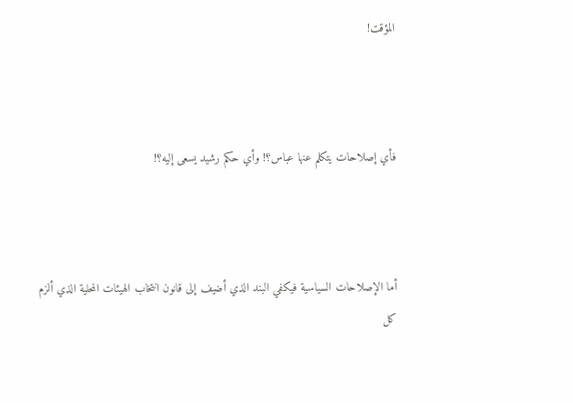المؤقت!



فأي إصلاحات يتكلم عنها عباس؟! وأي حكم رشيد يسعى إليه؟!



أما الإصلاحات السياسية فيكفي البند الذي أضيف إلى قانون انتخاب الهيئات المحلية الذي ألزم كل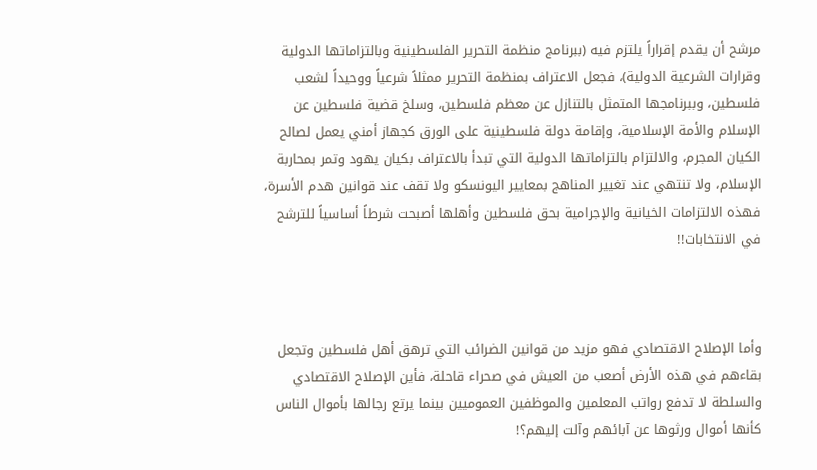مرشح أن يقدم إقراراً يلتزم فيه (ببرنامج منظمة التحرير الفلسطينية وبالتزاماتها الدولية وقرارات الشرعية الدولية)، فجعل الاعتراف بمنظمة التحرير ممثلاً شرعياً ووحيداً لشعب فلسطين، وببرنامجها المتمثل بالتنازل عن معظم فلسطين، وسلخ قضية فلسطين عن الإسلام والأمة الإسلامية، وإقامة دولة فلسطينية على الورق كجهاز أمني يعمل لصالح الكيان المجرم، والالتزام بالتزاماتها الدولية التي تبدأ بالاعتراف بكيان يهود وتمر بمحاربة الإسلام، ولا تنتهي عند تغيير المناهج بمعايير اليونسكو ولا تقف عند قوانين هدم الأسرة، فهذه الالتزامات الخيانية والإجرامية بحق فلسطين وأهلها أصبحت شرطاً أساسياً للترشح في الانتخابات!!



وأما الإصلاح الاقتصادي فهو مزيد من قوانين الضرائب التي ترهق أهل فلسطين وتجعل بقاءهم في هذه الأرض أصعب من العيش في صحراء قاحلة، فأين الإصلاح الاقتصادي والسلطة لا تدفع رواتب المعلمين والموظفين العموميين بينما يرتع رجالها بأموال الناس كأنها أموال ورثوها عن آبائهم وآلت إليهم؟!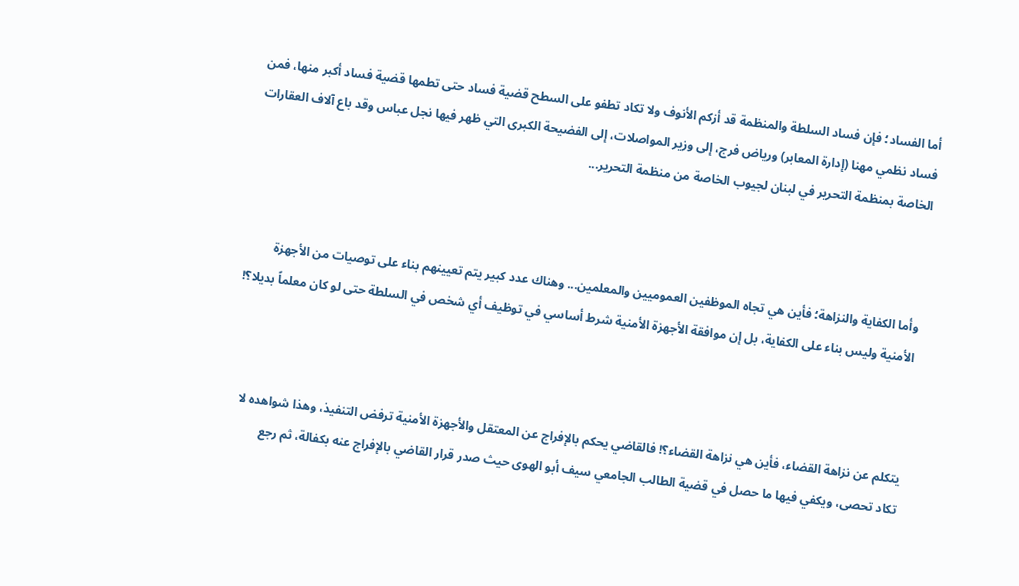أما الفساد؛ فإن فساد السلطة والمنظمة قد أزكم الأنوف ولا تكاد تطفو على السطح قضية فساد حتى تطمها قضية فساد أكبر منها، فمن فساد نظمي مهنا (إدارة المعابر) ورياض فرج، إلى وزير المواصلات، إلى الفضيحة الكبرى التي ظهر فيها نجل عباس وقد باع آلاف العقارات الخاصة بمنظمة التحرير في لبنان لجيوب الخاصة من منظمة التحرير...



وأما الكفاية والنزاهة؛ فأين هي تجاه الموظفين العموميين والمعلمين... وهناك عدد كبير يتم تعيينهم بناء على توصيات من الأجهزة الأمنية وليس بناء على الكفاية، بل إن موافقة الأجهزة الأمنية شرط أساسي في توظيف أي شخص في السلطة حتى لو كان معلماً بديلا؟!



يتكلم عن نزاهة القضاء، فأين هي نزاهة القضاء؟! فالقاضي يحكم بالإفراج عن المعتقل والأجهزة الأمنية ترفض التنفيذ، وهذا شواهده لا تكاد تحصى، ويكفي فيها ما حصل في قضية الطالب الجامعي سيف أبو الهوى حيث صدر قرار القاضي بالإفراج عنه بكفالة، ثم رجع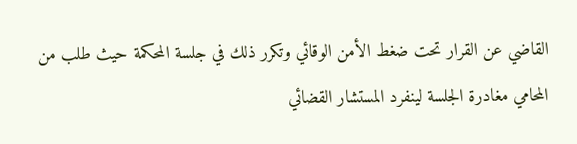القاضي عن القرار تحت ضغط الأمن الوقائي وتكرر ذلك في جلسة المحكمة حيث طلب من المحامي مغادرة الجلسة لينفرد المستشار القضائي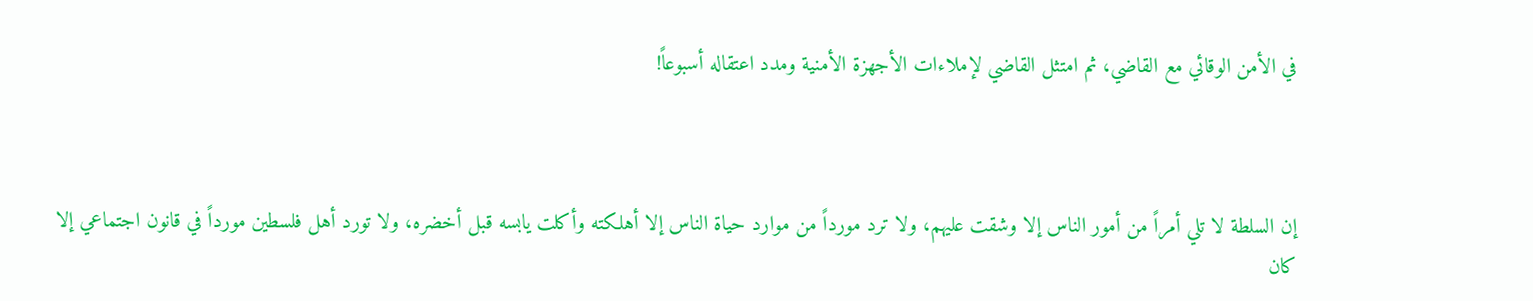في الأمن الوقائي مع القاضي، ثم امتثل القاضي لإملاءات الأجهزة الأمنية ومدد اعتقاله أسبوعاً!



إن السلطة لا تلي أمراً من أمور الناس إلا وشقت عليهم، ولا ترد مورداً من موارد حياة الناس إلا أهلكته وأكلت يابسه قبل أخضره، ولا تورد أهل فلسطين مورداً في قانون اجتماعي إلا كان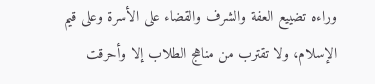وراءه تضييع العفة والشرف والقضاء على الأسرة وعلى قيم الإسلام، ولا تقترب من مناهج الطلاب إلا وأحرقت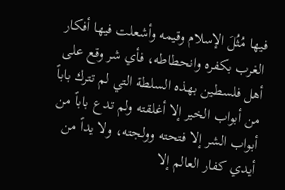فيها مُثُلَ الإسلام وقيمه وأشعلت فيها أفكار الغرب بكفره وانحطاطه، فأي شر وقع على أهل فلسطين بهذه السلطة التي لم تترك باباً من أبواب الخير إلا أغلقته ولم تدع باباً من أبواب الشر إلا فتحته وولجته، ولا يداً من أيدي كفار العالم إلا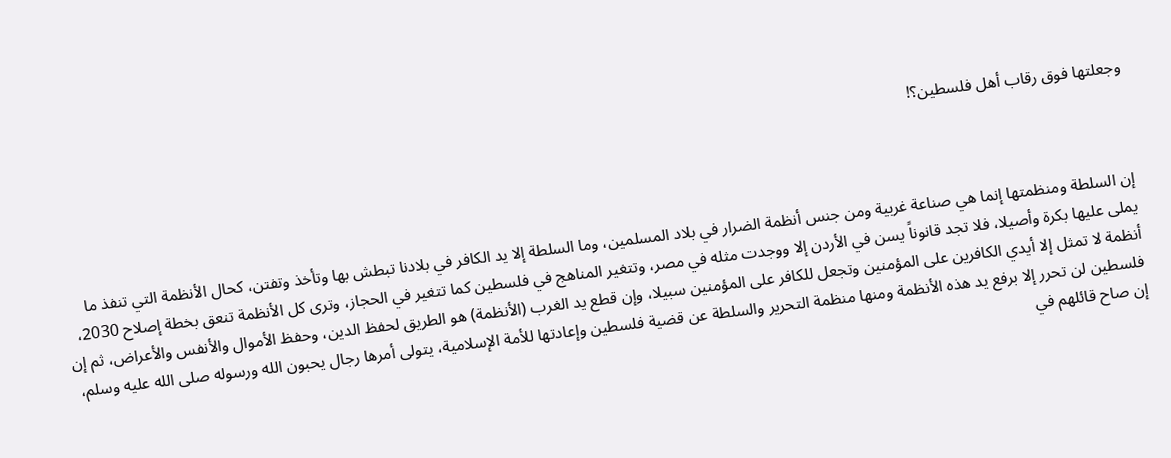وجعلتها فوق رقاب أهل فلسطين؟!



إن السلطة ومنظمتها إنما هي صناعة غربية ومن جنس أنظمة الضرار في بلاد المسلمين، وما السلطة إلا يد الكافر في بلادنا تبطش بها وتأخذ وتفتن، كحال الأنظمة التي تنفذ ما يملى عليها بكرة وأصيلا، فلا تجد قانوناً يسن في الأردن إلا ووجدت مثله في مصر، وتتغير المناهج في فلسطين كما تتغير في الحجاز، وترى كل الأنظمة تنعق بخطة إصلاح 2030، أنظمة لا تمثل إلا أيدي الكافرين على المؤمنين وتجعل للكافر على المؤمنين سبيلا، وإن قطع يد الغرب (الأنظمة) هو الطريق لحفظ الدين، وحفظ الأموال والأنفس والأعراض، ثم إن فلسطين لن تحرر إلا برفع يد هذه الأنظمة ومنها منظمة التحرير والسلطة عن قضية فلسطين وإعادتها للأمة الإسلامية، يتولى أمرها رجال يحبون الله ورسوله صلى الله عليه وسلم، إن صاح قائلهم في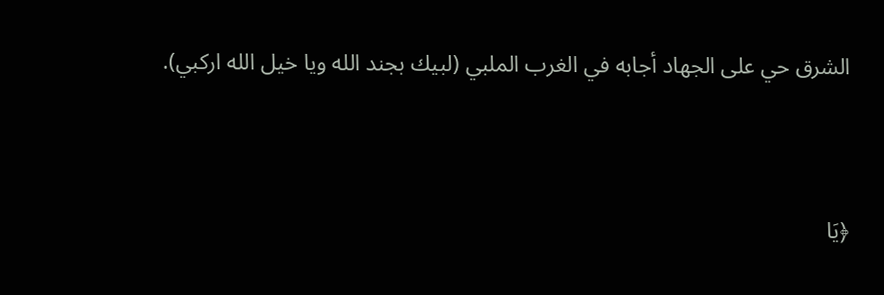الشرق حي على الجهاد أجابه في الغرب الملبي (لبيك بجند الله ويا خيل الله اركبي).



﴿يَا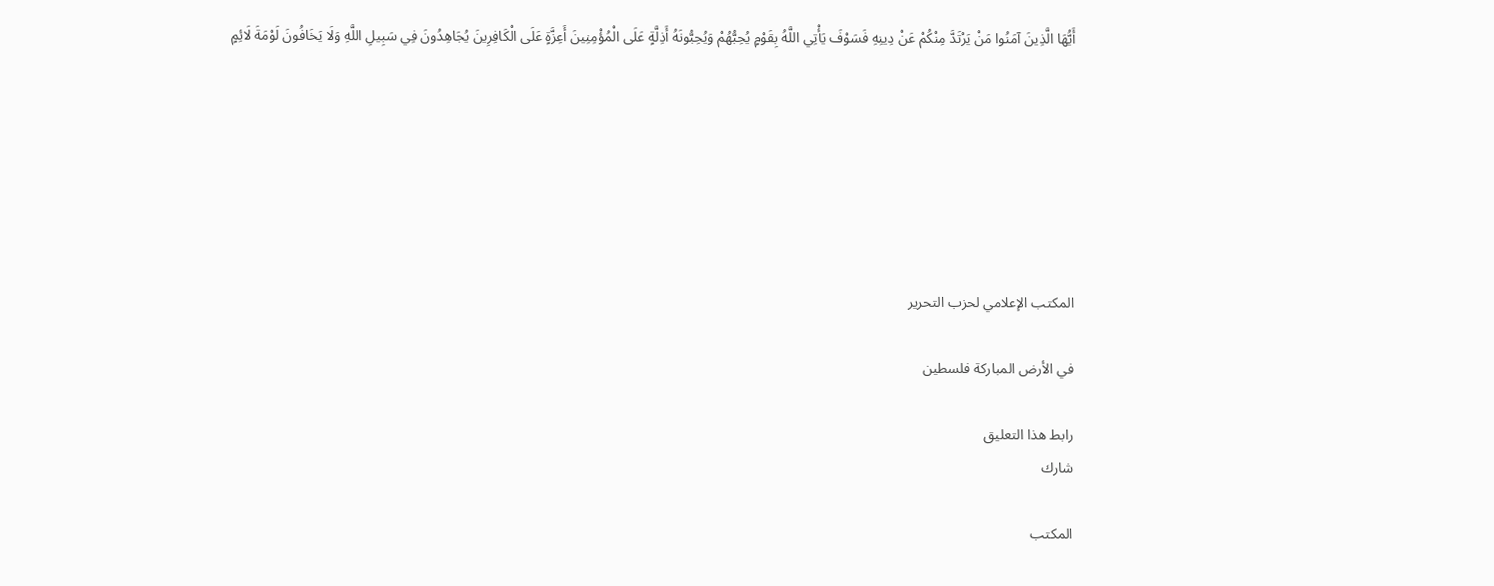أَيُّهَا الَّذِينَ آمَنُوا مَنْ يَرْتَدَّ مِنْكُمْ عَنْ دِينِهِ فَسَوْفَ يَأْتِي اللَّهُ بِقَوْمٍ يُحِبُّهُمْ وَيُحِبُّونَهُ أَذِلَّةٍ عَلَى الْمُؤْمِنِينَ أَعِزَّةٍ عَلَى الْكَافِرِينَ يُجَاهِدُونَ فِي سَبِيلِ اللَّهِ وَلَا يَخَافُونَ لَوْمَةَ لَائِمٍ







المكتب الإعلامي لحزب التحرير

في الأرض المباركة فلسطين

رابط هذا التعليق
شارك

المكتب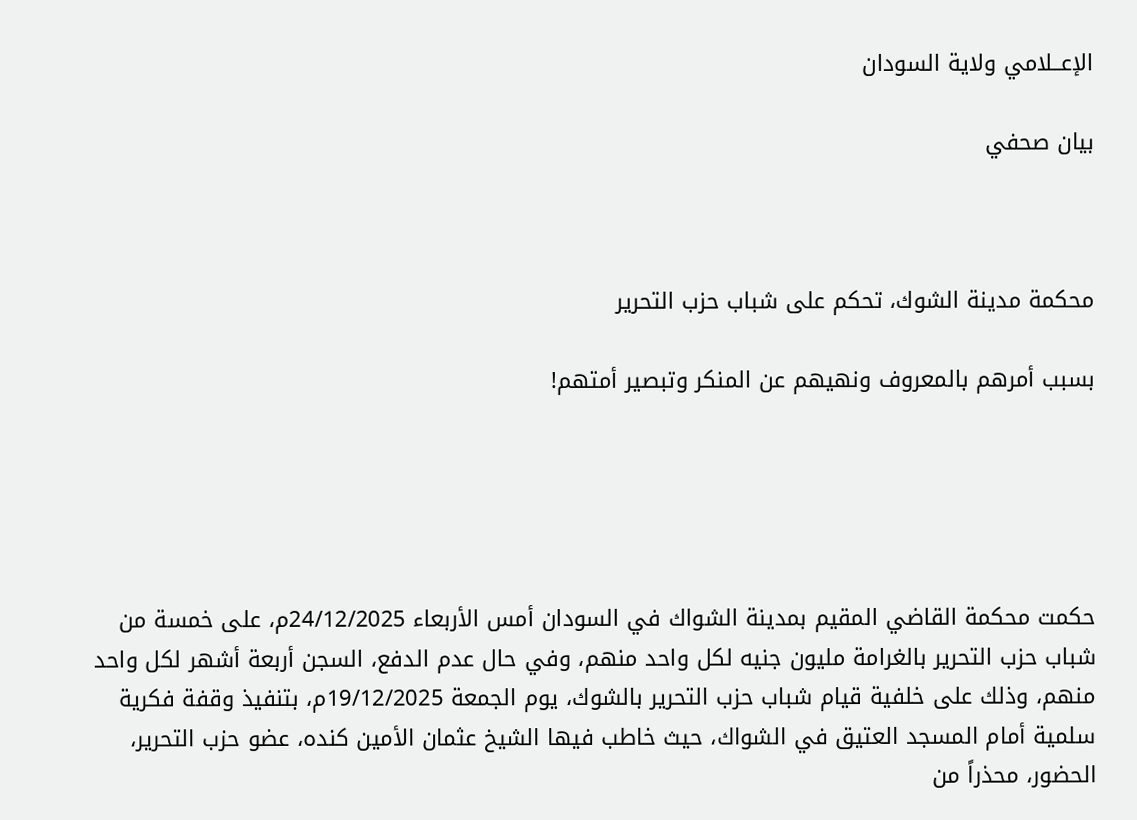الإعــلامي ولاية السودان

بيان صحفي



محكمة مدينة الشوك، تحكم على شباب حزب التحرير

بسبب أمرهم بالمعروف ونهيهم عن المنكر وتبصير أمتهم!





حكمت محكمة القاضي المقيم بمدينة الشواك في السودان أمس الأربعاء 24/12/2025م، على خمسة من شباب حزب التحرير بالغرامة مليون جنيه لكل واحد منهم، وفي حال عدم الدفع، السجن أربعة أشهر لكل واحد منهم، وذلك على خلفية قيام شباب حزب التحرير بالشوك، يوم الجمعة 19/12/2025م، بتنفيذ وقفة فكرية سلمية أمام المسجد العتيق في الشواك، حيث خاطب فيها الشيخ عثمان الأمين كنده، عضو حزب التحرير، الحضور، محذراً من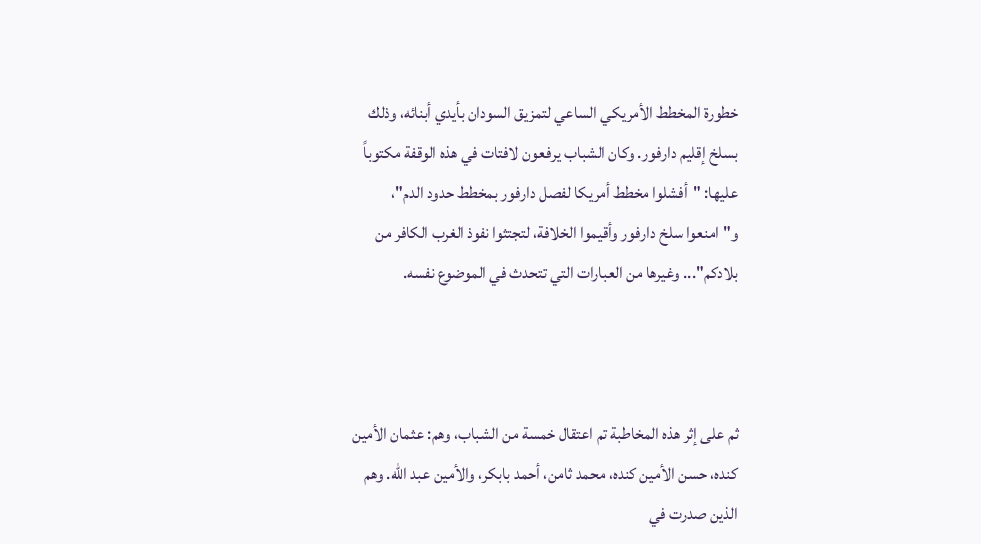خطورة المخطط الأمريكي الساعي لتمزيق السودان بأيدي أبنائه، وذلك بسلخ إقليم دارفور. وكان الشباب يرفعون لافتات في هذه الوقفة مكتوباً عليها: "أفشلوا مخطط أمريكا لفصل دارفور بمخطط حدود الدم"، و"امنعوا سلخ دارفور وأقيموا الخلافة، لتجتثوا نفوذ الغرب الكافر من بلادكم"... وغيرها من العبارات التي تتحدث في الموضوع نفسه.



ثم على إثر هذه المخاطبة تم اعتقال خمسة من الشباب، وهم: عثمان الأمين كنده، حسن الأمين كنده، محمد ثامن، أحمد بابكر، والأمين عبد الله. وهم الذين صدرت في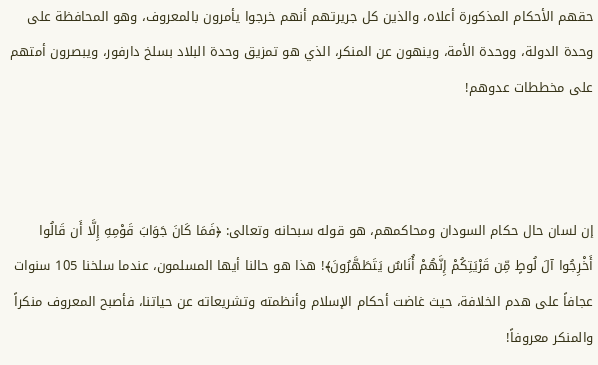حقهم الأحكام المذكورة أعلاه، والذين كل جريرتهم أنهم خرجوا يأمرون بالمعروف، وهو المحافظة على وحدة الدولة، ووحدة الأمة، وينهون عن المنكر، الذي هو تمزيق وحدة البلاد بسلخ دارفور، ويبصرون أمتهم على مخططات عدوهم!



إن لسان حال حكام السودان ومحاكمهم، هو قوله سبحانه وتعالى: ﴿فَمَا كَانَ جَوَابَ قَوْمِهِ إِلَّا أَن قَالُوا أَخْرِجُوا آلَ لُوطٍ مِّن قَرْيَتِكُمْ إِنَّهُمْ أُنَاسٌ يَتَطَهَّرُونَ﴾! هذا هو حالنا أيها المسلمون، عندما سلخنا 105 سنوات عجافاً على هدم الخلافة، حيث غاضت أحكام الإسلام وأنظمته وتشريعاته عن حياتنا، فأصبح المعروف منكراً والمنكر معروفاً!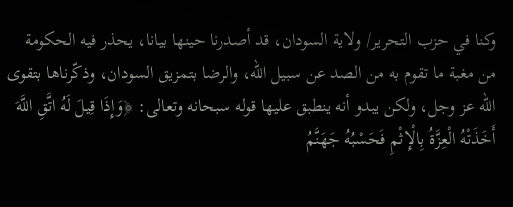وكنا في حزب التحرير/ ولاية السودان، قد أصدرنا حينها بيانا، يحذر فيه الحكومة من مغبة ما تقوم به من الصد عن سبيل الله، والرضا بتمزيق السودان، وذكّرناها بتقوى الله عز وجل، ولكن يبدو أنه ينطبق عليها قوله سبحانه وتعالى: ﴿وَإِذَا قِيلَ لَهُ اتَّقِ اللَّهَ أَخَذَتْهُ الْعِزَّةُ بِالْإِثْمِ فَحَسْبُهُ جَهَنَّمُ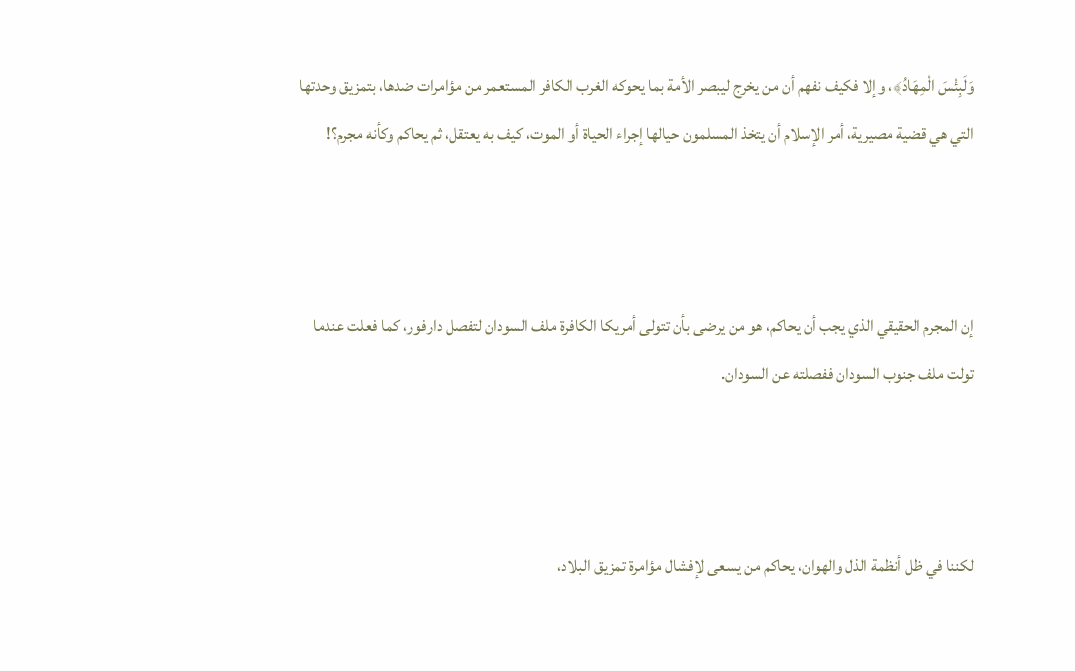وَلَبِئْسَ الْمِهَادُ﴾، وإلا فكيف نفهم أن من يخرج ليبصر الأمة بما يحوكه الغرب الكافر المستعمر من مؤامرات ضدها، بتمزيق وحدتها التي هي قضية مصيرية، أمر الإسلام أن يتخذ المسلمون حيالها إجراء الحياة أو الموت، كيف به يعتقل، ثم يحاكم وكأنه مجرم؟!



إن المجرم الحقيقي الذي يجب أن يحاكم، هو من يرضى بأن تتولى أمريكا الكافرة ملف السودان لتفصل دارفور، كما فعلت عندما تولت ملف جنوب السودان ففصلته عن السودان.



لكننا في ظل أنظمة الذل والهوان، يحاكم من يسعى لإفشال مؤامرة تمزيق البلاد،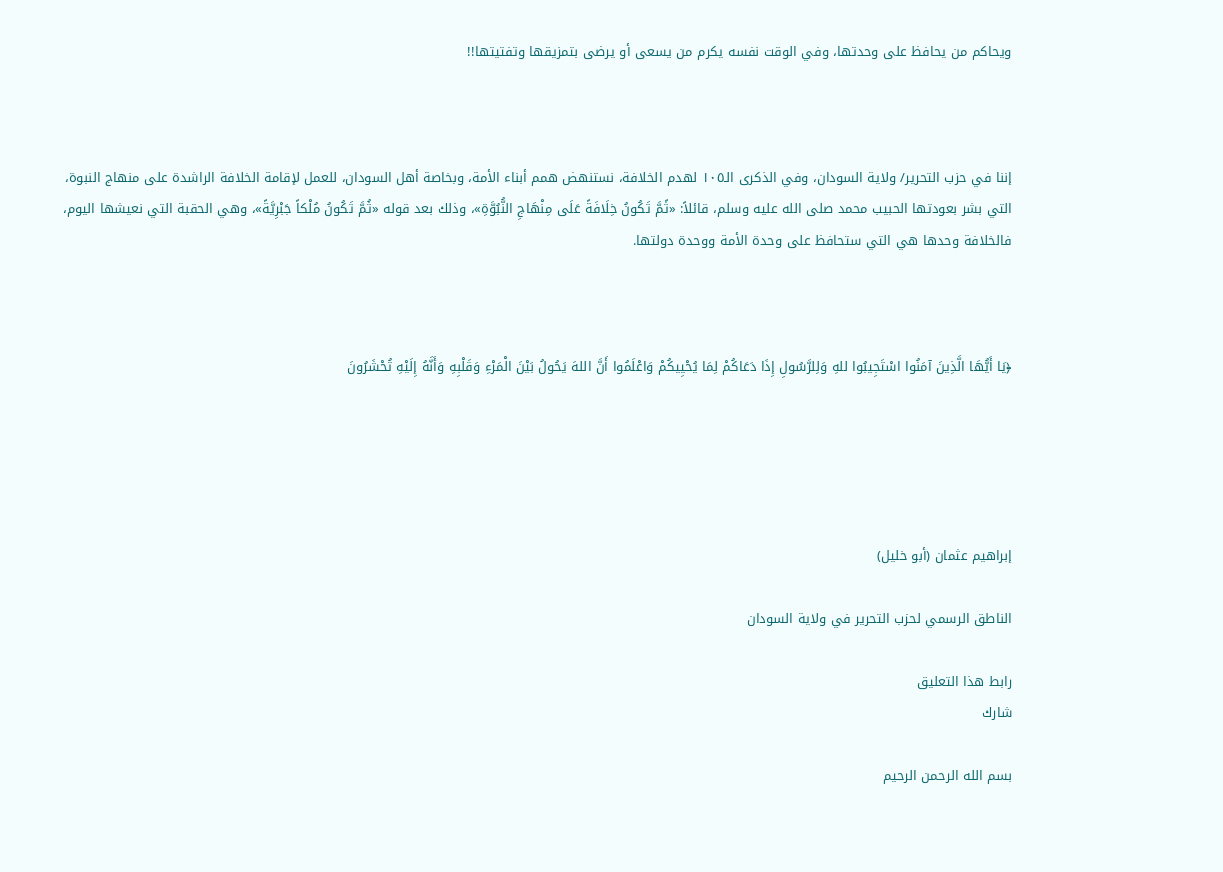ويحاكم من يحافظ على وحدتها، وفي الوقت نفسه يكرم من يسعى أو يرضى بتمزيقها وتفتيتها!!



إننا في حزب التحرير/ ولاية السودان، وفي الذكرى الـ١٠٥ لهدم الخلافة، نستنهض همم أبناء الأمة، وبخاصة أهل السودان، للعمل لإقامة الخلافة الراشدة على منهاج النبوة، التي بشر بعودتها الحبيب محمد صلى الله عليه وسلم، قائلاً: «ثًمَّ تَكُونُ خِلَافَةً عَلَى مِنْهَاجِ النُّبُوَّةِ»، وذلك بعد قوله «ثُمَّ تَكُونُ مُلْكاً جَبْرِيَّةً»، وهي الحقبة التي نعيشها اليوم، فالخلافة وحدها هي التي ستحافظ على وحدة الأمة ووحدة دولتها.



﴿يَا أَيُّهَا الَّذِينَ آمَنُوا اسْتَجِيبُوا للهِ وَلِلرَّسُولِ إِذَا دَعَاكُمْ لِمَا يُحْيِيكُمْ وَاعْلَمُوا أَنَّ اللهَ يَحُولُ بَيْنَ الْمَرْءِ وَقَلْبِهِ وَأَنَّهُ إِلَيْهِ تُحْشَرُونَ





إبراهيم عثمان (أبو خليل)

الناطق الرسمي لحزب التحرير في ولاية السودان

رابط هذا التعليق
شارك

بسم الله الرحمن الرحيم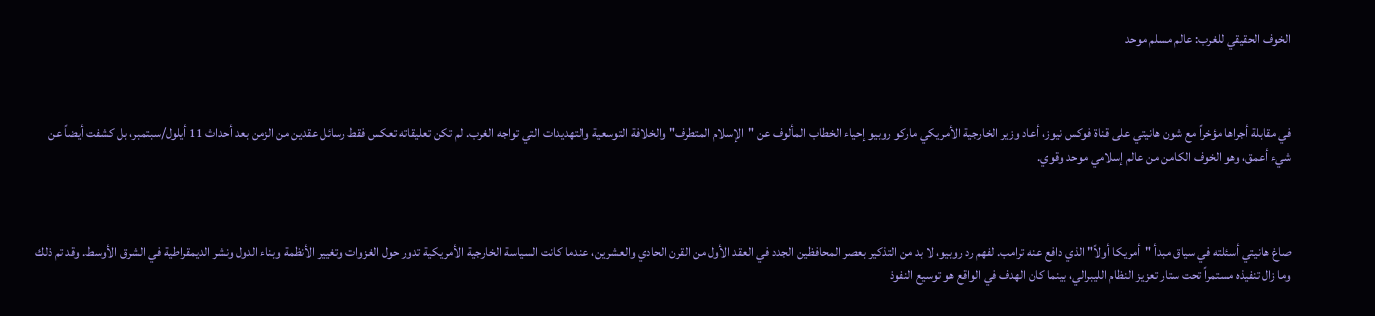الخوف الحقيقي للغرب: عالم مسلم موحد



في مقابلة أجراها مؤخراً مع شون هانيتي على قناة فوكس نيوز، أعاد وزير الخارجية الأمريكي ماركو روبيو إحياء الخطاب المألوف عن "الإسلام المتطرف" والخلافة التوسعية والتهديدات التي تواجه الغرب. لم تكن تعليقاته تعكس فقط رسائل عقدين من الزمن بعد أحداث 11 أيلول/سبتمبر، بل كشفت أيضاً عن شيء أعمق، وهو الخوف الكامن من عالم إسلامي موحد وقوي.



صاغ هانيتي أسئلته في سياق مبدأ "أمريكا أولاً" الذي دافع عنه ترامب. لفهم رد روبيو، لا بد من التذكير بعصر المحافظين الجدد في العقد الأول من القرن الحادي والعشرين، عندما كانت السياسة الخارجية الأمريكية تدور حول الغزوات وتغيير الأنظمة وبناء الدول ونشر الديمقراطية في الشرق الأوسط. وقد تم ذلك وما زال تنفيذه مستمراً تحت ستار تعزيز النظام الليبرالي، بينما كان الهدف في الواقع هو توسيع النفوذ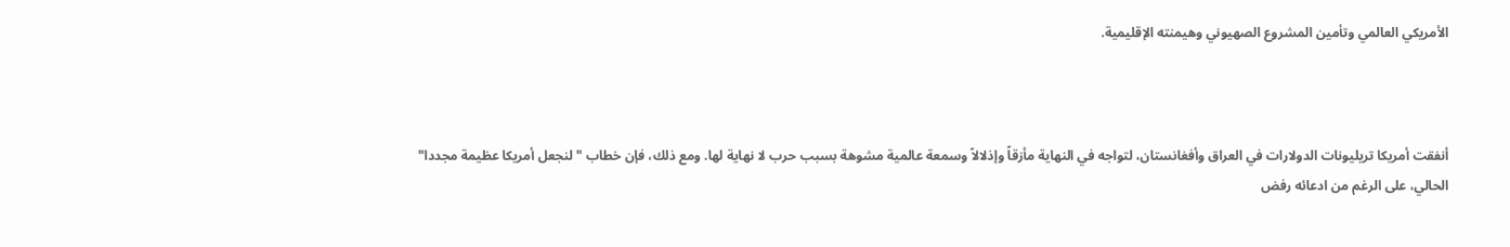الأمريكي العالمي وتأمين المشروع الصهيوني وهيمنته الإقليمية.



أنفقت أمريكا تريليونات الدولارات في العراق وأفغانستان، لتواجه في النهاية مأزقاً وإذلالاً وسمعة عالمية مشوهة بسبب حرب لا نهاية لها. ومع ذلك، فإن خطاب "لنجعل أمريكا عظيمة مجددا" الحالي، على الرغم من ادعائه رفض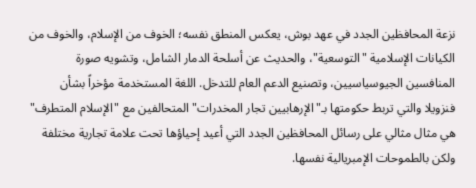نزعة المحافظين الجدد في عهد بوش، يعكس المنطق نفسه؛ الخوف من الإسلام، والخوف من الكيانات الإسلامية "التوسعية"، والحديث عن أسلحة الدمار الشامل، وتشويه صورة المنافسين الجيوسياسيين، وتصنيع الدعم العام للتدخل. اللغة المستخدمة مؤخراً بشأن فنزويلا والتي تربط حكومتها بـ"الإرهابيين تجار المخدرات" المتحالفين مع "الإسلام المتطرف" هي مثال مثالي على رسائل المحافظين الجدد التي أعيد إحياؤها تحت علامة تجارية مختلفة ولكن بالطموحات الإمبريالية نفسها.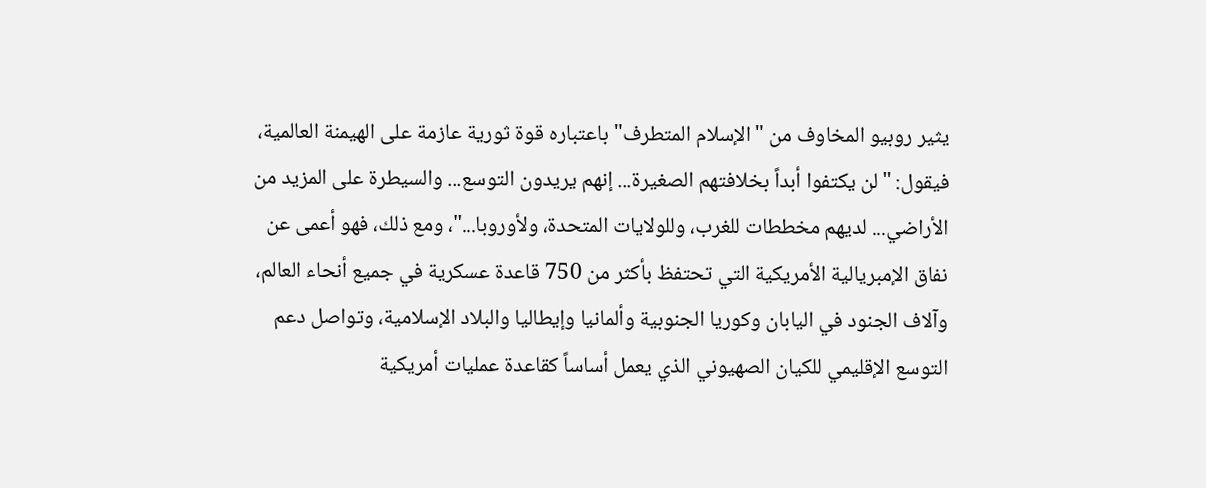يثير روبيو المخاوف من "الإسلام المتطرف" باعتباره قوة ثورية عازمة على الهيمنة العالمية، فيقول: "لن يكتفوا أبداً بخلافتهم الصغيرة... إنهم يريدون التوسع... والسيطرة على المزيد من الأراضي... لديهم مخططات للغرب، وللولايات المتحدة، ولأوروبا..."، ومع ذلك، فهو أعمى عن نفاق الإمبريالية الأمريكية التي تحتفظ بأكثر من 750 قاعدة عسكرية في جميع أنحاء العالم، وآلاف الجنود في اليابان وكوريا الجنوبية وألمانيا وإيطاليا والبلاد الإسلامية، وتواصل دعم التوسع الإقليمي للكيان الصهيوني الذي يعمل أساساً كقاعدة عمليات أمريكية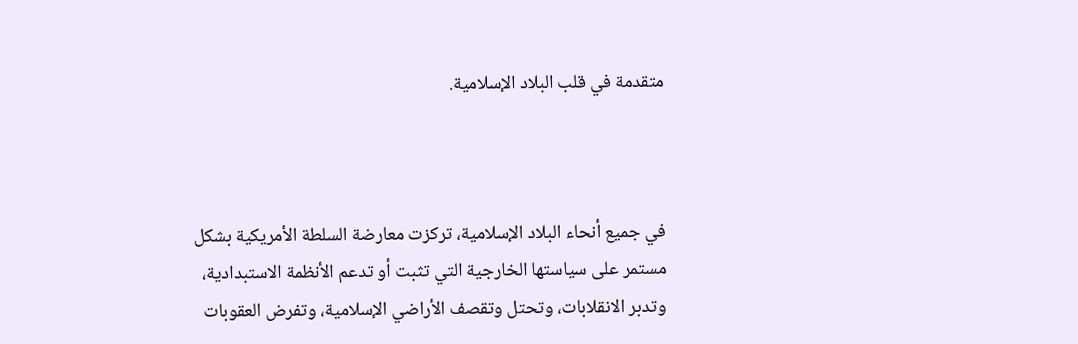متقدمة في قلب البلاد الإسلامية.



في جميع أنحاء البلاد الإسلامية، تركزت معارضة السلطة الأمريكية بشكل مستمر على سياستها الخارجية التي تثبت أو تدعم الأنظمة الاستبدادية، وتدبر الانقلابات، وتحتل وتقصف الأراضي الإسلامية، وتفرض العقوبات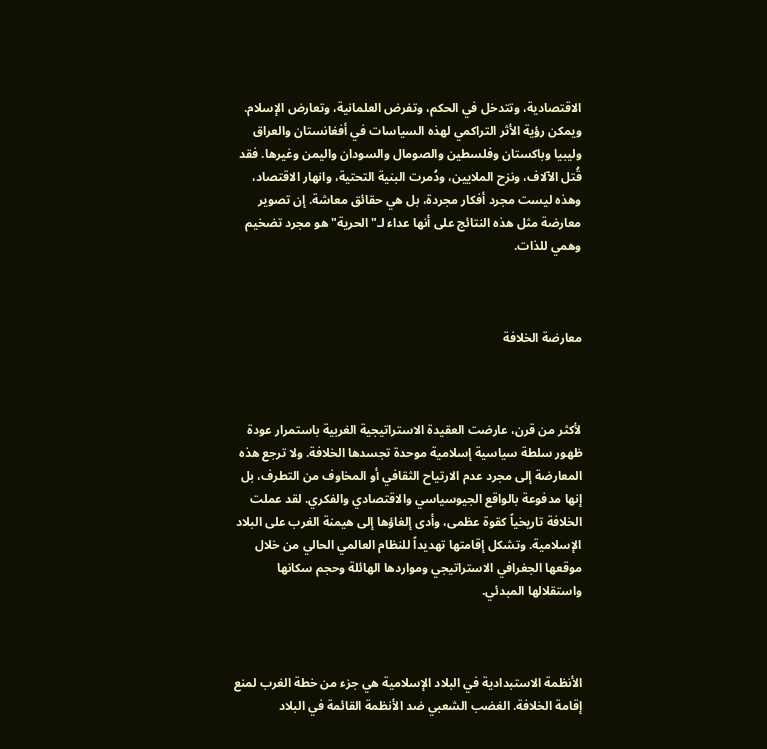الاقتصادية، وتتدخل في الحكم، وتفرض العلمانية، وتعارض الإسلام. ويمكن رؤية الأثر التراكمي لهذه السياسات في أفغانستان والعراق وليبيا وباكستان وفلسطين والصومال والسودان واليمن وغيرها. فقد قُتل الآلاف، ونزح الملايين، ودُمرت البنية التحتية، وانهار الاقتصاد، وهذه ليست مجرد أفكار مجردة، بل هي حقائق معاشة. إن تصوير معارضة مثل هذه النتائج على أنها عداء لـ"الحرية" هو مجرد تضخيم وهمي للذات.



معارضة الخلافة



لأكثر من قرن، عارضت العقيدة الاستراتيجية الغربية باستمرار عودة ظهور سلطة سياسية إسلامية موحدة تجسدها الخلافة. ولا ترجع هذه المعارضة إلى مجرد عدم الارتياح الثقافي أو المخاوف من التطرف، بل إنها مدفوعة بالواقع الجيوسياسي والاقتصادي والفكري. لقد عملت الخلافة تاريخياً كقوة عظمى، وأدى إلغاؤها إلى هيمنة الغرب على البلاد الإسلامية. وتشكل إقامتها تهديداً للنظام العالمي الحالي من خلال موقعها الجغرافي الاستراتيجي ومواردها الهائلة وحجم سكانها واستقلالها المبدئي.



الأنظمة الاستبدادية في البلاد الإسلامية هي جزء من خطة الغرب لمنع إقامة الخلافة. الغضب الشعبي ضد الأنظمة القائمة في البلاد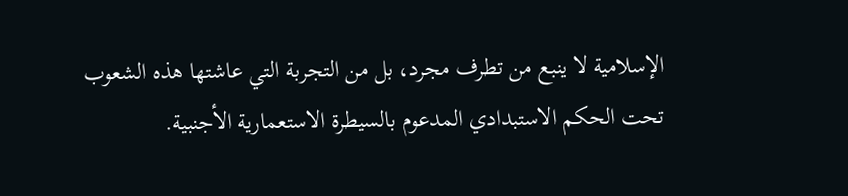الإسلامية لا ينبع من تطرف مجرد، بل من التجربة التي عاشتها هذه الشعوب تحت الحكم الاستبدادي المدعوم بالسيطرة الاستعمارية الأجنبية.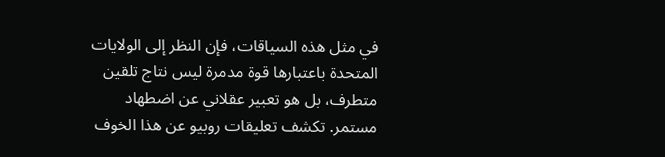في مثل هذه السياقات، فإن النظر إلى الولايات المتحدة باعتبارها قوة مدمرة ليس نتاج تلقين متطرف، بل هو تعبير عقلاني عن اضطهاد مستمر. تكشف تعليقات روبيو عن هذا الخوف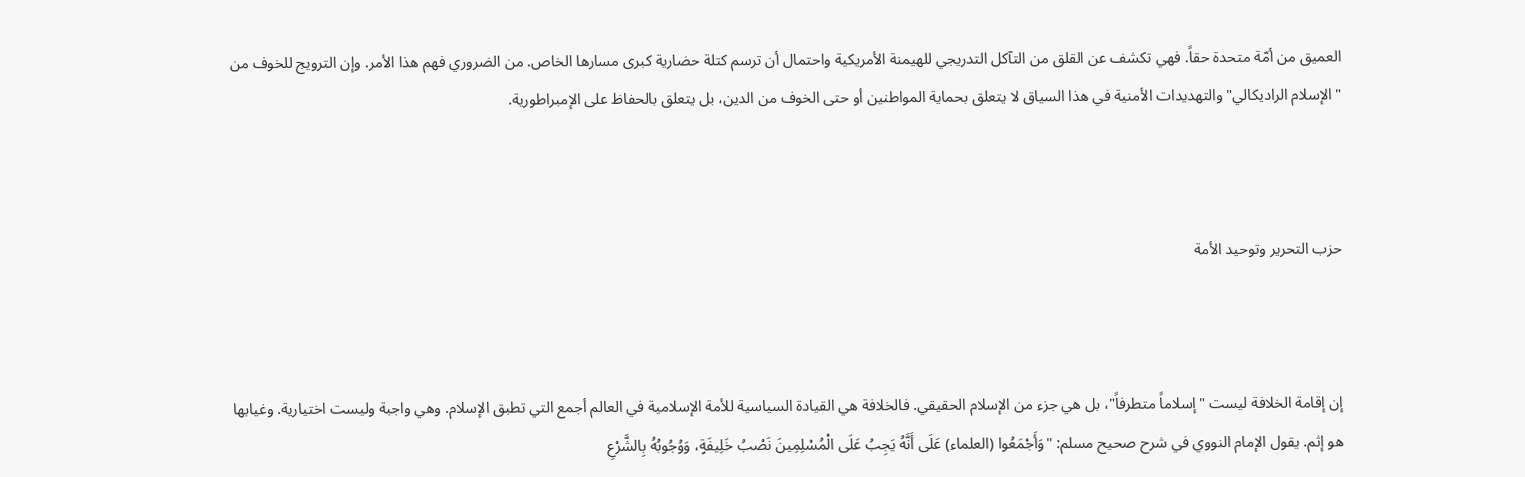العميق من أمّة متحدة حقاً. فهي تكشف عن القلق من التآكل التدريجي للهيمنة الأمريكية واحتمال أن ترسم كتلة حضارية كبرى مسارها الخاص. من الضروري فهم هذا الأمر. وإن الترويج للخوف من "الإسلام الراديكالي" والتهديدات الأمنية في هذا السياق لا يتعلق بحماية المواطنين أو حتى الخوف من الدين، بل يتعلق بالحفاظ على الإمبراطورية.



حزب التحرير وتوحيد الأمة



إن إقامة الخلافة ليست "إسلاماً متطرفاً"، بل هي جزء من الإسلام الحقيقي. فالخلافة هي القيادة السياسية للأمة الإسلامية في العالم أجمع التي تطبق الإسلام. وهي واجبة وليست اختيارية. وغيابها هو إثم. يقول الإمام النووي في شرح صحيح مسلم: "وَأَجْمَعُوا (العلماء) عَلَى أَنَّهُ يَجِبُ عَلَى الْمُسْلِمِينَ نَصْبُ خَلِيفَةٍ، وَوُجُوبُهُ بِالشَّرْعِ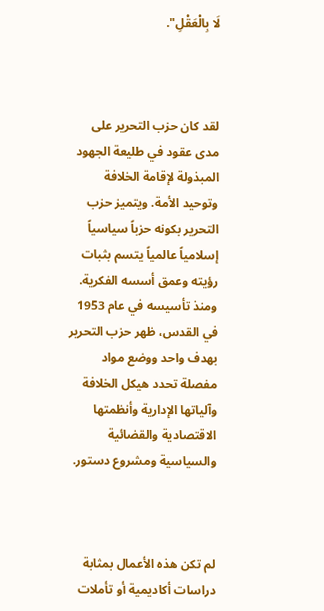لَا بِالْعَقْلِ".



لقد كان حزب التحرير على مدى عقود في طليعة الجهود المبذولة لإقامة الخلافة وتوحيد الأمة. ويتميز حزب التحرير بكونه حزباً سياسياً إسلامياً عالمياً يتسم بثبات رؤيته وعمق أسسه الفكرية. ومنذ تأسيسه في عام 1953 في القدس، ظهر حزب التحرير بهدف واحد ووضع مواد مفصلة تحدد هيكل الخلافة وآلياتها الإدارية وأنظمتها الاقتصادية والقضائية والسياسية ومشروع دستور.



لم تكن هذه الأعمال بمثابة دراسات أكاديمية أو تأملات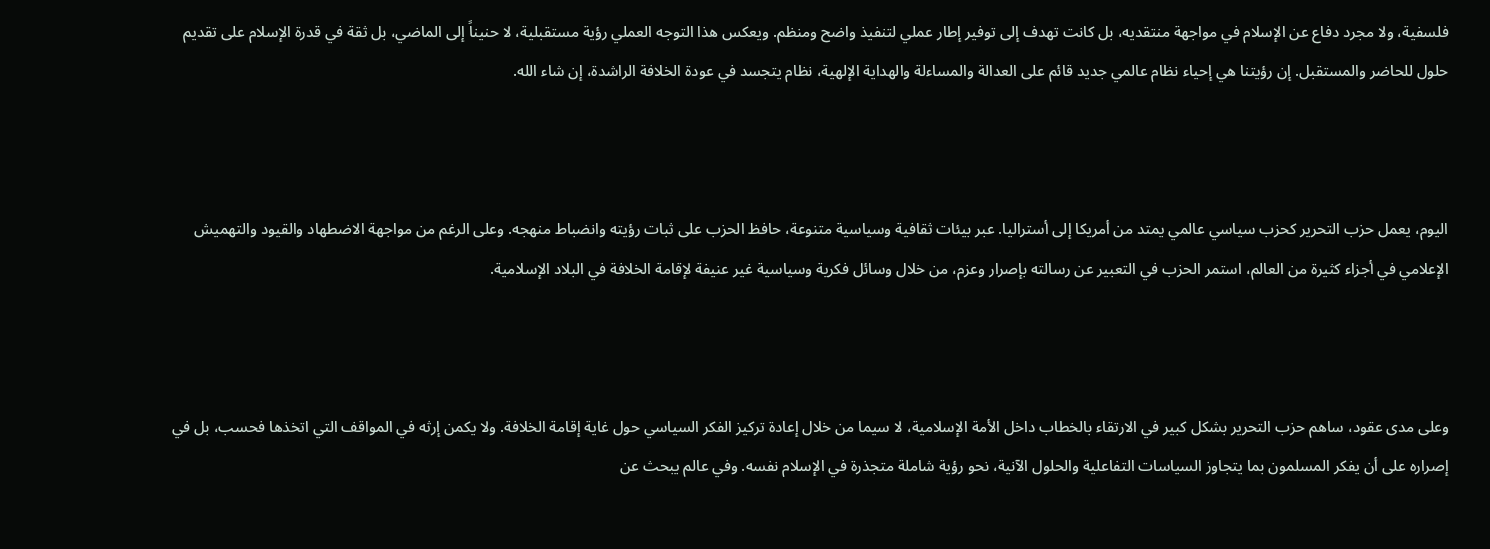فلسفية، ولا مجرد دفاع عن الإسلام في مواجهة منتقديه، بل كانت تهدف إلى توفير إطار عملي لتنفيذ واضح ومنظم. ويعكس هذا التوجه العملي رؤية مستقبلية، لا حنيناً إلى الماضي، بل ثقة في قدرة الإسلام على تقديم حلول للحاضر والمستقبل. إن رؤيتنا هي إحياء نظام عالمي جديد قائم على العدالة والمساءلة والهداية الإلهية، نظام يتجسد في عودة الخلافة الراشدة، إن شاء الله.



اليوم، يعمل حزب التحرير كحزب سياسي عالمي يمتد من أمريكا إلى أستراليا. عبر بيئات ثقافية وسياسية متنوعة، حافظ الحزب على ثبات رؤيته وانضباط منهجه. وعلى الرغم من مواجهة الاضطهاد والقيود والتهميش الإعلامي في أجزاء كثيرة من العالم، استمر الحزب في التعبير عن رسالته بإصرار وعزم، من خلال وسائل فكرية وسياسية غير عنيفة لإقامة الخلافة في البلاد الإسلامية.



وعلى مدى عقود، ساهم حزب التحرير بشكل كبير في الارتقاء بالخطاب داخل الأمة الإسلامية، لا سيما من خلال إعادة تركيز الفكر السياسي حول غاية إقامة الخلافة. ولا يكمن إرثه في المواقف التي اتخذها فحسب، بل في إصراره على أن يفكر المسلمون بما يتجاوز السياسات التفاعلية والحلول الآنية، نحو رؤية شاملة متجذرة في الإسلام نفسه. وفي عالم يبحث عن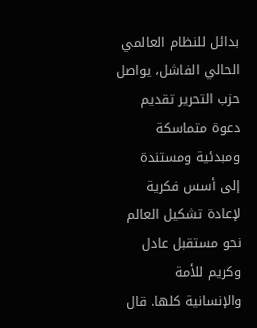بدائل للنظام العالمي الحالي الفاشل، يواصل حزب التحرير تقديم دعوة متماسكة ومبدئية ومستندة إلى أسس فكرية لإعادة تشكيل العالم نحو مستقبل عادل وكريم للأمة والإنسانية كلها. قال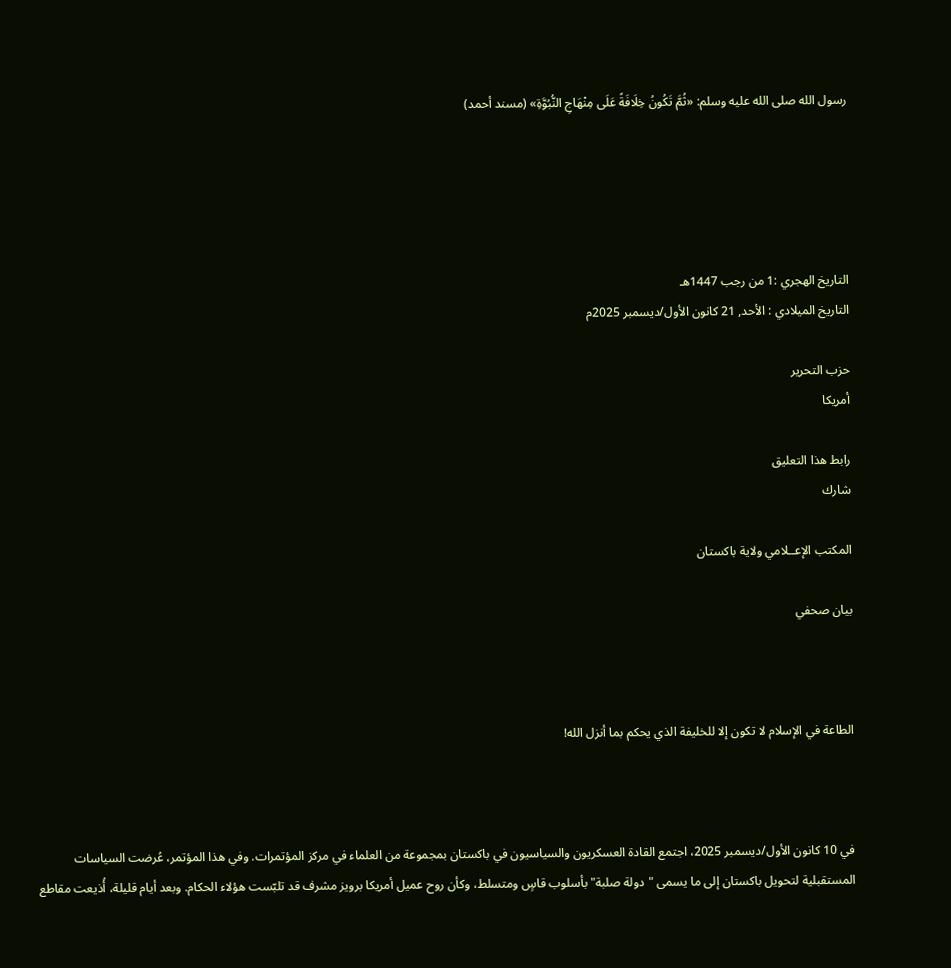رسول الله صلى الله عليه وسلم: «ثُمَّ تَكُونُ خِلَافَةً عَلَى مِنْهَاجِ النُّبُوَّةِ» (مسند أحمد)





التاريخ الهجري :1 من رجب 1447هـ
التاريخ الميلادي : الأحد, 21 كانون الأول/ديسمبر 2025م

حزب التحرير
أمريكا

رابط هذا التعليق
شارك

المكتب الإعــلامي ولاية باكستان

بيان صحفي



الطاعة في الإسلام لا تكون إلا للخليفة الذي يحكم بما أنزل الله!



في 10 كانون الأول/ديسمبر 2025، اجتمع القادة العسكريون والسياسيون في باكستان بمجموعة من العلماء في مركز المؤتمرات. وفي هذا المؤتمر، عُرضت السياسات المستقبلية لتحويل باكستان إلى ما يسمى "دولة صلبة" بأسلوب قاسٍ ومتسلط، وكأن روح عميل أمريكا برويز مشرف قد تلبّست هؤلاء الحكام. وبعد أيام قليلة، أُذيعت مقاطع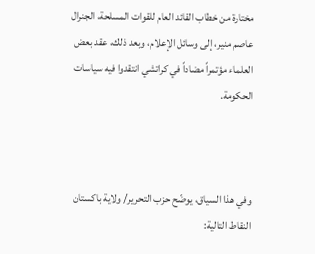مختارة من خطاب القائد العام للقوات المسلحة، الجنرال عاصم منير، إلى وسائل الإعلام، وبعد ذلك، عقد بعض العلماء مؤتمراً مضاداً في كراتشي انتقدوا فيه سياسات الحكومة.



وفي هذا السياق، يوضّح حزب التحرير/ ولاية باكستان النقاط التالية: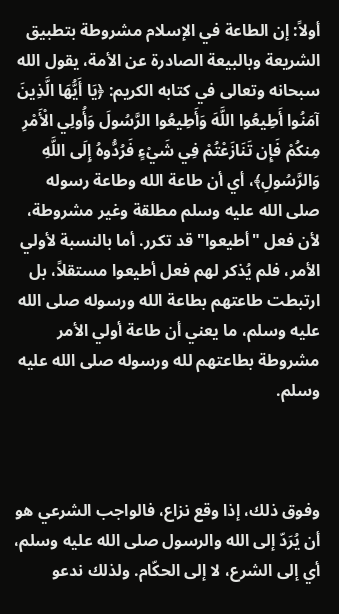أولاً: إن الطاعة في الإسلام مشروطة بتطبيق الشريعة وبالبيعة الصادرة عن الأمة، يقول الله سبحانه وتعالى في كتابه الكريم: ﴿يَا أَيُّهَا الَّذِينَ آمَنُوا أَطِيعُوا اللَّهَ وَأَطِيعُوا الرَّسُولَ وَأُولِي الْأَمْرِ مِنكُمْ فَإِن تَنَازَعْتُمْ فِي شَيْءٍ فَرُدُّوهُ إِلَى اللَّهِ وَالرَّسُولِ﴾، أي أن طاعة الله وطاعة رسوله صلى الله عليه وسلم مطلقة وغير مشروطة، لأن فعل "أطيعوا" قد تكرر. أما بالنسبة لأولي الأمر، فلم يُذكر لهم فعل أطيعوا مستقلاً، بل ارتبطت طاعتهم بطاعة الله ورسوله صلى الله عليه وسلم، ما يعني أن طاعة أولي الأمر مشروطة بطاعتهم لله ورسوله صلى الله عليه وسلم.



وفوق ذلك، إذا وقع نزاع، فالواجب الشرعي هو أن يُرَدّ إلى الله والرسول صلى الله عليه وسلم، أي إلى الشرع، لا إلى الحكّام. ولذلك ندعو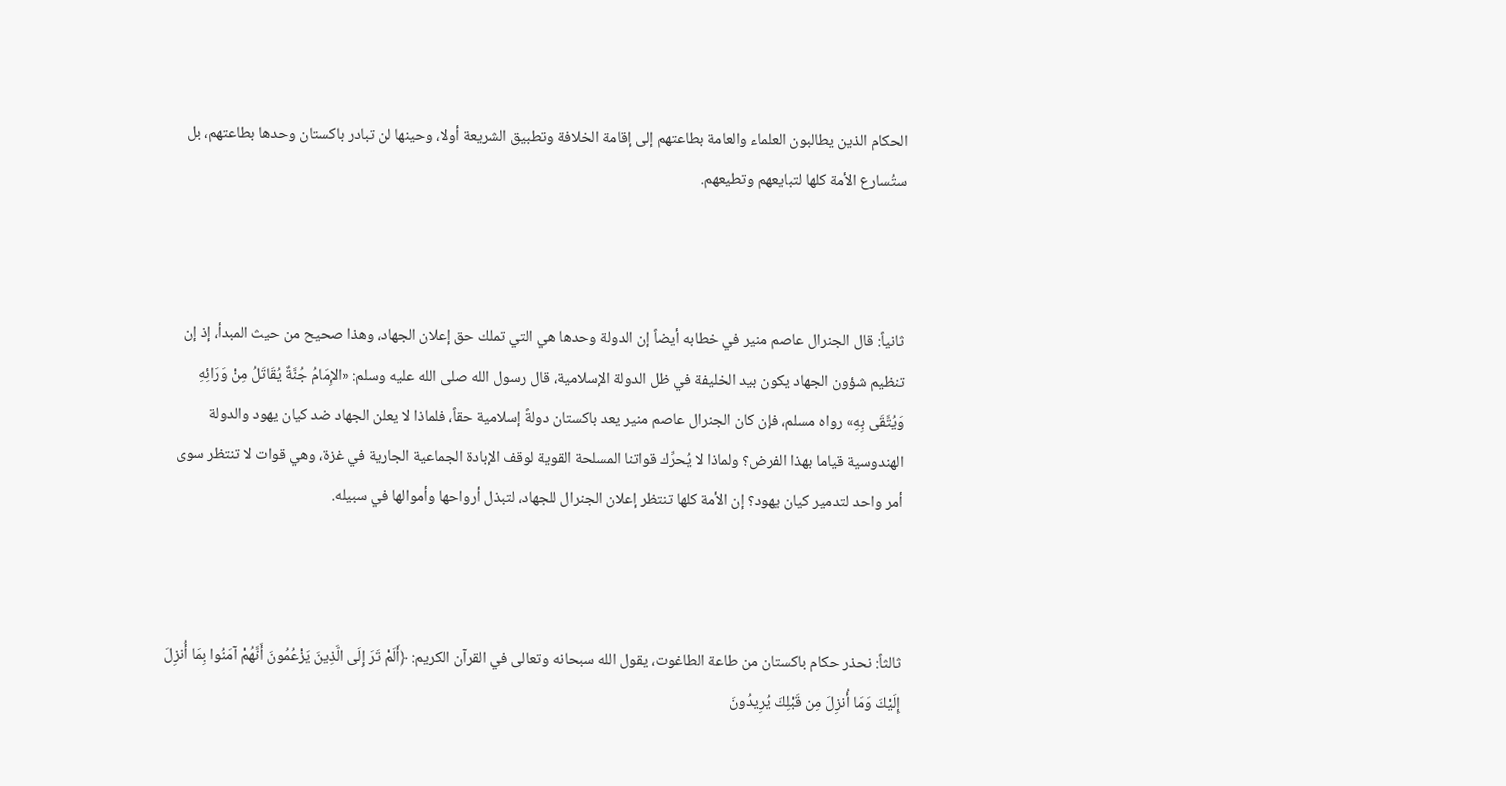الحكام الذين يطالبون العلماء والعامة بطاعتهم إلى إقامة الخلافة وتطبيق الشريعة أولا، وحينها لن تبادر باكستان وحدها بطاعتهم، بل ستُسارع الأمة كلها لتبايعهم وتطيعهم.



ثانياً: قال الجنرال عاصم منير في خطابه أيضاً إن الدولة وحدها هي التي تملك حق إعلان الجهاد، وهذا صحيح من حيث المبدأ، إذ إن تنظيم شؤون الجهاد يكون بيد الخليفة في ظل الدولة الإسلامية، قال رسول الله صلى الله عليه وسلم: «الإِمَامُ جُنَّةٌ يُقَاتَلُ مِنْ وَرَائِهِ وَيُتَّقَى بِهِ» رواه مسلم، فإن كان الجنرال عاصم منير يعد باكستان دولةً إسلامية حقاً، فلماذا لا يعلن الجهاد ضد كيان يهود والدولة الهندوسية قياما بهذا الفرض؟ ولماذا لا يُحرِّك قواتنا المسلحة القوية لوقف الإبادة الجماعية الجارية في غزة، وهي قوات لا تنتظر سوى أمر واحد لتدمير كيان يهود؟ إن الأمة كلها تنتظر إعلان الجنرال للجهاد، لتبذل أرواحها وأموالها في سبيله.



ثالثاً: نحذر حكام باكستان من طاعة الطاغوت، يقول الله سبحانه وتعالى في القرآن الكريم: ﴿أَلَمْ تَرَ إِلَى الَّذِينَ يَزْعُمُونَ أَنَّهُمْ آمَنُوا بِمَا أُنزِلَ إِلَيْكَ وَمَا أُنزِلَ مِن قَبْلِكَ يُرِيدُونَ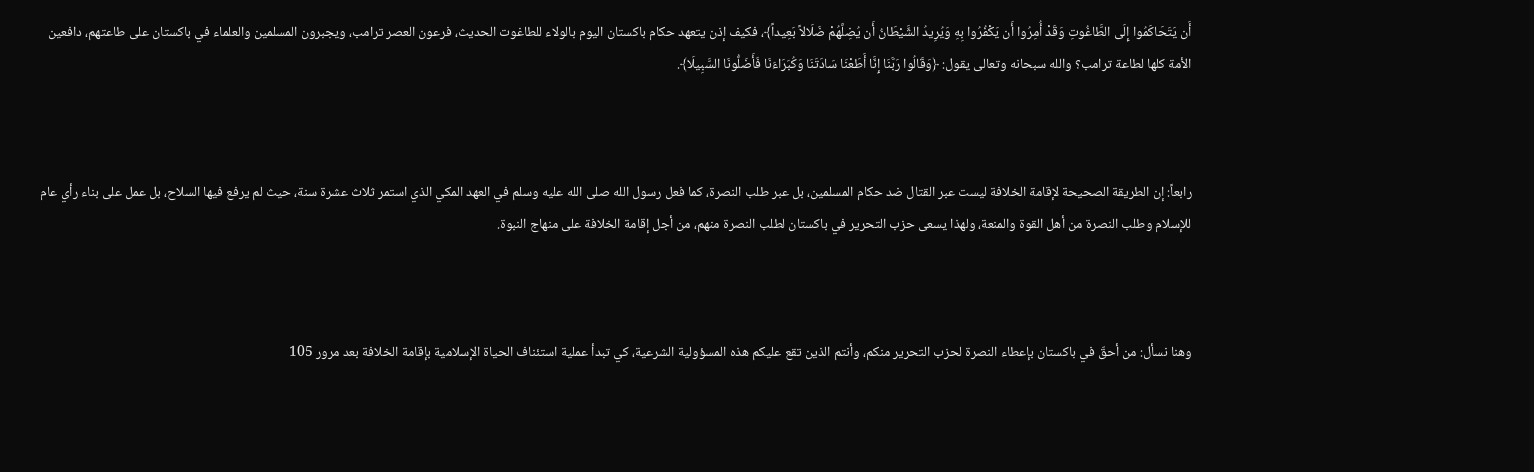أَن يَتَحَاكَمُوا إِلَى الطَّاغُوتِ وَقَدْ أُمِرُوا أَن يَكْفُرُوا بِهِ وَيُرِيدُ الشَّيْطَانُ أَن يُضِلَّهُمْ ضَلَالاً بَعِيداً﴾، فكيف إذن يتعهد حكام باكستان اليوم بالولاء للطاغوت الحديث، فرعون العصر ترامب، ويجبرون المسلمين والعلماء في باكستان على طاعتهم، دافعين الأمة كلها لطاعة ترامب؟ والله سبحانه وتعالى يقول: ﴿وَقَالُوا رَبَّنَا إِنَّا أَطَعْنَا سَادَتَنَا وَكُبَرَاءَنَا فَأَضَلُّونَا السَّبِيلَا﴾.



رابعاً: إن الطريقة الصحيحة لإقامة الخلافة ليست عبر القتال ضد حكام المسلمين، بل عبر طلب النصرة، كما فعل رسول الله صلى الله عليه وسلم في العهد المكي الذي استمر ثلاث عشرة سنة، حيث لم يرفع فيها السلاح، بل عمل على بناء رأي عام للإسلام وطلب النصرة من أهل القوة والمنعة، ولهذا يسعى حزب التحرير في باكستان لطلب النصرة منهم، من أجل إقامة الخلافة على منهاج النبوة.



وهنا نسأل: من أحقّ في باكستان بإعطاء النصرة لحزب التحرير منكم، وأنتم الذين تقع عليكم هذه المسؤولية الشرعية، كي تبدأ عملية استئناف الحياة الإسلامية بإقامة الخلافة بعد مرور 105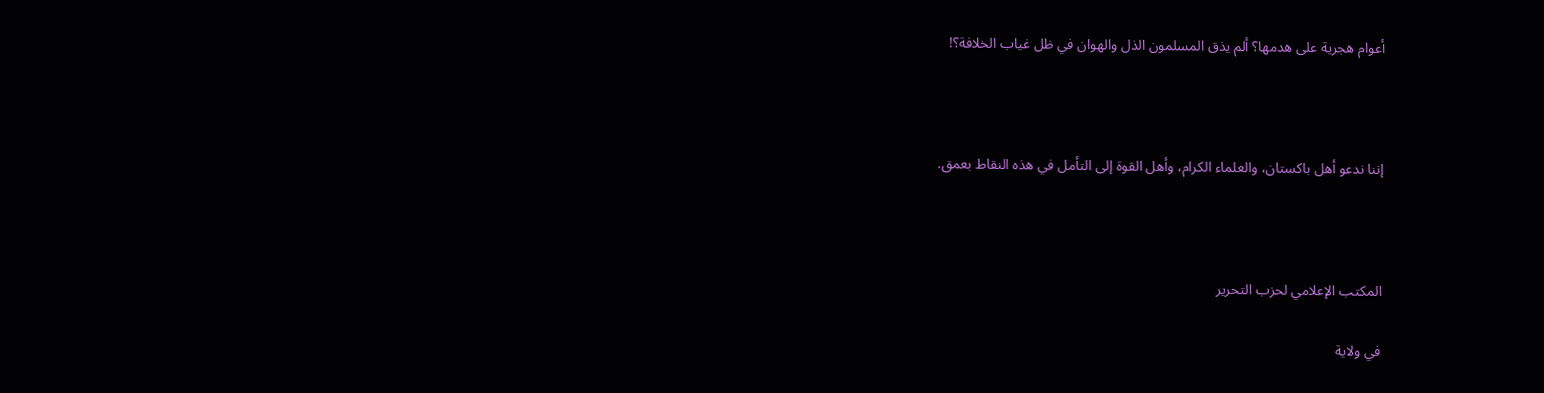أعوام هجرية على هدمها؟ ألم يذق المسلمون الذل والهوان في ظل غياب الخلافة؟!



إننا ندعو أهل باكستان، والعلماء الكرام، وأهل القوة إلى التأمل في هذه النقاط بعمق.



المكتب الإعلامي لحزب التحرير

في ولاية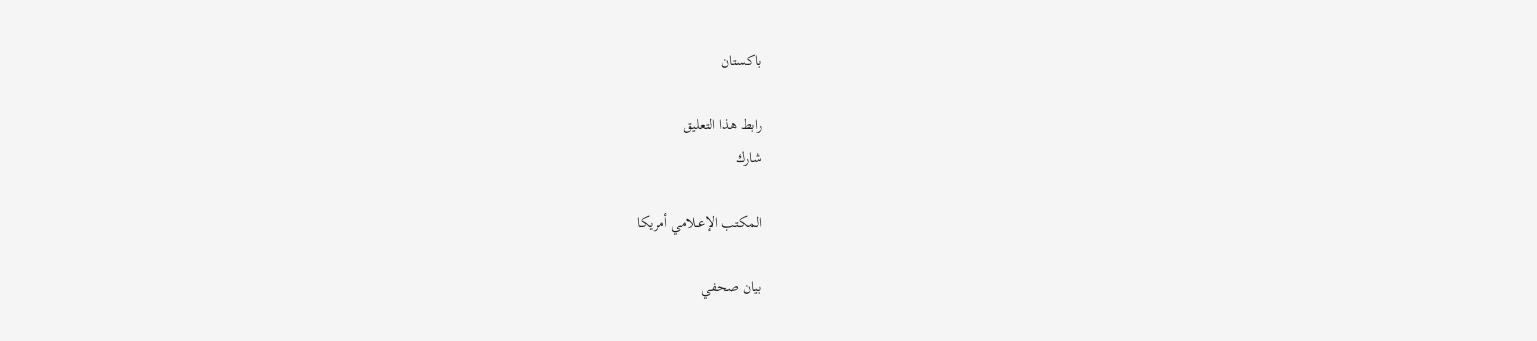باكستان

رابط هذا التعليق
شارك

المكتب الإعــلامي أمريكا

بيان صحفي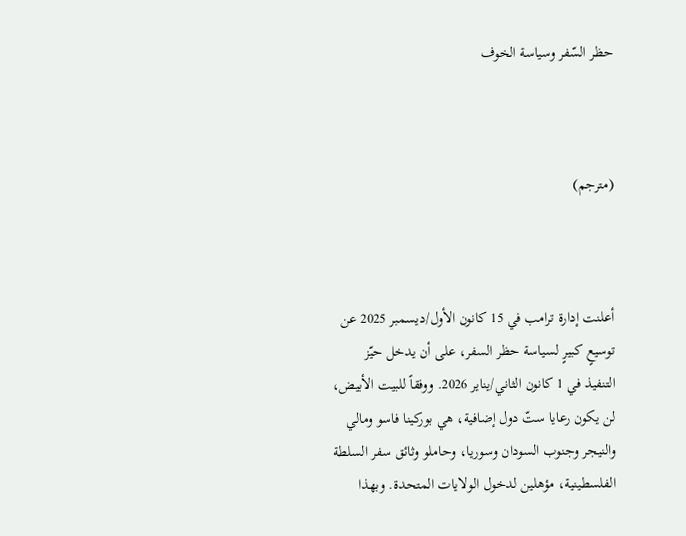حظر السّفر وسياسة الخوف



(مترجم)



أعلنت إدارة ترامب في 15 كانون الأول/ديسمبر 2025 عن توسيعٍ كبيرٍ لسياسة حظر السفر، على أن يدخل حيّز التنفيذ في 1 كانون الثاني/يناير 2026. ووفقاً للبيت الأبيض، لن يكون رعايا ستّ دول إضافية، هي بوركينا فاسو ومالي والنيجر وجنوب السودان وسوريا، وحاملو وثائق سفر السلطة الفلسطينية، مؤهلين لدخول الولايات المتحدة. وبهذا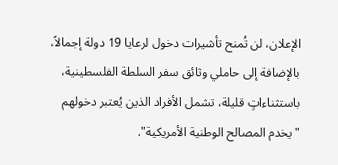الإعلان، لن تُمنح تأشيرات دخول لرعايا 19 دولة إجمالاً، بالإضافة إلى حاملي وثائق سفر السلطة الفلسطينية، باستثناءاتٍ قليلة، تشمل الأفراد الذين يُعتبر دخولهم "يخدم المصالح الوطنية الأمريكية".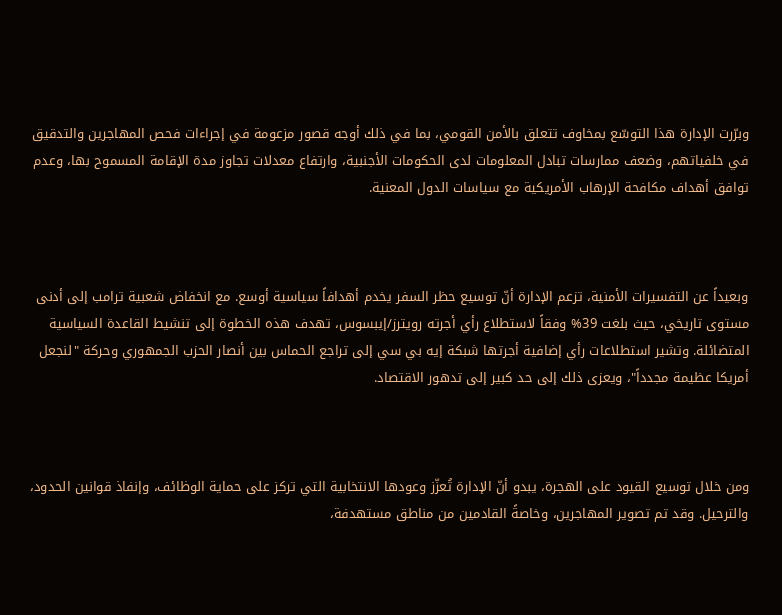وبرّرت الإدارة هذا التوسّع بمخاوف تتعلق بالأمن القومي، بما في ذلك أوجه قصور مزعومة في إجراءات فحص المهاجرين والتدقيق في خلفياتهم، وضعف ممارسات تبادل المعلومات لدى الحكومات الأجنبية، وارتفاع معدلات تجاوز مدة الإقامة المسموح بها، وعدم توافق أهداف مكافحة الإرهاب الأمريكية مع سياسات الدول المعنية.



وبعيداً عن التفسيرات الأمنية، تزعم الإدارة أنّ توسيع حظر السفر يخدم أهدافاً سياسية أوسع. مع انخفاض شعبية ترامب إلى أدنى مستوى تاريخي، حيث بلغت 39% وفقاً لاستطلاع رأي أجرته رويترز/إيبسوس، تهدف هذه الخطوة إلى تنشيط القاعدة السياسية المتضائلة. وتشير استطلاعات رأي إضافية أجرتها شبكة إيه بي سي إلى تراجع الحماس بين أنصار الحزب الجمهوري وحركة "لنجعل أمريكا عظيمة مجدداً"، ويعزى ذلك إلى حد كبير إلى تدهور الاقتصاد.



ومن خلال توسيع القيود على الهجرة، يبدو أنّ الإدارة تُعزّز وعودها الانتخابية التي تركز على حماية الوظائف، وإنفاذ قوانين الحدود، والترحيل. وقد تم تصوير المهاجرين، وخاصةً القادمين من مناطق مستهدفة،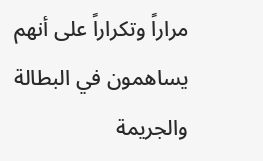مراراً وتكراراً على أنهم يساهمون في البطالة والجريمة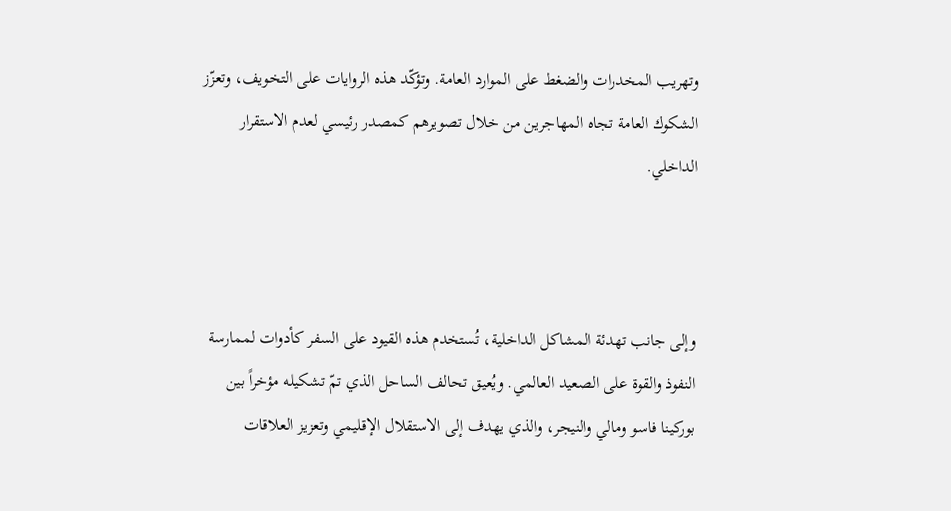وتهريب المخدرات والضغط على الموارد العامة. وتؤكّد هذه الروايات على التخويف، وتعزّز الشكوك العامة تجاه المهاجرين من خلال تصويرهم كمصدر رئيسي لعدم الاستقرار الداخلي.



وإلى جانب تهدئة المشاكل الداخلية، تُستخدم هذه القيود على السفر كأدوات لممارسة النفوذ والقوة على الصعيد العالمي. ويُعيق تحالف الساحل الذي تمّ تشكيله مؤخراً بين بوركينا فاسو ومالي والنيجر، والذي يهدف إلى الاستقلال الإقليمي وتعزيز العلاقات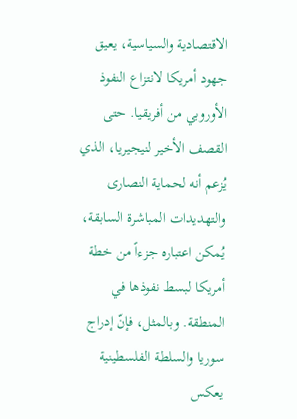الاقتصادية والسياسية، يعيق جهود أمريكا لانتزاع النفوذ الأوروبي من أفريقيا. حتى القصف الأخير لنيجيريا، الذي يُزعم أنه لحماية النصارى والتهديدات المباشرة السابقة، يُمكن اعتباره جزءاً من خطة أمريكا لبسط نفوذها في المنطقة. وبالمثل، فإنّ إدراج سوريا والسلطة الفلسطينية يعكس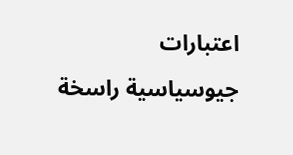اعتبارات جيوسياسية راسخة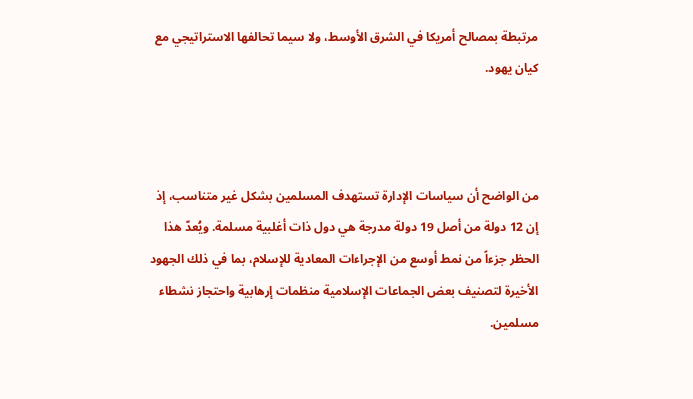مرتبطة بمصالح أمريكا في الشرق الأوسط، ولا سيما تحالفها الاستراتيجي مع كيان يهود.



من الواضح أن سياسات الإدارة تستهدف المسلمين بشكل غير متناسب، إذ إن 12 دولة من أصل 19 دولة مدرجة هي دول ذات أغلبية مسلمة. ويُعدّ هذا الحظر جزءاً من نمط أوسع من الإجراءات المعادية للإسلام، بما في ذلك الجهود الأخيرة لتصنيف بعض الجماعات الإسلامية منظمات إرهابية واحتجاز نشطاء مسلمين.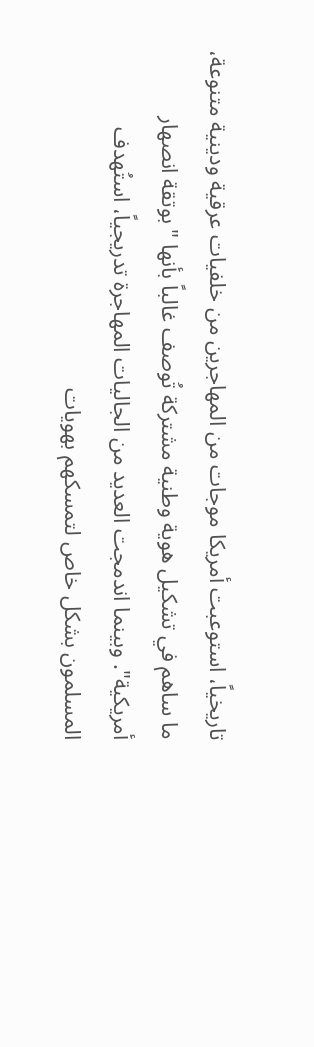تاريخياً، استوعبت أمريكا موجات من المهاجرين من خلفيات عرقية ودينية متنوعة، ما ساهم في تشكيل هوية وطنية مشتركة تُوصف غالباً بأنها "بوتقة انصهار أمريكية". وبينما اندمجت العديد من الجاليات المهاجرة تدريجياً، استُهدف المسلمون بشكل خاص لتمسكهم بهويات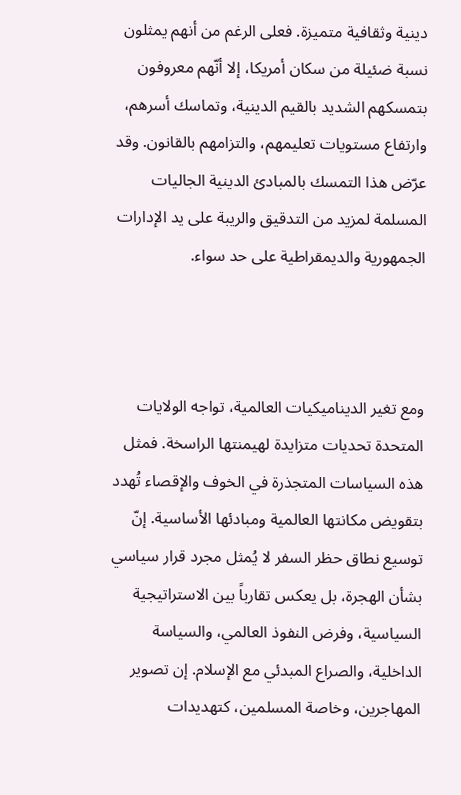دينية وثقافية متميزة. فعلى الرغم من أنهم يمثلون نسبة ضئيلة من سكان أمريكا، إلا أنّهم معروفون بتمسكهم الشديد بالقيم الدينية، وتماسك أسرهم، وارتفاع مستويات تعليمهم، والتزامهم بالقانون. وقد عرّض هذا التمسك بالمبادئ الدينية الجاليات المسلمة لمزيد من التدقيق والريبة على يد الإدارات الجمهورية والديمقراطية على حد سواء.



ومع تغير الديناميكيات العالمية، تواجه الولايات المتحدة تحديات متزايدة لهيمنتها الراسخة. فمثل هذه السياسات المتجذرة في الخوف والإقصاء تُهدد بتقويض مكانتها العالمية ومبادئها الأساسية. إنّ توسيع نطاق حظر السفر لا يُمثل مجرد قرار سياسي بشأن الهجرة، بل يعكس تقارباً بين الاستراتيجية السياسية، وفرض النفوذ العالمي، والسياسة الداخلية، والصراع المبدئي مع الإسلام. إن تصوير المهاجرين، وخاصة المسلمين، كتهديدات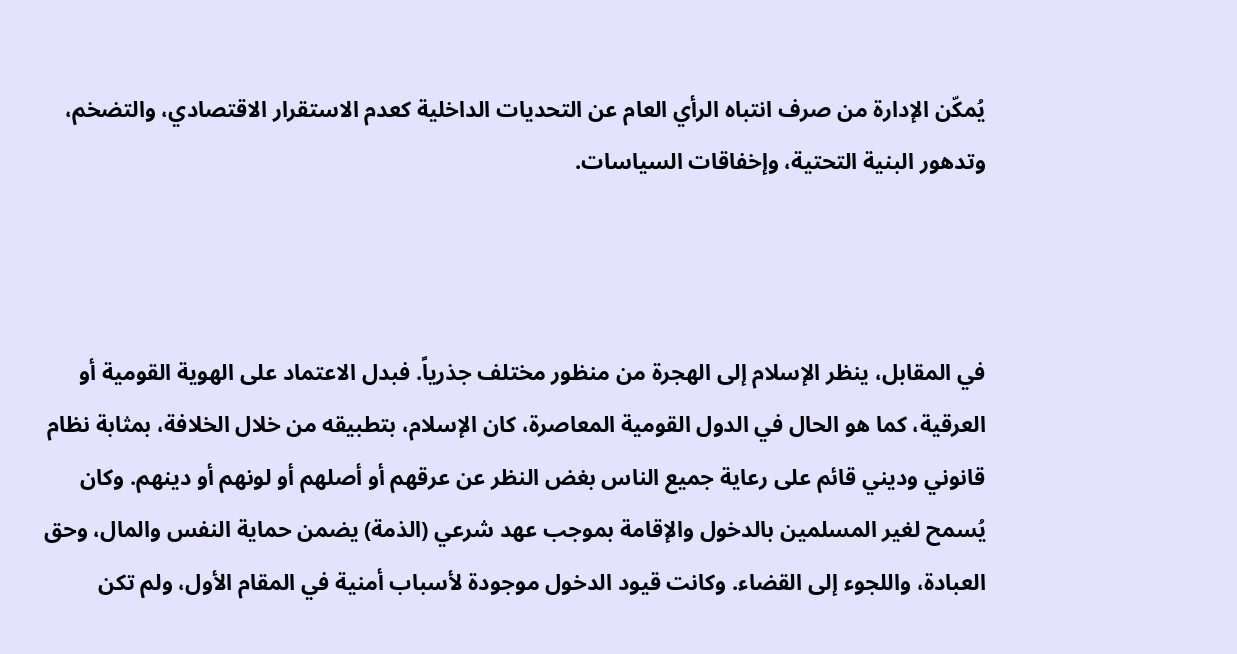يُمكّن الإدارة من صرف انتباه الرأي العام عن التحديات الداخلية كعدم الاستقرار الاقتصادي، والتضخم، وتدهور البنية التحتية، وإخفاقات السياسات.



في المقابل، ينظر الإسلام إلى الهجرة من منظور مختلف جذرياً. فبدل الاعتماد على الهوية القومية أو العرقية، كما هو الحال في الدول القومية المعاصرة، كان الإسلام، بتطبيقه من خلال الخلافة، بمثابة نظام قانوني وديني قائم على رعاية جميع الناس بغض النظر عن عرقهم أو أصلهم أو لونهم أو دينهم. وكان يُسمح لغير المسلمين بالدخول والإقامة بموجب عهد شرعي (الذمة) يضمن حماية النفس والمال، وحق العبادة، واللجوء إلى القضاء. وكانت قيود الدخول موجودة لأسباب أمنية في المقام الأول، ولم تكن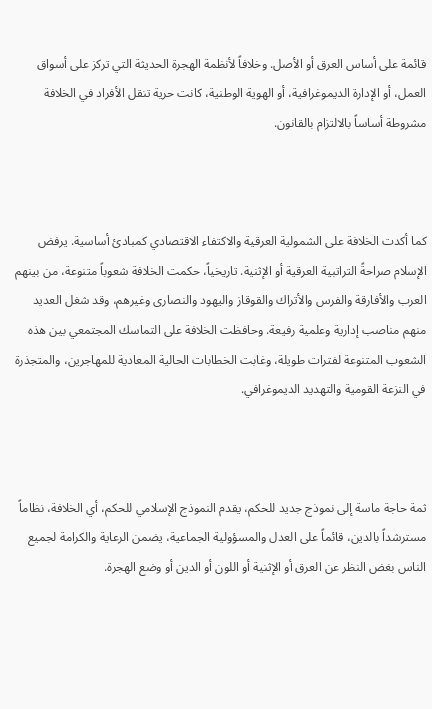قائمة على أساس العرق أو الأصل. وخلافاً لأنظمة الهجرة الحديثة التي تركز على أسواق العمل، أو الإدارة الديموغرافية، أو الهوية الوطنية، كانت حرية تنقل الأفراد في الخلافة مشروطة أساساً بالالتزام بالقانون.



كما أكدت الخلافة على الشمولية العرقية والاكتفاء الاقتصادي كمبادئ أساسية. يرفض الإسلام صراحةً التراتبية العرقية أو الإثنية. تاريخياً، حكمت الخلافة شعوباً متنوعة، من بينهم العرب والأفارقة والفرس والأتراك والقوقاز واليهود والنصارى وغيرهم، وقد شغل العديد منهم مناصب إدارية وعلمية رفيعة. وحافظت الخلافة على التماسك المجتمعي بين هذه الشعوب المتنوعة لفترات طويلة، وغابت الخطابات الحالية المعادية للمهاجرين، والمتجذرة في النزعة القومية والتهديد الديموغرافي.



ثمة حاجة ماسة إلى نموذج جديد للحكم، يقدم النموذج الإسلامي للحكم، أي الخلافة، نظاماً مسترشداً بالدين، قائماً على العدل والمسؤولية الجماعية، يضمن الرعاية والكرامة لجميع الناس بغض النظر عن العرق أو الإثنية أو اللون أو الدين أو وضع الهجرة.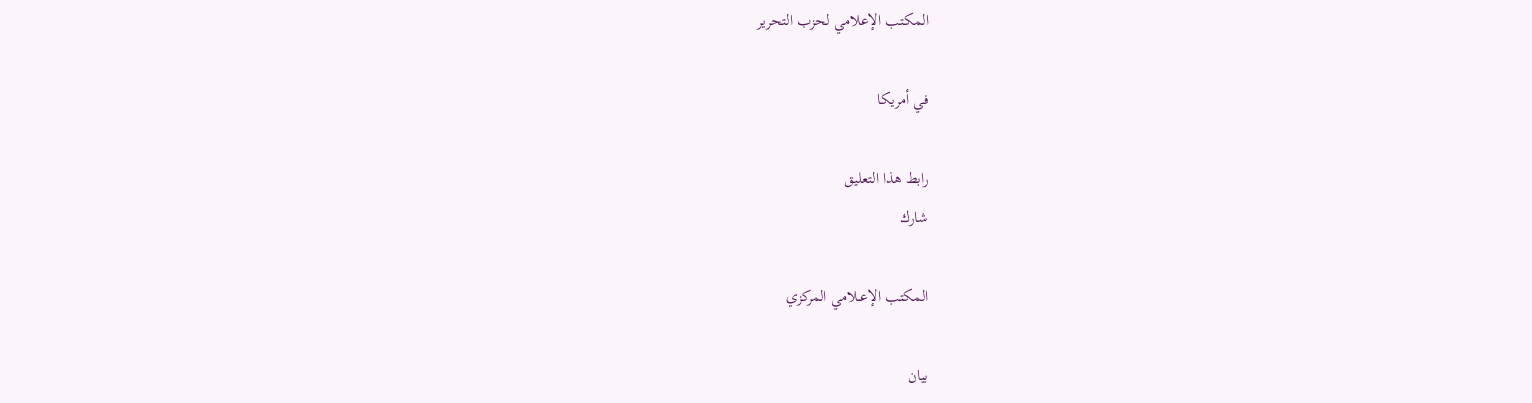المكتب الإعلامي لحزب التحرير

في أمريكا

رابط هذا التعليق
شارك

المكتب الإعــلامي المركزي

بيان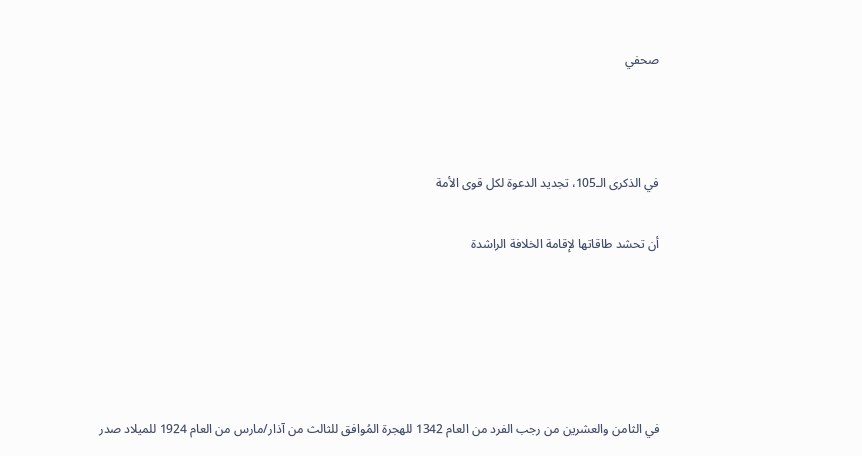صحفي



في الذكرى الـ105، تجديد الدعوة لكل قوى الأمة

أن تحشد طاقاتها لإقامة الخلافة الراشدة





في الثامن والعشرين من رجب الفرد من العام 1342 للهجرة المُوافق للثالث من آذار/مارس من العام 1924 للميلاد صدر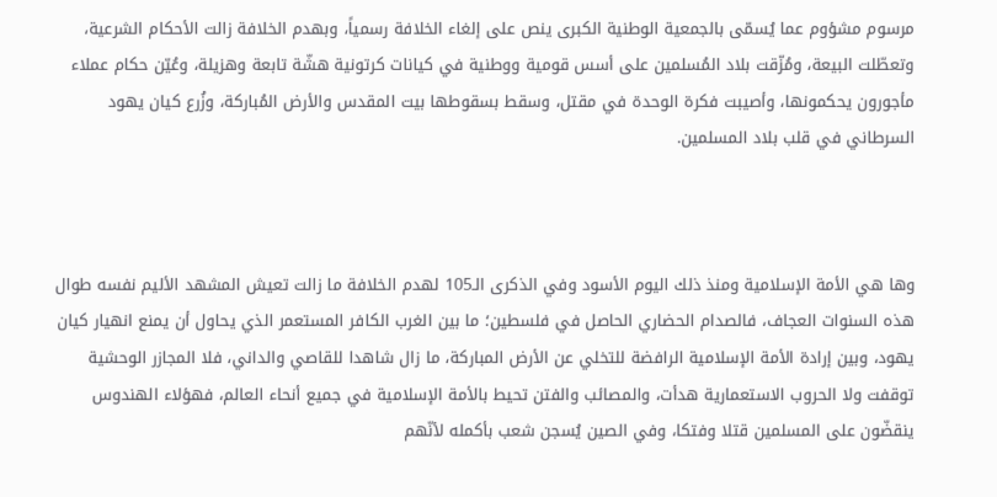مرسوم مشؤوم عما يُسمّى بالجمعية الوطنية الكبرى ينص على إلغاء الخلافة رسمياً، وبهدم الخلافة زالت الأحكام الشرعية، وتعطّلت البيعة، ومُزّقت بلاد المُسلمين على أسس قومية ووطنية في كيانات كرتونية هشّة تابعة وهزيلة، وعُيّن حكام عملاء مأجورون يحكمونها، وأصيبت فكرة الوحدة في مقتل، وسقط بسقوطها بيت المقدس والأرض المُباركة، وزُرع كيان يهود السرطاني في قلب بلاد المسلمين.



وها هي الأمة الإسلامية ومنذ ذلك اليوم الأسود وفي الذكرى الـ105 لهدم الخلافة ما زالت تعيش المشهد الأليم نفسه طوال هذه السنوات العجاف، فالصدام الحضاري الحاصل في فلسطين؛ ما بين الغرب الكافر المستعمر الذي يحاول أن يمنع انهيار كيان يهود، وبين إرادة الأمة الإسلامية الرافضة للتخلي عن الأرض المباركة، ما زال شاهدا للقاصي والداني، فلا المجازر الوحشية توقفت ولا الحروب الاستعمارية هدأت، والمصائب والفتن تحيط بالأمة الإسلامية في جميع أنحاء العالم، فهؤلاء الهندوس ينقضّون على المسلمين قتلا وفتكا، وفي الصين يُسجن شعب بأكمله لأنّهم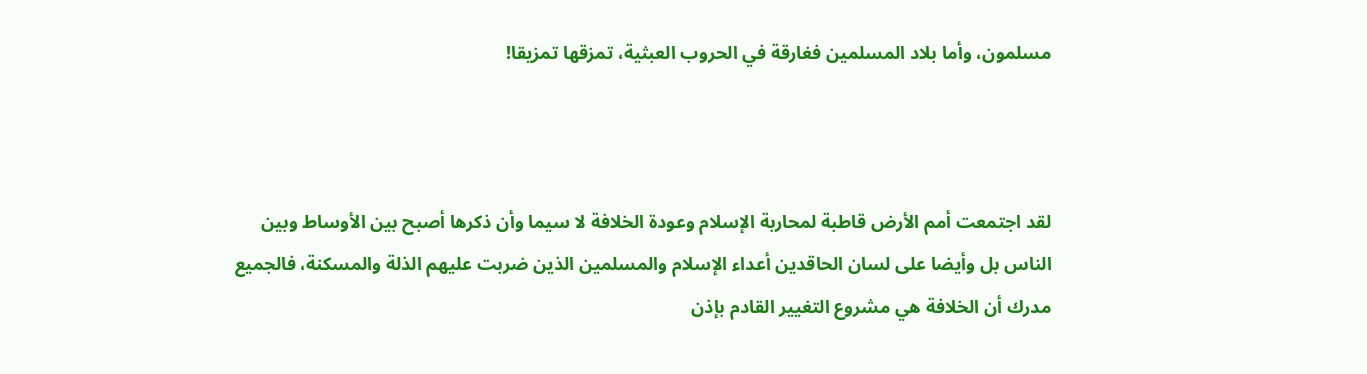مسلمون، وأما بلاد المسلمين فغارقة في الحروب العبثية، تمزقها تمزيقا!



لقد اجتمعت أمم الأرض قاطبة لمحاربة الإسلام وعودة الخلافة لا سيما وأن ذكرها أصبح بين الأوساط وبين الناس بل وأيضا على لسان الحاقدين أعداء الإسلام والمسلمين الذين ضربت عليهم الذلة والمسكنة، فالجميع مدرك أن الخلافة هي مشروع التغيير القادم بإذن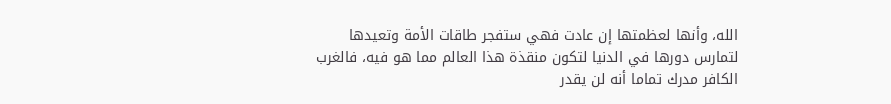الله، وأنها لعظمتها إن عادت فهي ستفجر طاقات الأمة وتعيدها لتمارس دورها في الدنيا لتكون منقذة هذا العالم مما هو فيه، فالغرب الكافر مدرك تماما أنه لن يقدر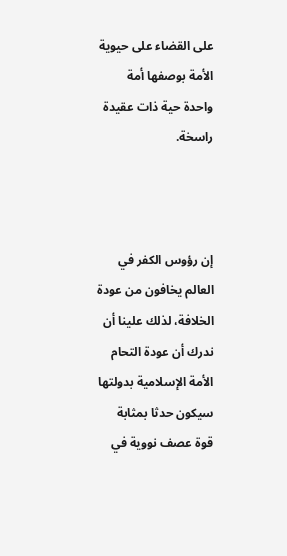على القضاء على حيوية الأمة بوصفها أمة واحدة حية ذات عقيدة راسخة.



إن رؤوس الكفر في العالم يخافون من عودة الخلافة، لذلك علينا أن ندرك أن عودة التحام الأمة الإسلامية بدولتها سيكون حدثا بمثابة قوة عصف نووية في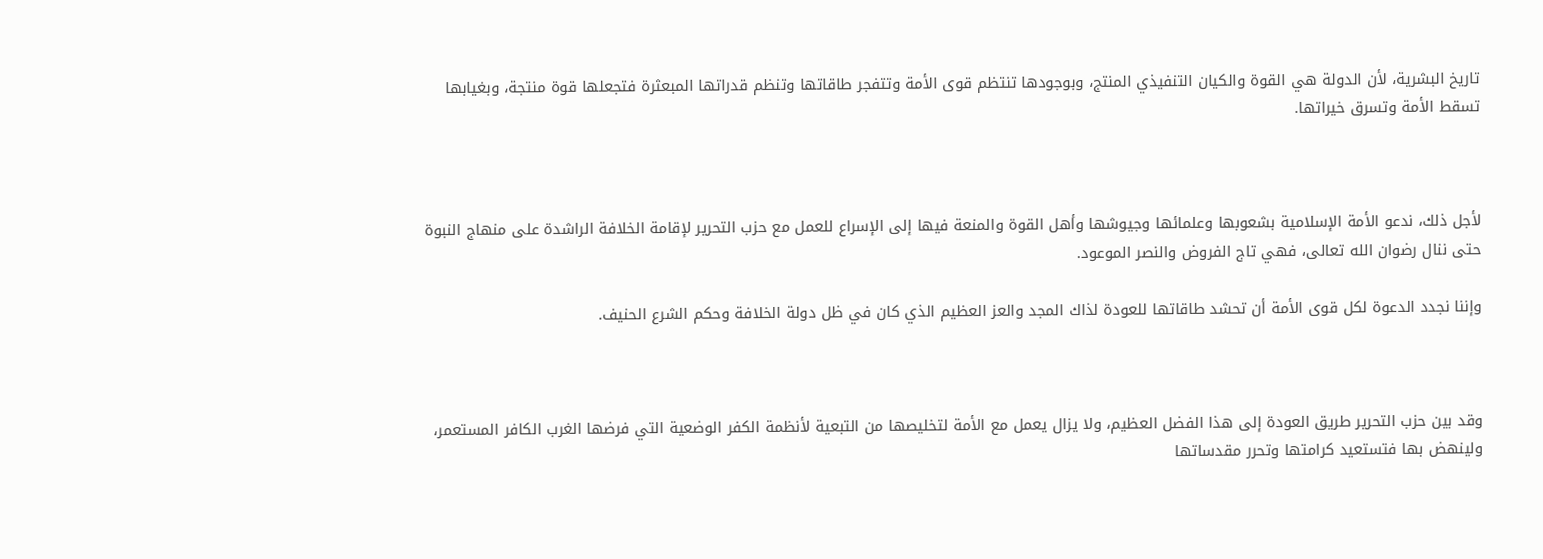تاريخ البشرية، لأن الدولة هي القوة والكيان التنفيذي المنتج، وبوجودها تنتظم قوى الأمة وتتفجر طاقاتها وتنظم قدراتها المبعثرة فتجعلها قوة منتجة، وبغيابها تسقط الأمة وتسرق خيراتها.



لأجل ذلك، ندعو الأمة الإسلامية بشعوبها وعلمائها وجيوشها وأهل القوة والمنعة فيها إلى الإسراع للعمل مع حزب التحرير لإقامة الخلافة الراشدة على منهاج النبوة حتى ننال رضوان الله تعالى، فهي تاج الفروض والنصر الموعود.

وإننا نجدد الدعوة لكل قوى الأمة أن تحشد طاقاتها للعودة لذاك المجد والعز العظيم الذي كان في ظل دولة الخلافة وحكم الشرع الحنيف.



وقد بين حزب التحرير طريق العودة إلى هذا الفضل العظيم، ولا يزال يعمل مع الأمة لتخليصها من التبعية لأنظمة الكفر الوضعية التي فرضها الغرب الكافر المستعمر، ولينهض بها فتستعيد كرامتها وتحرر مقدساتها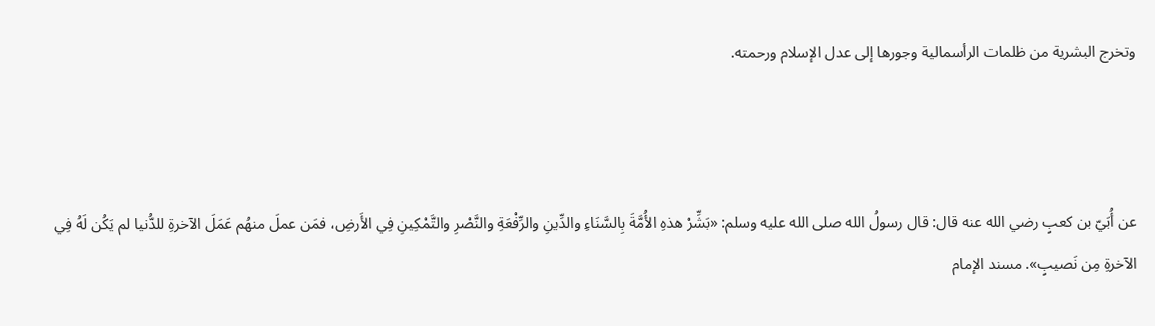وتخرج البشرية من ظلمات الرأسمالية وجورها إلى عدل الإسلام ورحمته.



عن أُبَيّ بن كعبٍ رضي الله عنه قال: قال رسولُ الله صلى الله عليه وسلم: «بَشِّرْ هذهِ الأُمَّةَ بِالسَّنَاءِ والدِّينِ والرِّفْعَةِ والنَّصْرِ والتَّمْكِينِ فِي الأَرضِ، فمَن عملَ منهُم عَمَلَ الآخرةِ للدُّنيا لم يَكُن لَهُ فِي الآخرةِ مِن نَصيبٍ». مسند الإمام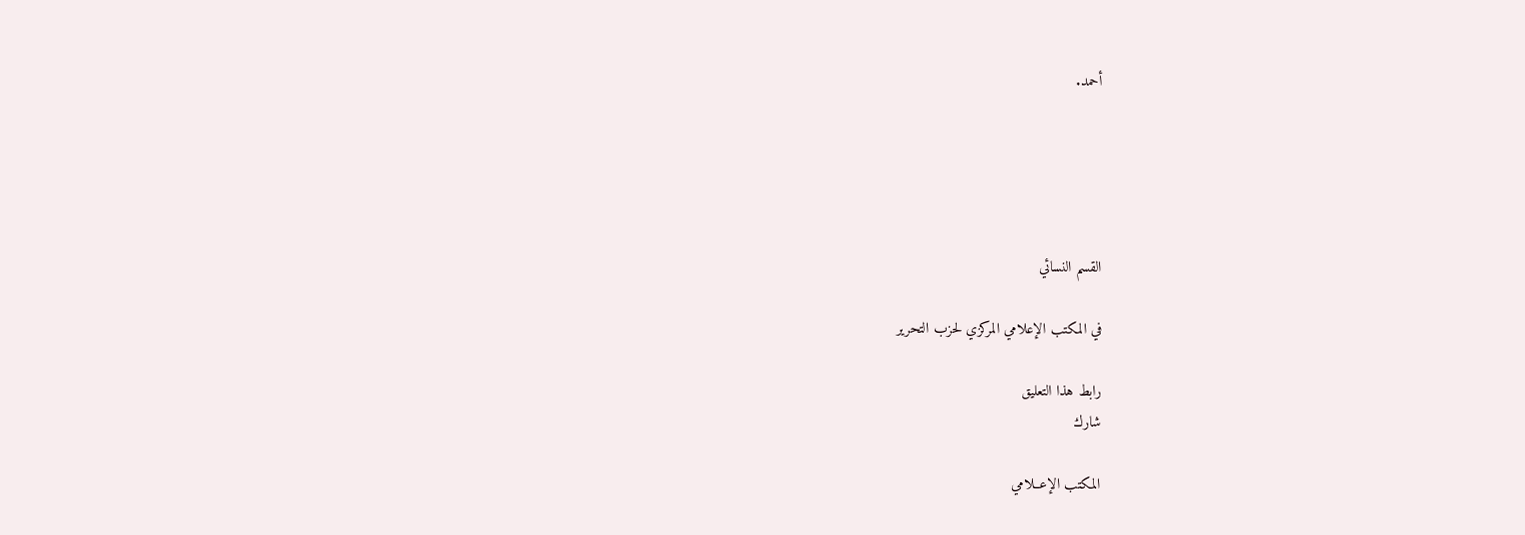أحمد.





القسم النسائي

في المكتب الإعلامي المركزي لحزب التحرير

رابط هذا التعليق
شارك

المكتب الإعــلامي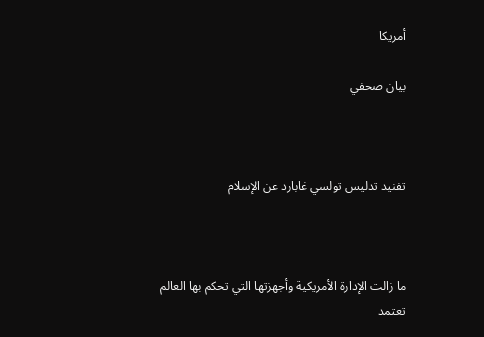أمريكا

بيان صحفي



تفنيد تدليس تولسي غابارد عن الإسلام



ما زالت الإدارة الأمريكية وأجهزتها التي تحكم بها العالم تعتمد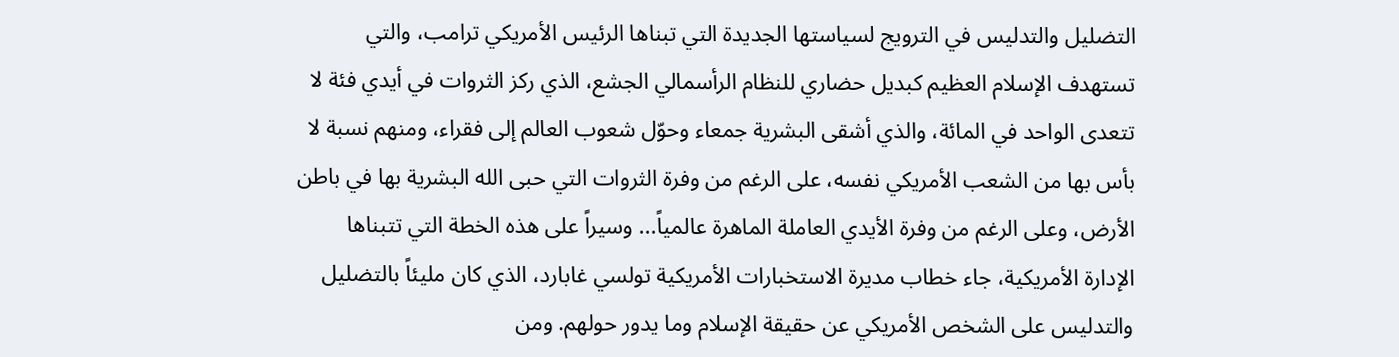التضليل والتدليس في الترويج لسياستها الجديدة التي تبناها الرئيس الأمريكي ترامب، والتي تستهدف الإسلام العظيم كبديل حضاري للنظام الرأسمالي الجشع، الذي ركز الثروات في أيدي فئة لا تتعدى الواحد في المائة، والذي أشقى البشرية جمعاء وحوّل شعوب العالم إلى فقراء، ومنهم نسبة لا بأس بها من الشعب الأمريكي نفسه، على الرغم من وفرة الثروات التي حبى الله البشرية بها في باطن الأرض، وعلى الرغم من وفرة الأيدي العاملة الماهرة عالمياً... وسيراً على هذه الخطة التي تتبناها الإدارة الأمريكية، جاء خطاب مديرة الاستخبارات الأمريكية تولسي غابارد، الذي كان مليئاً بالتضليل والتدليس على الشخص الأمريكي عن حقيقة الإسلام وما يدور حولهم. ومن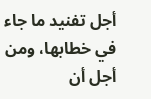أجل تفنيد ما جاء في خطابها، ومن أجل أن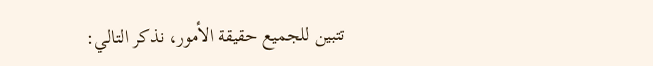تتبين للجميع حقيقة الأمور، نذكر التالي: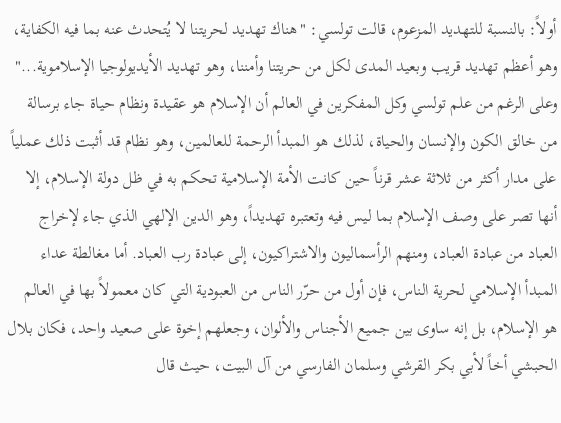أولاً: بالنسبة للتهديد المزعوم، قالت تولسي: "هناك تهديد لحريتنا لا يُتحدث عنه بما فيه الكفاية، وهو أعظم تهديد قريب وبعيد المدى لكل من حريتنا وأمننا، وهو تهديد الأيديولوجيا الإسلاموية..." وعلى الرغم من علم تولسي وكل المفكرين في العالم أن الإسلام هو عقيدة ونظام حياة جاء برسالة من خالق الكون والإنسان والحياة، لذلك هو المبدأ الرحمة للعالمين، وهو نظام قد أثبت ذلك عملياً على مدار أكثر من ثلاثة عشر قرناً حين كانت الأمة الإسلامية تحكم به في ظل دولة الإسلام، إلا أنها تصر على وصف الإسلام بما ليس فيه وتعتبره تهديداً، وهو الدين الإلهي الذي جاء لإخراج العباد من عبادة العباد، ومنهم الرأسماليون والاشتراكيون، إلى عبادة رب العباد. أما مغالطة عداء المبدأ الإسلامي لحرية الناس، فإن أول من حرّر الناس من العبودية التي كان معمولاً بها في العالم هو الإسلام، بل إنه ساوى بين جميع الأجناس والألوان، وجعلهم إخوة على صعيد واحد، فكان بلال الحبشي أخاً لأبي بكر القرشي وسلمان الفارسي من آل البيت، حيث قال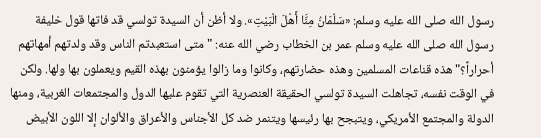رسول الله صلى الله عليه وسلم: «سَلْمَانُ مِنَّا أَهْلَ الْبَيْتِ». ولا أظن أن السيدة تولسي قد فاتها قول خليفة رسول الله صلى الله عليه وسلم عمر بن الخطاب رضي الله عنه: "متى استعبدتم الناس وقد ولدتهم أمهاتهم أحراراً؟" هذه قناعات المسلمين وهذه حضارتهم، وكانوا وما زالوا يؤمنون بهذه القيم ويعملون بها ولها. ولكن في الوقت نفسه، تجاهلت السيدة تولسي الحقيقة العنصرية التي تقوم عليها الدول والمجتمعات الغربية، ومنها الدولة والمجتمع الأمريكي، ويتبجح بها رئيسها ويتنمر ضد كل الأجناس والأعراق والألوان إلا اللون الأبيض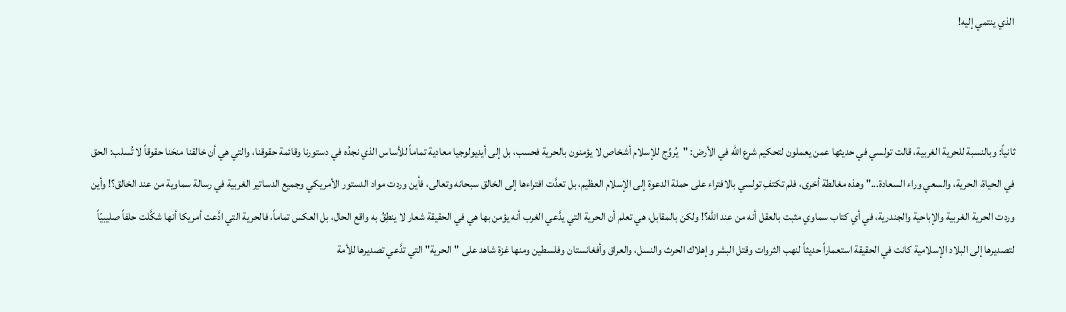الذي ينتمي إليه!



ثانياً: وبالنسبة للحرية الغربية، قالت تولسي في حديثها عمن يعملون لتحكيم شرع الله في الأرض: "يُروِّج للإسلام أشخاص لا يؤمنون بالحرية فحسب، بل إلى أيديولوجيا معادية تماماً للأساس الذي نجدُه في دستورنا وقائمة حقوقنا، والتي هي أن خالقنا منحَنا حقوقاً لا تُسلب: الحق في الحياة، الحرية، والسعي وراء السعادة..." وهذه مغالطة أخرى، فلم تكتفِ تولسي بالافتراء على حملة الدعوة إلى الإسلام العظيم، بل تعدَّت افتراءها إلى الخالق سبحانه وتعالى، فأين وردت مواد الدستور الأمريكي وجميع الدساتير الغربية في رسالة سماوية من عند الخالق؟! وأين وردت الحرية الغربية والإباحية والجندرية، في أي كتاب سماوي مثبت بالعقل أنه من عند الله؟! ولكن بالمقابل، هي تعلم أن الحرية التي يدَّعي الغرب أنه يؤمن بها هي في الحقيقة شعار لا ينطِقُ به واقع الحال، بل العكس تماماً، فالحرية التي ادَّعت أمريكا أنها شكَّلت حلفاً صليبيّاً لتصديرها إلى البلاد الإسلامية كانت في الحقيقة استعماراً حديثاً لنهب الثروات وقتل البشر وإهلاك الحرث والنسل، والعراق وأفغانستان وفلسطين ومنها غزة شاهد على "الحرية" التي تدَّعي تصديرها للأمة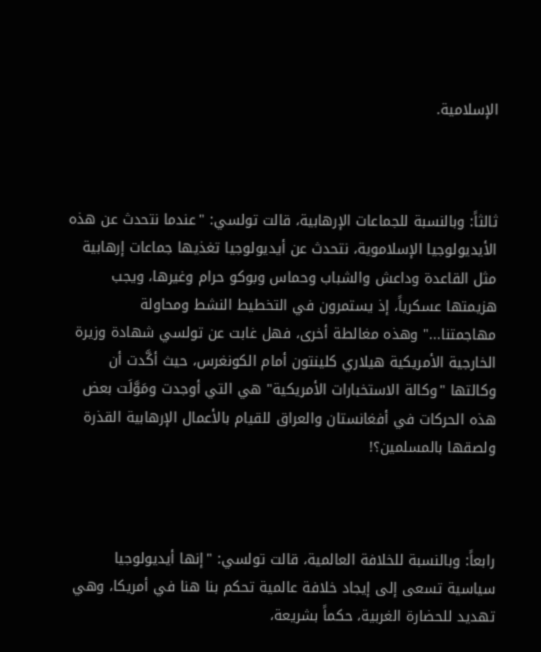الإسلامية.



ثالثاً: وبالنسبة للجماعات الإرهابية، قالت تولسي: "عندما نتحدث عن هذه الأيديولوجيا الإسلاموية، نتحدث عن أيديولوجيا تغذيها جماعات إرهابية مثل القاعدة وداعش والشباب وحماس وبوكو حرام وغيرها، ويجب هزيمتها عسكرياً، إذ يستمرون في التخطيط النشط ومحاولة مهاجمتنا..." وهذه مغالطة أخرى، فهل غابت عن تولسي شهادة وزيرة الخارجية الأمريكية هيلاري كلينتون أمام الكونغرس، حيث أكَّدت أن وكالتها "وكالة الاستخبارات الأمريكية" هي التي أوجدت ومَوَّلَت بعض هذه الحركات في أفغانستان والعراق للقيام بالأعمال الإرهابية القذرة ولصقها بالمسلمين؟!



رابعاً: وبالنسبة للخلافة العالمية، قالت تولسي: "إنها أيديولوجيا سياسية تسعى إلى إيجاد خلافة عالمية تحكم بنا هنا في أمريكا، وهي تهديد للحضارة الغربية، حكماً بشريعة،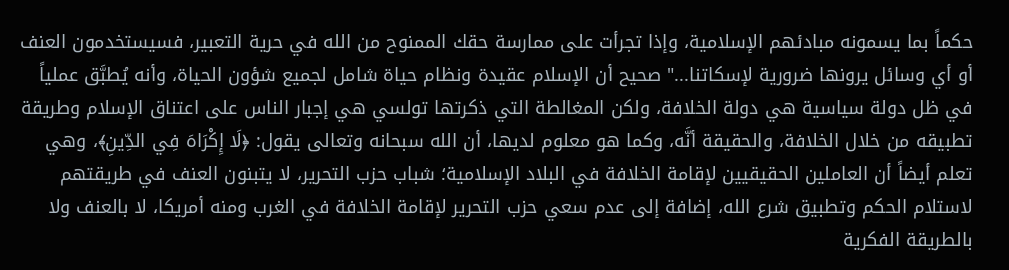حكماً بما يسمونه مبادئهم الإسلامية، وإذا تجرأت على ممارسة حقك الممنوح من الله في حرية التعبير، فسيستخدمون العنف أو أي وسائل يرونها ضرورية لإسكاتنا..." صحيح أن الإسلام عقيدة ونظام حياة شامل لجميع شؤون الحياة، وأنه يُطبَّق عملياً في ظل دولة سياسية هي دولة الخلافة، ولكن المغالطة التي ذكرتها تولسي هي إجبار الناس على اعتناق الإسلام وطريقة تطبيقه من خلال الخلافة، والحقيقة أنَّه، وكما هو معلوم لديها، أن الله سبحانه وتعالى يقول: ﴿لَا إِكْرَاهَ فِي الدِّينِ﴾، وهي تعلم أيضاً أن العاملين الحقيقيين لإقامة الخلافة في البلاد الإسلامية؛ شباب حزب التحرير، لا يتبنون العنف في طريقتهم لاستلام الحكم وتطبيق شرع الله، إضافة إلى عدم سعي حزب التحرير لإقامة الخلافة في الغرب ومنه أمريكا، لا بالعنف ولا بالطريقة الفكرية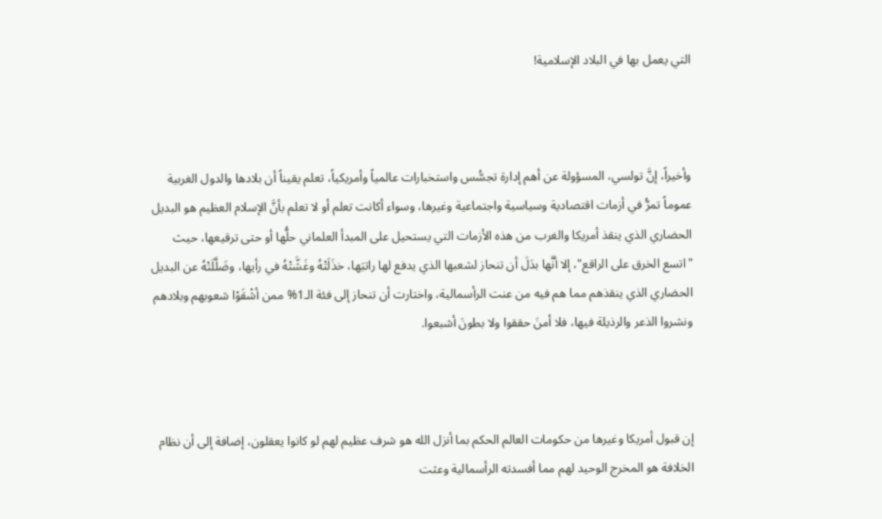التي يعمل بها في البلاد الإسلامية!



وأخيراً، إنَّ تولسي، المسؤولة عن أهم إدارة تجسُّس واستخبارات عالمياً وأمريكياً، تعلم يقيناً أن بلادها والدول الغربية عموماً تمرُّ في أزمات اقتصادية وسياسية واجتماعية وغيرها، وسواء أكانت تعلم أو لا تعلم بأنَّ الإسلام العظيم هو البديل الحضاري الذي ينقذ أمريكا والغرب من هذه الأزمات التي يستحيل على المبدأ العلماني حلُّها أو حتى ترقيعها، حيث "اتسع الخرق على الراقع"، إلا أنَّها بدَلَ أن تنحاز لشعبها الذي يدفع لها راتبَها، خذَلَتْهُ وغَشَّتْهُ في رأيها، وضَلَّلَتْهُ عن البديل الحضاري الذي ينقذهم مما هم فيه من عنت الرأسمالية، واختارت أن تنحاز إلى فئة الـ1% ممن أشْقَوْا شعوبهم وبلادهم ونشروا الذعر والرذيلة فيها، فلا أمنَ حققوا ولا بطونَ أشبعوا.



إن قبول أمريكا وغيرها من حكومات العالم الحكم بما أنزل الله هو شرف عظيم لهم لو كانوا يعقلون، إضافة إلى أن نظام الخلافة هو المخرج الوحيد لهم مما أفسدته الرأسمالية وعثت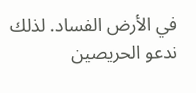في الأرض الفساد. لذلك ندعو الحريصين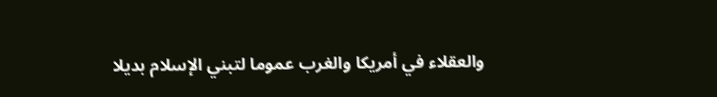والعقلاء في أمريكا والغرب عموما لتبني الإسلام بديلا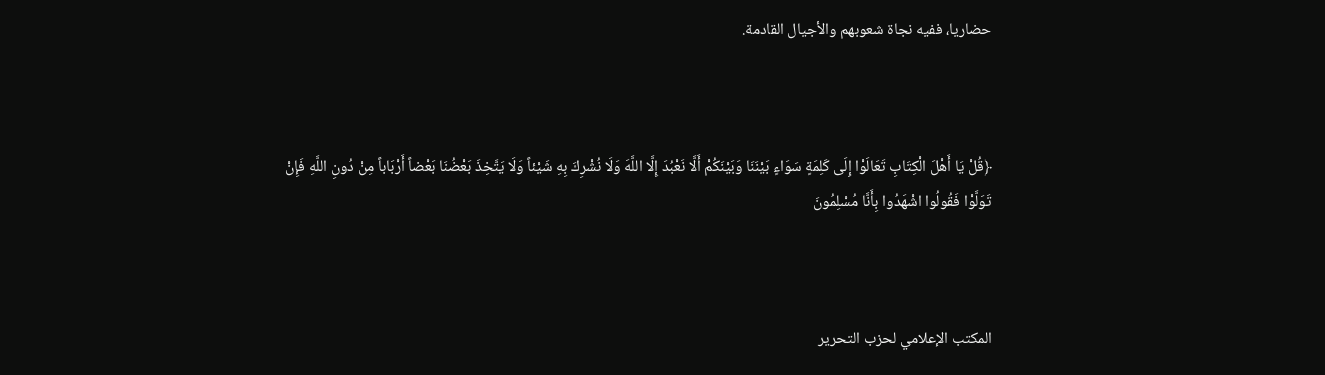حضاريا، ففيه نجاة شعوبهم والأجيال القادمة.



﴿قُلْ يَا أَهْلَ الْكِتَابِ تَعَالَوْا إِلَى كَلِمَةٍ سَوَاءٍ بَيْنَنَا وَبَيْنَكُمْ أَلَّا نَعْبُدَ إِلَّا اللَّهَ وَلَا نُشْرِكَ بِهِ شَيْئاً وَلَا يَتَّخِذَ بَعْضُنَا بَعْضاً أَرْبَاباً مِنْ دُونِ اللَّهِ فَإِنْ تَوَلَّوْا فَقُولُوا اشْهَدُوا بِأَنَّا مُسْلِمُونَ



المكتب الإعلامي لحزب التحرير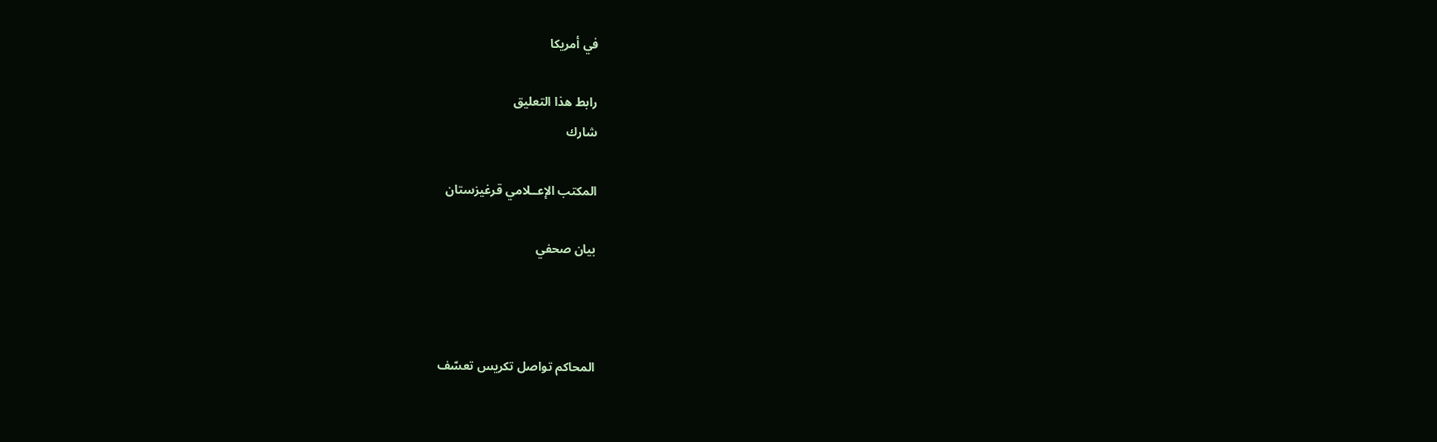في أمريكا

رابط هذا التعليق
شارك

المكتب الإعــلامي قرغيزستان

بيان صحفي



المحاكم تواصل تكريس تعسّف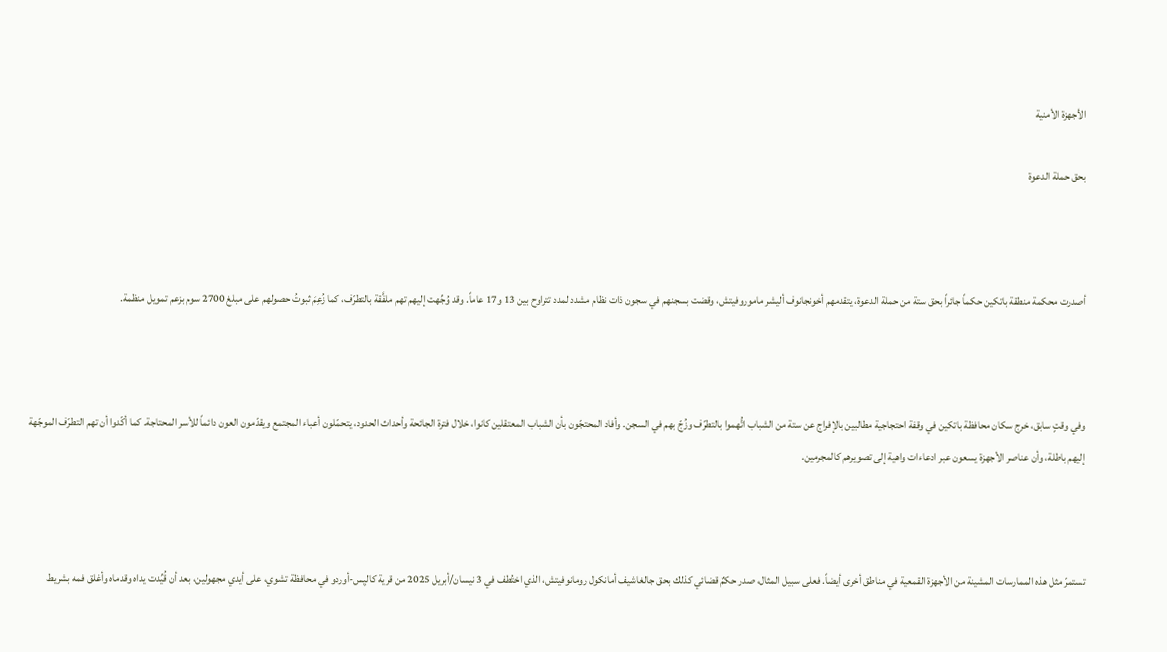الأجهزة الأمنية

بحق حملة الدعوة



أصدرت محكمة منطقة باتكين حكماً جائراً بحق ستة من حملة الدعوة، يتقدمهم أخونجانوف أليشر ماموروفيتش، وقضت بسجنهم في سجون ذات نظام مشدد لمدد تتراوح بين 13 و17 عاماً. وقد وُجِّهت إليهم تهم ملفَّقة بالتطرّف، كما زُعِمَ ثبوتُ حصولهم على مبلغ 2700 سوم بزعم تمويل منظمة.



وفي وقتٍ سابق، خرج سكان محافظة باتكين في وقفة احتجاجية مطالبين بالإفراج عن ستة من الشباب اتُّهموا بالتطرّف وزُجّ بهم في السجن. وأفاد المحتجّون بأن الشباب المعتقلين كانوا، خلال فترة الجائحة وأحداث الحدود، يتحمّلون أعباء المجتمع ويقدّمون العون دائماً للأسر المحتاجة. كما أكّدوا أن تهم التطرّف الموجّهة إليهم باطلة، وأن عناصر الأجهزة يسعون عبر ادعاءات واهية إلى تصويرهم كالمجرمين.



تستمرّ مثل هذه الممارسات المشينة من الأجهزة القمعية في مناطق أخرى أيضاً. فعلى سبيل المثال، صدر حكمٌ قضائي كذلك بحق جالغاشيف أمانكول رومانوفيتش، الذي اختُطف في 3 نيسان/أبريل 2025 من قرية كاليِس-أوردو في محافظة تشوي، على أيدي مجهولين، بعد أن قُيِّدت يداه وقدماه وأغلق فمه بشريط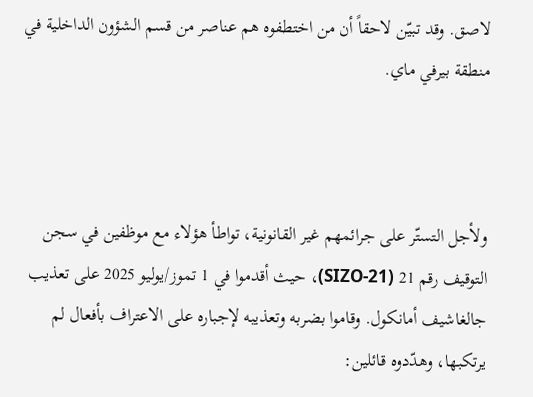لاصق. وقد تبيّن لاحقاً أن من اختطفوه هم عناصر من قسم الشؤون الداخلية في منطقة بيرفي ماي.



ولأجل التستّر على جرائمهم غير القانونية، تواطأ هؤلاء مع موظفين في سجن التوقيف رقم 21 (SIZO-21)، حيث أقدموا في 1 تموز/يوليو 2025 على تعذيب جالغاشيف أمانكول. وقاموا بضربه وتعذيبه لإجباره على الاعتراف بأفعال لم يرتكبها، وهدّدوه قائلين: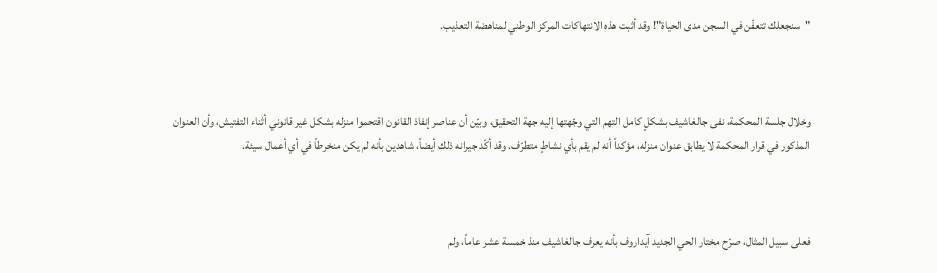"سنجعلك تتعفّن في السجن مدى الحياة"! وقد أثبت هذه الانتهاكات المركز الوطني لمناهضة التعذيب.



وخلال جلسة المحكمة، نفى جالغاشيف بشكلٍ كامل التهم التي وجّهتها إليه جهة التحقيق، وبيّن أن عناصر إنفاذ القانون اقتحموا منزله بشكل غير قانوني أثناء التفتيش، وأن العنوان المذكور في قرار المحكمة لا يطابق عنوان منزله، مؤكداً أنه لم يقم بأي نشاطٍ متطرّف. وقد أكّد جيرانه ذلك أيضاً، شاهدين بأنه لم يكن منخرطاً في أي أعمال سيئة.



فعلى سبيل المثال، صرّح مختار الحي الجديد آيداروف بأنه يعرف جالغاشيف منذ خمسة عشر عاماً، ولم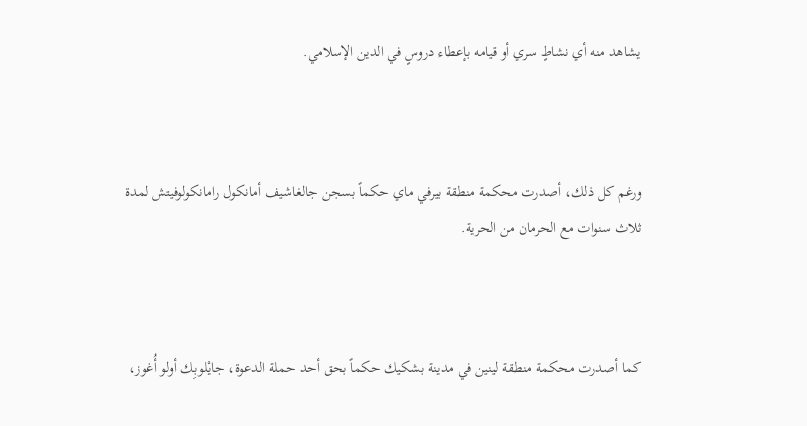يشاهد منه أي نشاطٍ سري أو قيامه بإعطاء دروسٍ في الدين الإسلامي.



ورغم كل ذلك، أصدرت محكمة منطقة بيرفي ماي حكماً بسجن جالغاشيف أمانكول رامانكولوفيتش لمدة ثلاث سنوات مع الحرمان من الحرية.



كما أصدرت محكمة منطقة لينين في مدينة بشكيك حكماً بحق أحد حملة الدعوة، جايْلوبِك أولو أُغوز،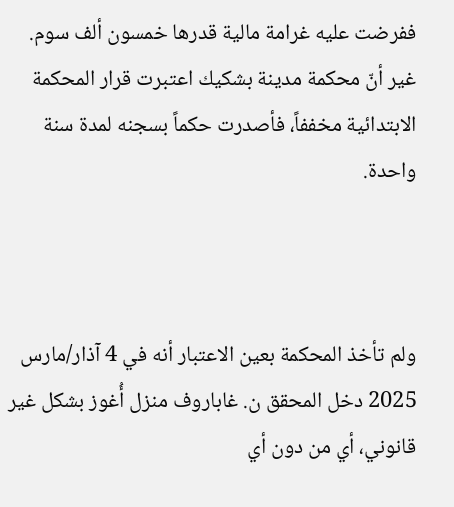ففرضت عليه غرامة مالية قدرها خمسون ألف سوم. غير أنّ محكمة مدينة بشكيك اعتبرت قرار المحكمة الابتدائية مخففاً، فأصدرت حكماً بسجنه لمدة سنة واحدة.



ولم تأخذ المحكمة بعين الاعتبار أنه في 4 آذار/مارس 2025 دخل المحقق ن. غاباروف منزل أُغوز بشكل غير قانوني، أي من دون أي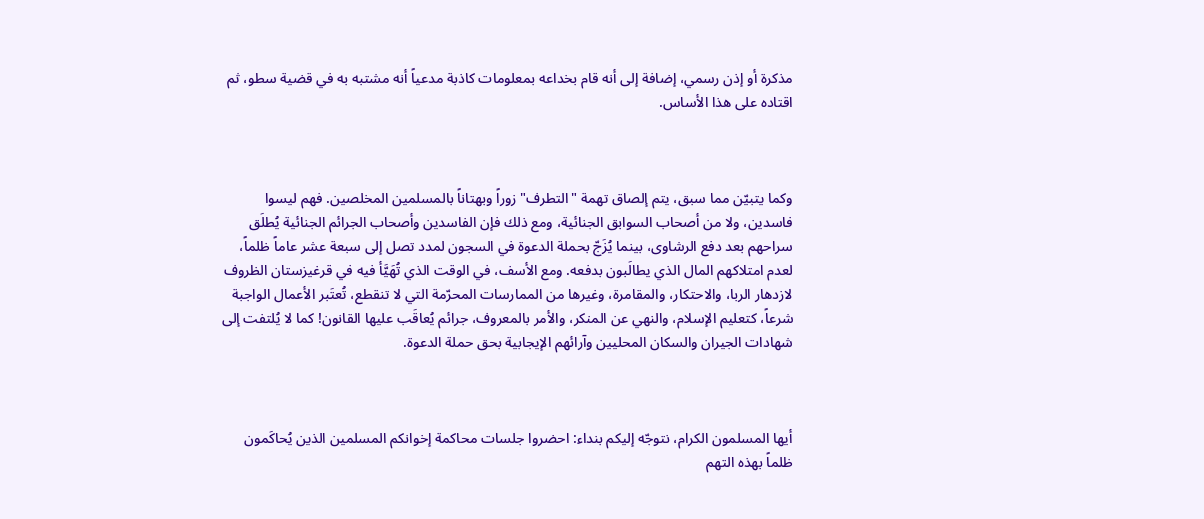مذكرة أو إذن رسمي، إضافة إلى أنه قام بخداعه بمعلومات كاذبة مدعياً أنه مشتبه به في قضية سطو، ثم اقتاده على هذا الأساس.



وكما يتبيّن مما سبق، يتم إلصاق تهمة "التطرف" زوراً وبهتاناً بالمسلمين المخلصين. فهم ليسوا فاسدين، ولا من أصحاب السوابق الجنائية، ومع ذلك فإن الفاسدين وأصحاب الجرائم الجنائية يُطلَق سراحهم بعد دفع الرشاوى، بينما يُزَجّ بحملة الدعوة في السجون لمدد تصل إلى سبعة عشر عاماً ظلماً، لعدم امتلاكهم المال الذي يطالَبون بدفعه. ومع الأسف، في الوقت الذي تُهَيَّأ فيه في قرغيزستان الظروف لازدهار الربا، والاحتكار، والمقامرة، وغيرها من الممارسات المحرّمة التي لا تنقطع، تُعتَبر الأعمال الواجبة شرعاً، كتعليم الإسلام، والنهي عن المنكر، والأمر بالمعروف، جرائم يُعاقَب عليها القانون! كما لا يُلتفت إلى شهادات الجيران والسكان المحليين وآرائهم الإيجابية بحق حملة الدعوة.



أيها المسلمون الكرام، نتوجّه إليكم بنداء: احضروا جلسات محاكمة إخوانكم المسلمين الذين يُحاكَمون ظلماً بهذه التهم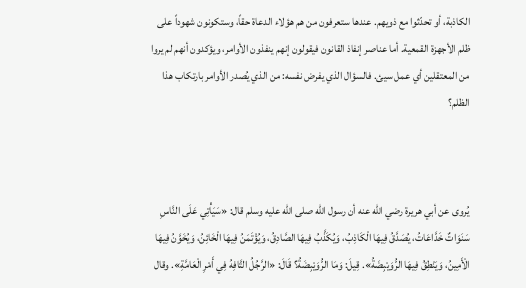الكاذبة، أو تحدّثوا مع ذويهم. عندها ستعرفون من هم هؤلاء الدعاة حقاً، وستكونون شهوداً على ظلم الأجهزة القمعية. أما عناصر إنفاذ القانون فيقولون إنهم ينفذون الأوامر، ويؤكدون أنهم لم يروا من المعتقلين أي عمل سيئ. فالسؤال الذي يفرض نفسه: من الذي يُصدر الأوامر بارتكاب هذا الظلم؟



يُروى عن أبي هريرة رضي الله عنه أن رسول الله صلى الله عليه وسلم قال: «سَيَأْتِي عَلَى النَّاسِ سَنَوَاتٌ خَدَّاعَاتُ، يُصَدَّقُ فِيهَا الْكَاذِبُ، وَيُكَذَّبُ فِيهَا الصَّادِقُ، وَيُؤْتَمَنُ فِيهَا الْخَائِنُ، وَيُخَوَّنُ فِيهَا الْأَمِينُ، وَيَنْطِقُ فِيهَا الرُّوَيْبِضَةُ». قِيلَ: وَمَا الرُّوَيْبِضَةُ؟ قَالَ: «الرَّجُلُ التَّافِهُ فِي أَمْرِ الْعَامَّةِ». وقال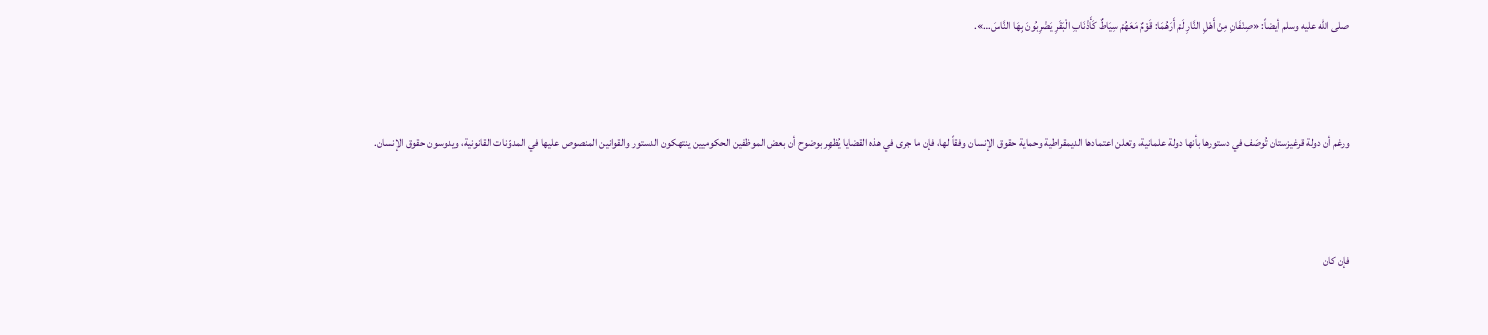صلى الله عليه وسلم أيضاً: «صِنْفَانِ مِنْ أَهْلِ النَّارِ لَمْ أَرَهُمَا: قَوْمٌ مَعَهُمْ سِيَاطٌ كَأَذْنَابِ الْبَقَرِ يَضْرِبُونَ بِهَا النَّاسَ…».



ورغم أن دولة قرغيزستان تُوصَف في دستورها بأنها دولة علمانية، وتعلن اعتمادها الديمقراطية وحماية حقوق الإنسان وفقاً لها، فإن ما جرى في هذه القضايا يُظهِر بوضوح أن بعض الموظفين الحكوميين ينتهكون الدستور والقوانين المنصوص عليها في المدوّنات القانونية، ويدوسون حقوق الإنسان.



فإن كان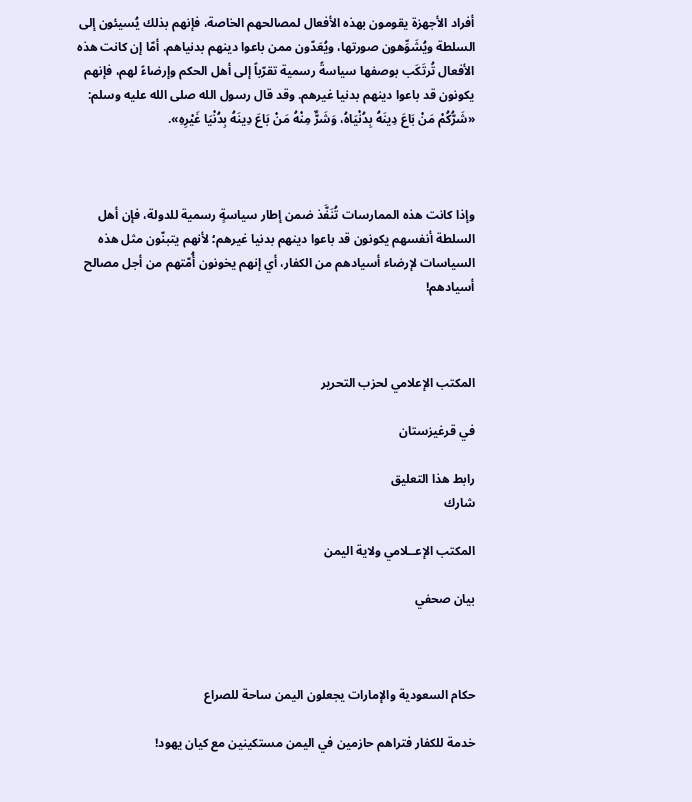أفراد الأجهزة يقومون بهذه الأفعال لمصالحهم الخاصة، فإنهم بذلك يُسيئون إلى السلطة ويُشَوِّهون صورتها، ويُعَدّون ممن باعوا دينهم بدنياهم. أمّا إن كانت هذه الأفعال تُرتَكَب بوصفها سياسةً رسمية تقرّباً إلى أهل الحكم وإرضاءً لهم، فإنهم يكونون قد باعوا دينهم بدنيا غيرهم. وقد قال رسول الله صلى الله عليه وسلم: «شَرُّكُمْ مَنْ بَاعَ دِينَهُ بِدُنْيَاهُ، وَشَرٌّ مِنْهُ مَنْ بَاعَ دِينَهُ بِدُنْيَا غَيْرِهِ».



وإذا كانت هذه الممارسات تُنَفَّذ ضمن إطار سياسةٍ رسمية للدولة، فإن أهل السلطة أنفسهم يكونون قد باعوا دينهم بدنيا غيرهم؛ لأنهم يتبنّون مثل هذه السياسات لإرضاء أسيادهم من الكفار، أي إنهم يخونون أُمّتهم من أجل مصالح أسيادهم!



المكتب الإعلامي لحزب التحرير

في قرغيزستان

رابط هذا التعليق
شارك

المكتب الإعــلامي ولاية اليمن

بيان صحفي



حكام السعودية والإمارات يجعلون اليمن ساحة للصراع

خدمة للكفار فتراهم حازمين في اليمن مستكينين مع كيان يهود!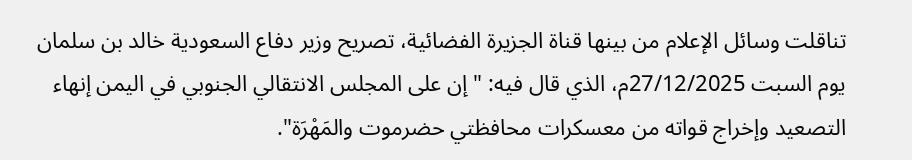تناقلت وسائل الإعلام من بينها قناة الجزيرة الفضائية، تصريح وزير دفاع السعودية خالد بن سلمان يوم السبت 27/12/2025م، الذي قال فيه: "إن على المجلس الانتقالي الجنوبي في اليمن إنهاء التصعيد وإخراج قواته من معسكرات محافظتي حضرموت والمَهْرَة".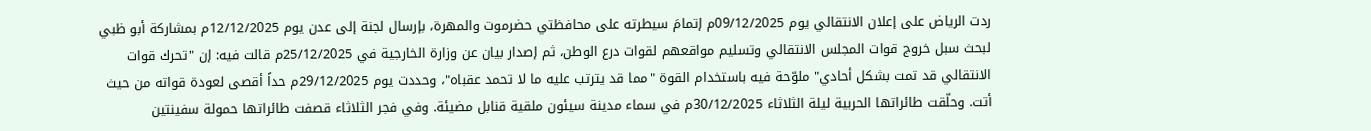ردت الرياض على إعلان الانتقالي يوم 09/12/2025م إتمامَ سيطرته على محافظتي حضرموت والمهرة، بإرسال لجنة إلى عدن يوم 12/12/2025م بمشاركة أبو ظبي لبحث سبل خروج قوات المجلس الانتقالي وتسليم مواقعهم لقوات درع الوطن، ثم إصدار بيان عن وزارة الخارجية في 25/12/2025م قالت فيه: إن "تحرك قوات الانتقالي قد تمت بشكل أحادي" ملوّحة فيه باستخدام القوة "مما قد يترتب عليه ما لا تحمد عقباه"، وحددت يوم 29/12/2025م حداً أقصى لعودة قواته من حيث أتت. وحلّقت طائراتها الحربية ليلة الثلاثاء 30/12/2025م في سماء مدينة سيئون ملقية قنابل مضيئة. وفي فجر الثلاثاء قصفت طائراتها حمولة سفينتين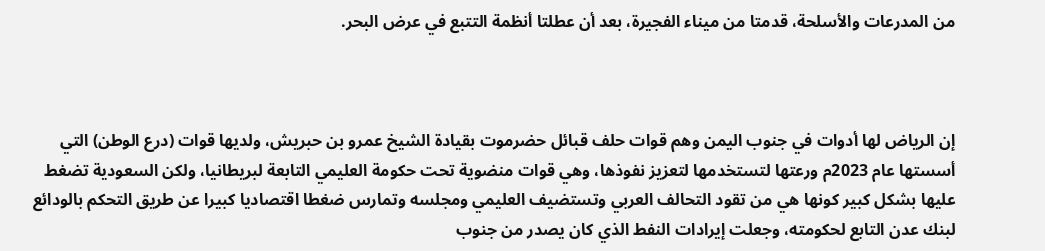من المدرعات والأسلحة، قدمتا من ميناء الفجيرة، بعد أن عطلتا أنظمة التتبع في عرض البحر.



إن الرياض لها أدوات في جنوب اليمن وهم قوات حلف قبائل حضرموت بقيادة الشيخ عمرو بن حبريش، ولديها قوات (درع الوطن) التي أسستها عام 2023م ورعتها لتستخدمها لتعزيز نفوذها، وهي قوات منضوية تحت حكومة العليمي التابعة لبريطانيا، ولكن السعودية تضغط عليها بشكل كبير كونها هي من تقود التحالف العربي وتستضيف العليمي ومجلسه وتمارس ضغطا اقتصاديا كبيرا عن طريق التحكم بالودائع لبنك عدن التابع لحكومته، وجعلت إيرادات النفط الذي كان يصدر من جنوب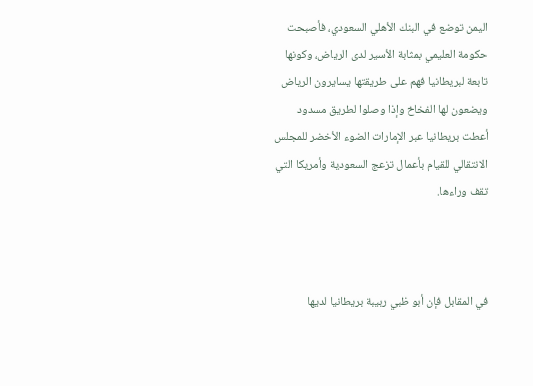اليمن توضع في البنك الأهلي السعودي، فأصبحت حكومة العليمي بمثابة الأسير لدى الرياض، وكونها تابعة لبريطانيا فهم على طريقتها يسايرون الرياض ويضعون لها الفخاخ وإذا وصلوا لطريق مسدود أعطت بريطانيا عبر الإمارات الضوء الأخضر للمجلس الانتقالي للقيام بأعمال تزعج السعودية وأمريكا التي تقف وراءها.



في المقابل فإن أبو ظبي ربيبة بريطانيا لديها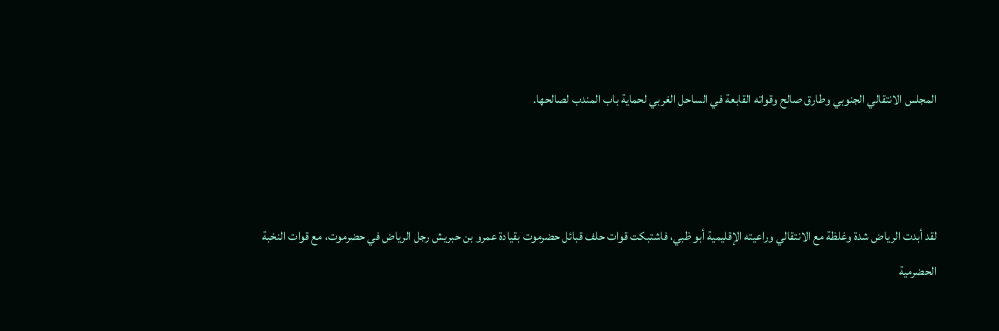المجلس الانتقالي الجنوبي وطارق صالح وقواته القابعة في الساحل الغربي لحماية باب المندب لصالحها.



لقد أبدت الرياض شدة وغلظة مع الانتقالي وراعيته الإقليمية أبو ظبي، فاشتبكت قوات حلف قبائل حضرموت بقيادة عمرو بن حبريش رجل الرياض في حضرموت، مع قوات النخبة الحضرمية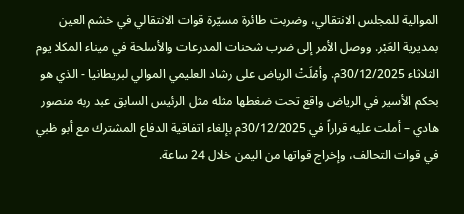الموالية للمجلس الانتقالي، وضربت طائرة مسيّرة قوات الانتقالي في خشم العين بمديرية العَبْر. ووصل الأمر إلى ضرب شحنات المدرعات والأسلحة في ميناء المكلا يوم الثلاثاء 30/12/2025م. وأمْلَتْ الرياض على رشاد العليمي الموالي لبريطانيا - الذي هو بحكم الأسير في الرياض واقع تحت ضغطها مثله مثل الرئيس السابق عبد ربه منصور هادي – أملت عليه قراراً في 30/12/2025م بإلغاء اتفاقية الدفاع المشترك مع أبو ظبي في قوات التحالف، وإخراج قواتها من اليمن خلال 24 ساعة.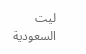ليت السعودية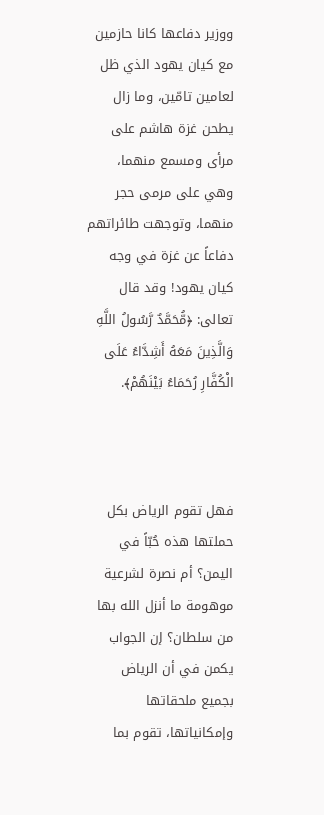ووزير دفاعها كانا حازمين مع كيان يهود الذي ظل لعامين تامّين، وما زال يطحن غزة هاشم على مرأى ومسمع منهما، وهي على مرمى حجر منهما، وتوجهت طائراتهم دفاعاً عن غزة في وجه كيان يهود! وقد قال تعالى: ﴿مُّحَمَّدٌ رَّسُولُ اللَّهِ وَالَّذِينَ مَعَهُ أَشِدَّاءُ عَلَى الْكُفَّارِ رُحَمَاءُ بَيْنَهُمْ﴾.



فهل تقوم الرياض بكل حملتها هذه حُبّاً في اليمن؟ أم نصرة لشرعية موهومة ما أنزل الله بها من سلطان؟ إن الجواب يكمن في أن الرياض بجميع ملحقاتها وإمكانياتها، تقوم بما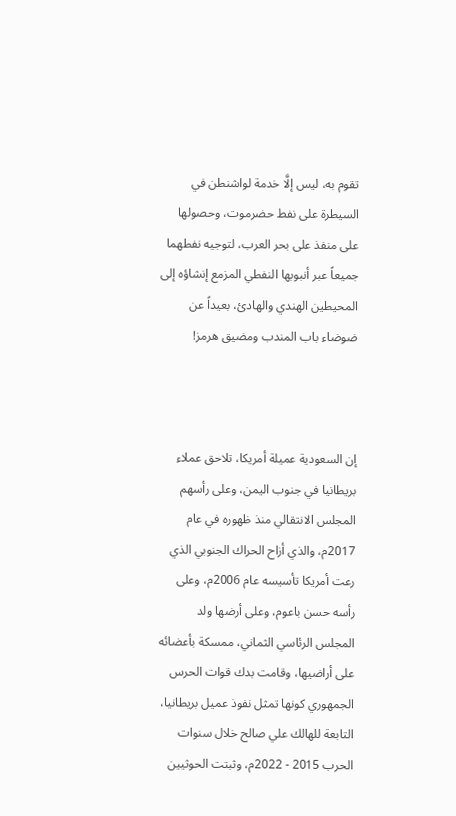تقوم به، ليس إلَّا خدمة لواشنطن في السيطرة على نفط حضرموت، وحصولها على منفذ على بحر العرب، لتوجيه نفطهما جميعاً عبر أنبوبها النفطي المزمع إنشاؤه إلى المحيطين الهندي والهادئ، بعيداً عن ضوضاء باب المندب ومضيق هرمز!



إن السعودية عميلة أمريكا، تلاحق عملاء بريطانيا في جنوب اليمن، وعلى رأسهم المجلس الانتقالي منذ ظهوره في عام 2017م، والذي أزاح الحراك الجنوبي الذي رعت أمريكا تأسيسه عام 2006م، وعلى رأسه حسن باعوم، وعلى أرضها ولد المجلس الرئاسي الثماني، ممسكة بأعضائه على أراضيها، وقامت بدك قوات الحرس الجمهوري كونها تمثل نفوذ عميل بريطانيا، التابعة للهالك علي صالح خلال سنوات الحرب 2015 - 2022م، وثبتت الحوثيين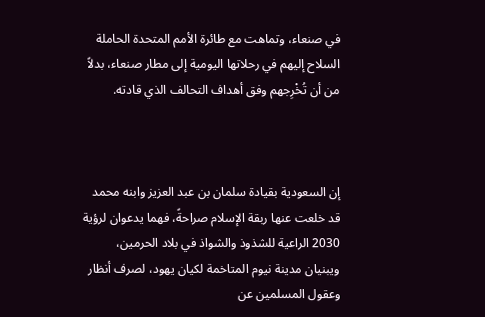في صنعاء، وتماهت مع طائرة الأمم المتحدة الحاملة السلاح إليهم في رحلاتها اليومية إلى مطار صنعاء، بدلاً من أن تُخْرِجهم وفق أهداف التحالف الذي قادته.



إن السعودية بقيادة سلمان بن عبد العزيز وابنه محمد قد خلعت عنها ربقة الإسلام صراحةً، فهما يدعوان لرؤية 2030 الراعية للشذوذ والشواذ في بلاد الحرمين، ويبنيان مدينة نيوم المتاخمة لكيان يهود، لصرف أنظار وعقول المسلمين عن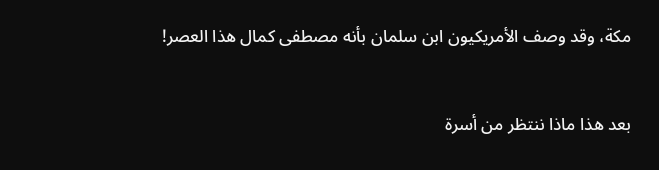مكة، وقد وصف الأمريكيون ابن سلمان بأنه مصطفى كمال هذا العصر!



بعد هذا ماذا ننتظر من أسرة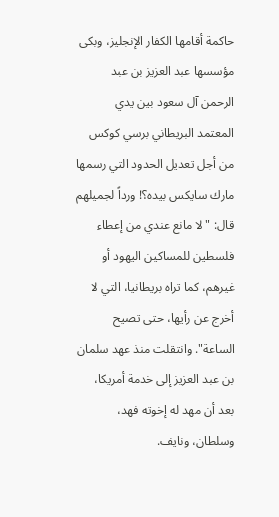حاكمة أقامها الكفار الإنجليز، وبكى مؤسسها عبد العزيز بن عبد الرحمن آل سعود بين يدي المعتمد البريطاني برسي كوكس من أجل تعديل الحدود التي رسمها مارك سايكس بيده؟! ورداً لجميلهم قال: "لا مانع عندي من إعطاء فلسطين للمساكين اليهود أو غيرهم، كما تراه بريطانيا، التي لا أخرج عن رأيها، حتى تصيح الساعة". وانتقلت منذ عهد سلمان بن عبد العزيز إلى خدمة أمريكا، بعد أن مهد له إخوته فهد، وسلطان، ونايف.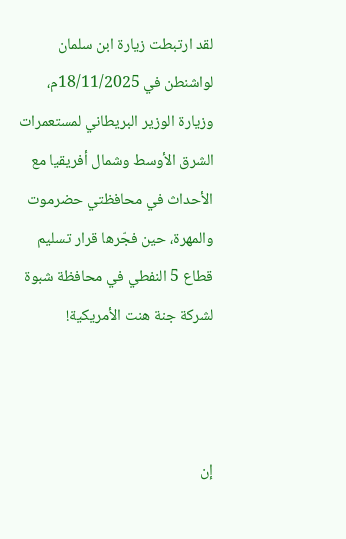لقد ارتبطت زيارة ابن سلمان لواشنطن في 18/11/2025م، وزيارة الوزير البريطاني لمستعمرات الشرق الأوسط وشمال أفريقيا مع الأحداث في محافظتي حضرموت والمهرة، حين فجّرها قرار تسليم قطاع 5 النفطي في محافظة شبوة لشركة جنة هنت الأمريكية!



إن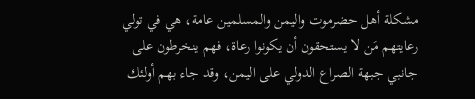مشكلة أهل حضرموت واليمن والمسلمين عامة، هي في تولي رعايتهم مَن لا يستحقون أن يكونوا رعاة، فهم ينخرطون على جانبي جبهة الصراع الدولي على اليمن، وقد جاء بهم أولئك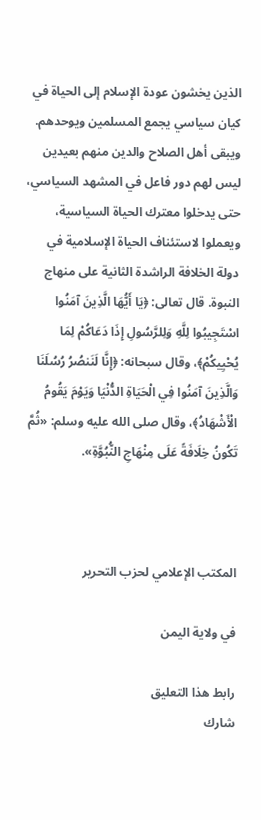الذين يخشون عودة الإسلام إلى الحياة في كيان سياسي يجمع المسلمين ويوحدهم. ويبقى أهل الصلاح والدين منهم بعيدين ليس لهم دور فاعل في المشهد السياسي، حتى يدخلوا معترك الحياة السياسية، ويعملوا لاستئناف الحياة الإسلامية في دولة الخلافة الراشدة الثانية على منهاج النبوة. قال تعالى: ﴿يَا أَيُّهَا الَّذِينَ آمَنُوا اسْتَجِيبُوا لِلَّهِ وَلِلرَّسُولِ إِذَا دَعَاكُمْ لِمَا يُحْيِيكُمْ﴾، وقال سبحانه: ﴿إِنَّا لَنَنصُرُ رُسُلَنَا وَالَّذِينَ آمَنُوا فِي الْحَيَاةِ الدُّنْيَا وَيَوْمَ يَقُومُ الْأَشْهَادُ﴾، وقال صلى الله عليه وسلم: «ثُمَّ تَكُونُ خِلَافَةً عَلَى مِنْهَاجِ النُّبُوَّةِ».



المكتب الإعلامي لحزب التحرير

في ولاية اليمن

رابط هذا التعليق
شارك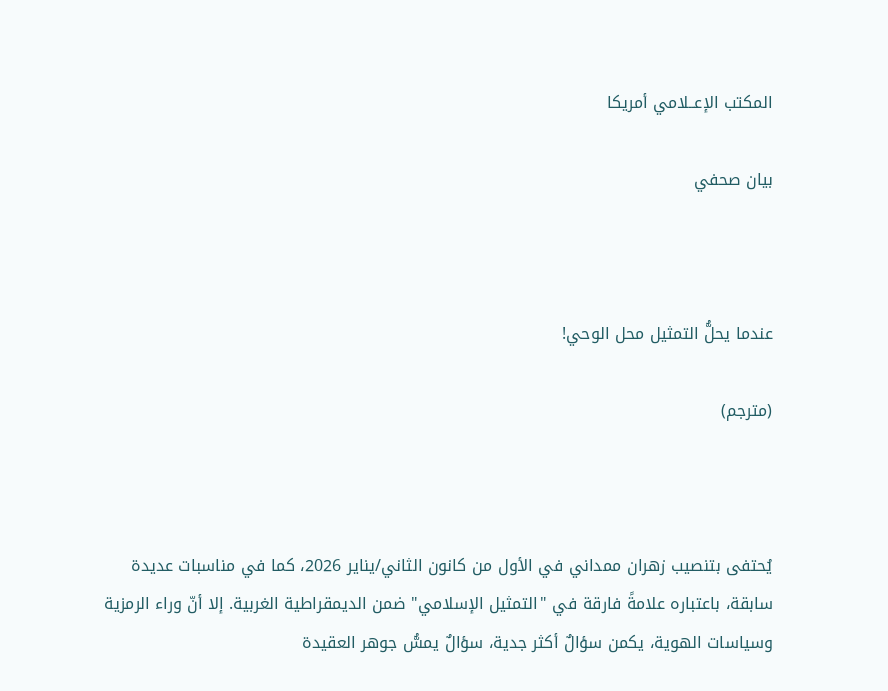المكتب الإعــلامي أمريكا

بيان صحفي



عندما يحلُّ التمثيل محل الوحي!

(مترجم)



يُحتفى بتنصيب زهران ممداني في الأول من كانون الثاني/يناير 2026، كما في مناسبات عديدة سابقة، باعتباره علامةً فارقة في "التمثيل الإسلامي" ضمن الديمقراطية الغربية. إلا أنّ وراء الرمزية وسياسات الهوية، يكمن سؤالٌ أكثر جدية، سؤالٌ يمسُّ جوهر العقيدة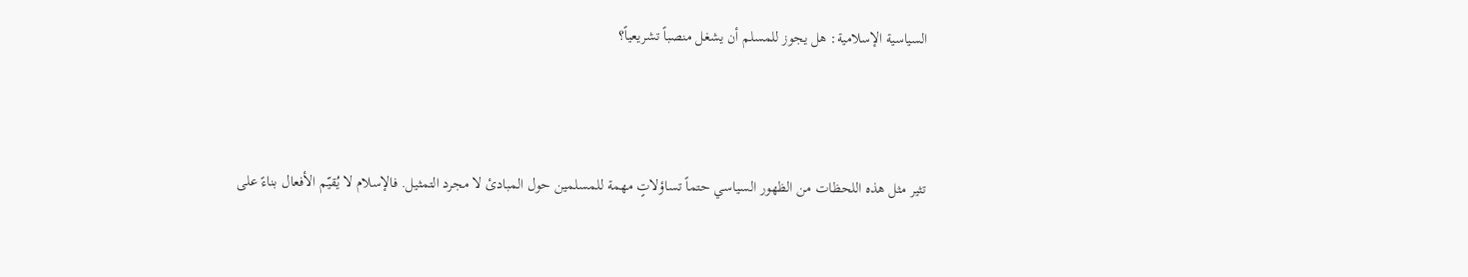السياسية الإسلامية: هل يجوز للمسلم أن يشغل منصباً تشريعياً؟



تثير مثل هذه اللحظات من الظهور السياسي حتماً تساؤلاتٍ مهمة للمسلمين حول المبادئ لا مجرد التمثيل. فالإسلام لا يُقيّم الأفعال بناءً على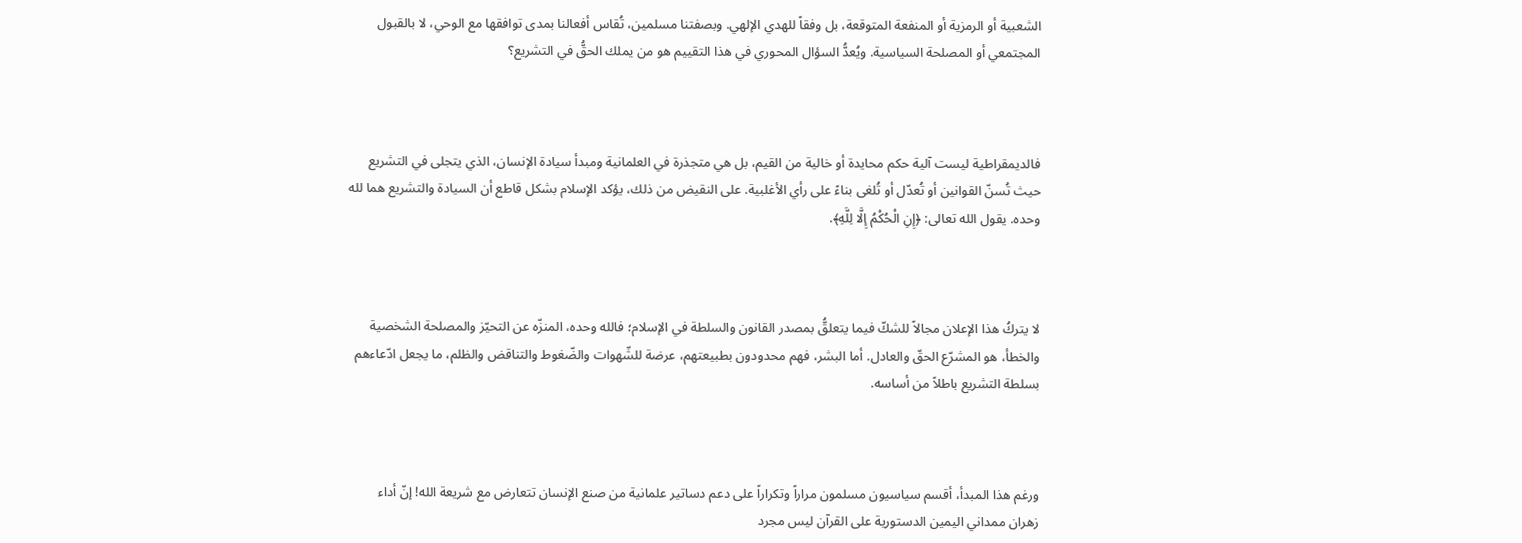الشعبية أو الرمزية أو المنفعة المتوقعة، بل وفقاً للهدي الإلهي. وبصفتنا مسلمين، تُقاس أفعالنا بمدى توافقها مع الوحي، لا بالقبول المجتمعي أو المصلحة السياسية. ويُعدُّ السؤال المحوري في هذا التقييم هو من يملك الحقُّ في التشريع؟



فالديمقراطية ليست آلية حكم محايدة أو خالية من القيم، بل هي متجذرة في العلمانية ومبدأ سيادة الإنسان، الذي يتجلى في التشريع حيث تُسنّ القوانين أو تُعدّل أو تُلغى بناءً على رأي الأغلبية. على النقيض من ذلك، يؤكد الإسلام بشكل قاطع أن السيادة والتشريع هما لله وحده. يقول الله تعالى: ﴿إِنِ الْحُكْمُ إِلَّا لِلَّهِ﴾.



لا يتركُ هذا الإعلان مجالاً للشكّ فيما يتعلقُّ بمصدر القانون والسلطة في الإسلام؛ فالله وحده، المنزّه عن التحيّز والمصلحة الشخصية والخطأ، هو المشرّع الحقّ والعادل. أما البشر، فهم محدودون بطبيعتهم، عرضة للشّهوات والضّغوط والتناقض والظلم، ما يجعل ادّعاءهم بسلطة التشريع باطلاً من أساسه.



ورغم هذا المبدأ، أقسم سياسيون مسلمون مراراً وتكراراً على دعم دساتير علمانية من صنع الإنسان تتعارض مع شريعة الله! إنّ أداء زهران ممداني اليمين الدستورية على القرآن ليس مجرد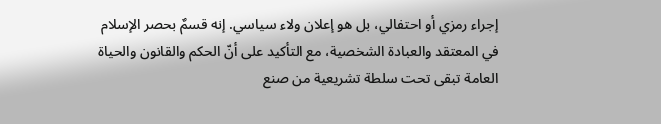إجراء رمزي أو احتفالي، بل هو إعلان ولاء سياسي. إنه قسمٌ بحصر الإسلام في المعتقد والعبادة الشخصية، مع التأكيد على أنّ الحكم والقانون والحياة العامة تبقى تحت سلطة تشريعية من صنع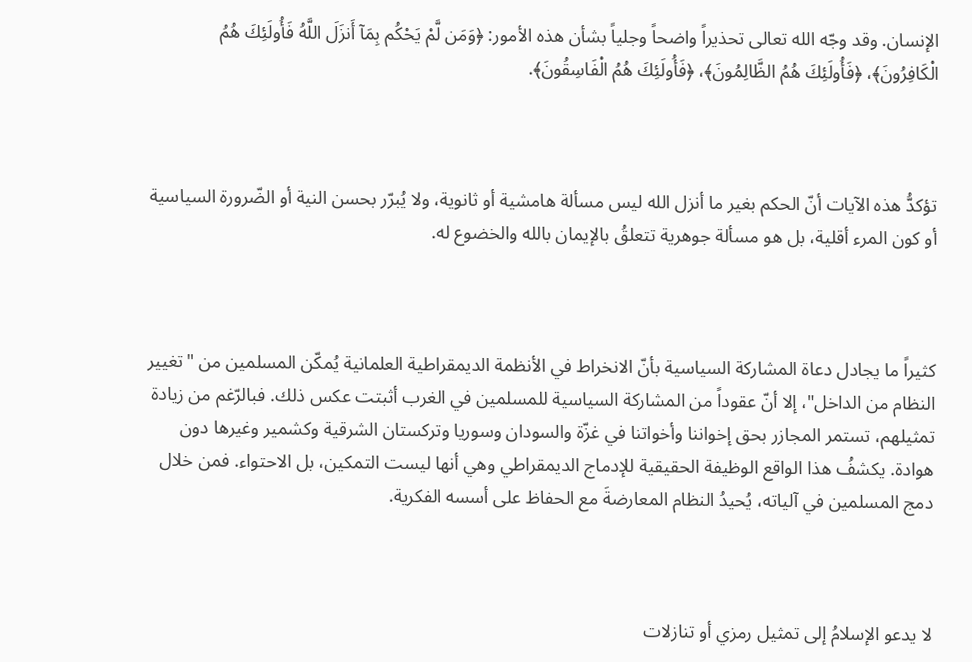الإنسان. وقد وجّه الله تعالى تحذيراً واضحاً وجلياً بشأن هذه الأمور: ﴿وَمَن لَّمْ يَحْكُم بِمَآ أَنزَلَ اللَّهُ فَأُولَئِكَ هُمُ الْكَافِرُونَ﴾، ﴿فَأُولَئِكَ هُمُ الظَّالِمُونَ﴾، ﴿فَأُولَئِكَ هُمُ الْفَاسِقُونَ﴾.



تؤكدُّ هذه الآيات أنّ الحكم بغير ما أنزل الله ليس مسألة هامشية أو ثانوية، ولا يُبرّر بحسن النية أو الضّرورة السياسية أو كون المرء أقلية، بل هو مسألة جوهرية تتعلقُ بالإيمان بالله والخضوع له.



كثيراً ما يجادل دعاة المشاركة السياسية بأنّ الانخراط في الأنظمة الديمقراطية العلمانية يُمكّن المسلمين من "تغيير النظام من الداخل"، إلا أنّ عقوداً من المشاركة السياسية للمسلمين في الغرب أثبتت عكس ذلك. فبالرّغم من زيادة تمثيلهم، تستمر المجازر بحق إخواننا وأخواتنا في غزّة والسودان وسوريا وتركستان الشرقية وكشمير وغيرها دون هوادة. يكشفُ هذا الواقع الوظيفة الحقيقية للإدماج الديمقراطي وهي أنها ليست التمكين، بل الاحتواء. فمن خلال دمج المسلمين في آلياته، يُحيدُ النظام المعارضةَ مع الحفاظ على أسسه الفكرية.



لا يدعو الإسلامُ إلى تمثيل رمزي أو تنازلات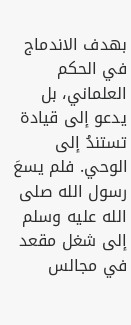بهدف الاندماج في الحكم العلماني، بل يدعو إلى قيادة تستندُ إلى الوحي. فلم يسعَ رسول الله صلى الله عليه وسلم إلى شغل مقعد في مجالس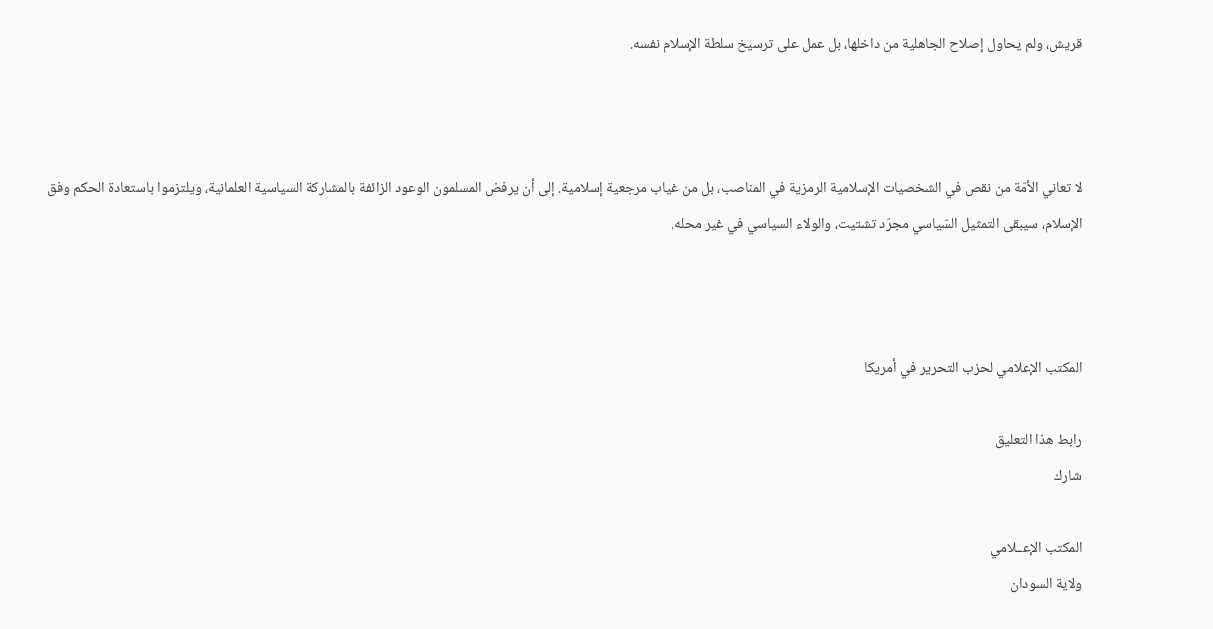قريش، ولم يحاول إصلاح الجاهلية من داخلها، بل عمل على ترسيخ سلطة الإسلام نفسه.



لا تعاني الأمّة من نقص في الشخصيات الإسلامية الرمزية في المناصب، بل من غياب مرجعية إسلامية. إلى أن يرفض المسلمون الوعود الزائفة بالمشاركة السياسية العلمانية، ويلتزموا باستعادة الحكم وفق الإسلام، سيبقى التمثيل السّياسي مجرّد تشتيت، والولاء السياسي في غير محله.



المكتب الإعلامي لحزب التحرير في أمريكا

رابط هذا التعليق
شارك

المكتب الإعــلامي
ولاية السودان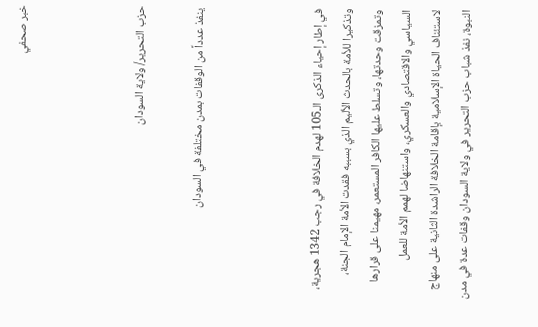خبر صحفي



حزب التحرير/ ولاية السودان

ينفذ عدداً من الوقفات بمدن مختلفة في السودان



في إطار إحياء الذكرى الـ105 لهدم الخلافة في رجب 1342 هجرية، وتذكيرا للأمة بالحدث الأليم الذي بسببه فقدت الأمة الإمام الجنة، وتمزقت وحدتها، وتسلط عليها الكافر المستعمر، مهيمنا على قرارها السياسي والاقتصادي والعسكري، واستنهاضا لهمم الأمة للعمل لاستئناف الحياة الإسلامية بإقامة الخلافة الراشدة الثانية على منهاج النبوة، نفذ شباب حزب التحرير في ولاية السودان وقفات عدة في مدن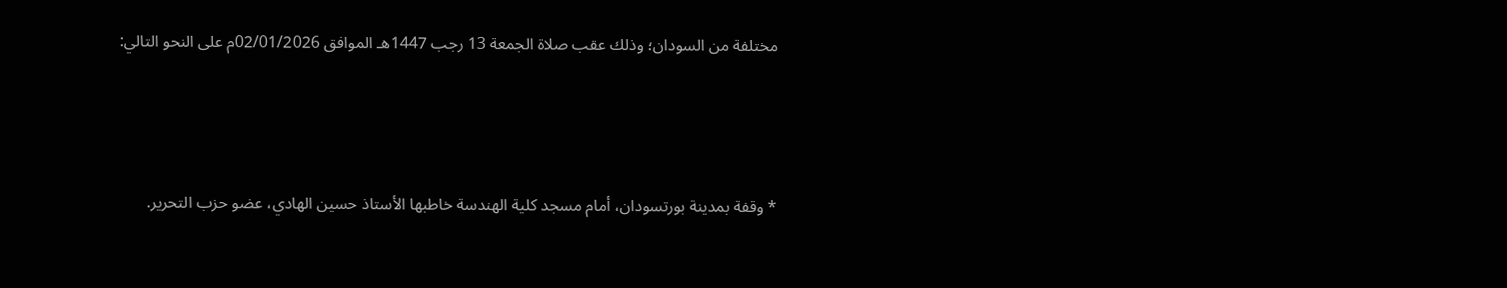مختلفة من السودان؛ وذلك عقب صلاة الجمعة 13 رجب 1447هـ الموافق 02/01/2026م على النحو التالي:



* وقفة بمدينة بورتسودان، أمام مسجد كلية الهندسة خاطبها الأستاذ حسين الهادي، عضو حزب التحرير.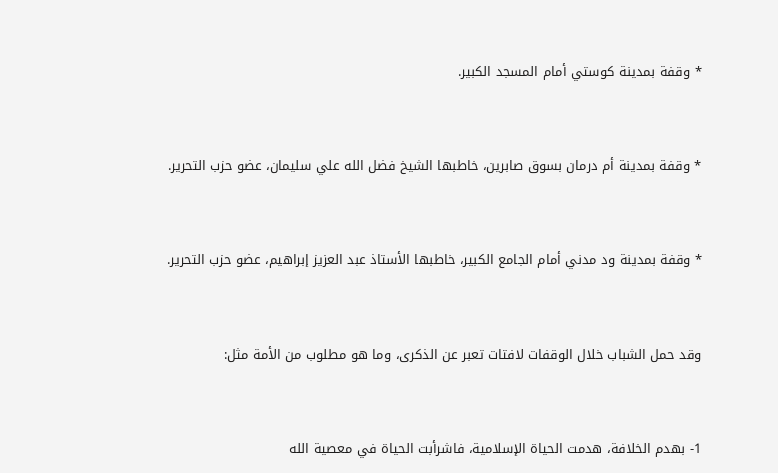* وقفة بمدينة كوستي أمام المسجد الكبير.



* وقفة بمدينة أم درمان بسوق صابرين، خاطبها الشيخ فضل الله علي سليمان، عضو حزب التحرير.



* وقفة بمدينة ود مدني أمام الجامع الكبير، خاطبها الأستاذ عبد العزيز إبراهيم، عضو حزب التحرير.



وقد حمل الشباب خلال الوقفات لافتات تعبر عن الذكرى، وما هو مطلوب من الأمة مثل:



1- بهدم الخلافة، هدمت الحياة الإسلامية، فاشرأبت الحياة في معصية الله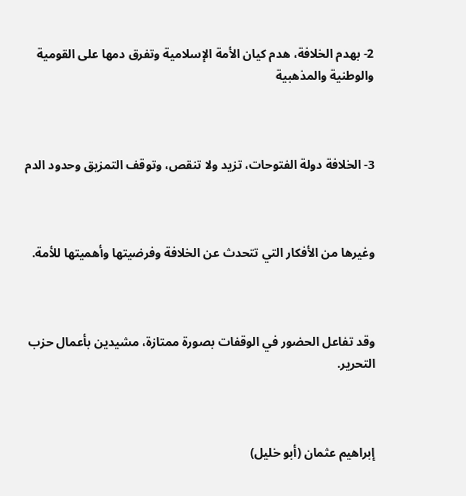2- بهدم الخلافة، هدم كيان الأمة الإسلامية وتفرق دمها على القومية والوطنية والمذهبية



3- الخلافة دولة الفتوحات، تزيد ولا تنقص، وتوقف التمزيق وحدود الدم



وغيرها من الأفكار التي تتحدث عن الخلافة وفرضيتها وأهميتها للأمة.



وقد تفاعل الحضور في الوقفات بصورة ممتازة، مشيدين بأعمال حزب التحرير.



إبراهيم عثمان (أبو خليل)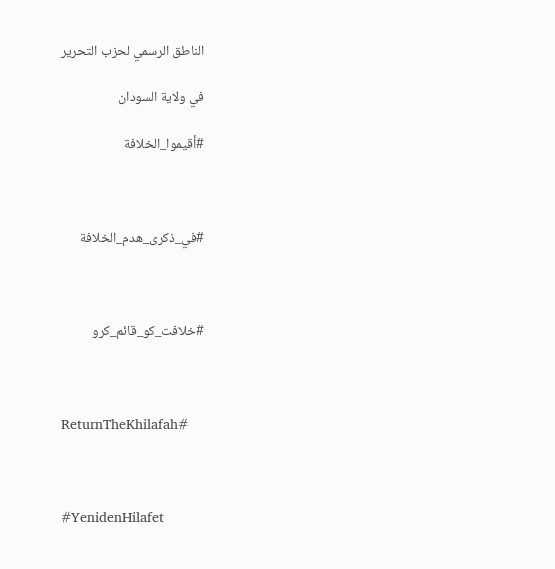الناطق الرسمي لحزب التحرير

في ولاية السودان

#أقيموا_الخلافة



#في_ذكرى_هدم_الخلافة



#خلافت_کو_قائم_کرو



ReturnTheKhilafah#



#YenidenHilafet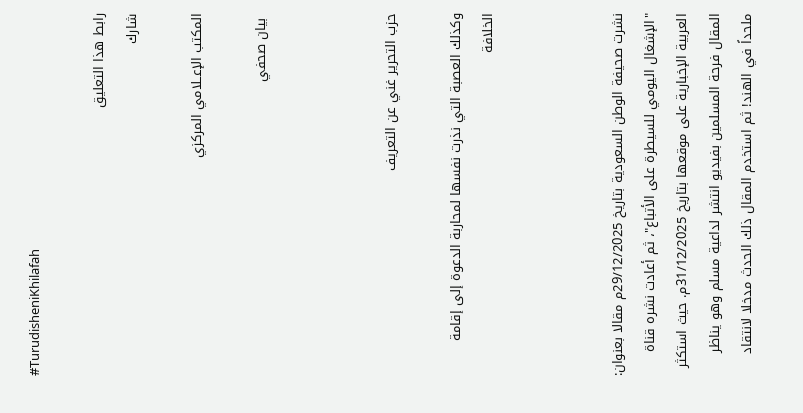#TurudisheniKhilafah

رابط هذا التعليق
شارك

المكتب الإعــلامي المركزي

 بيان صحفي



حزب التحرير غني عن التعريف

وكذلك العصبة التي نذرت نفسها لمحاربة الدعوة إلى إقامة الخلافة



نشرت صحيفة الوطن السعودية بتاريخ 29/12/2025م مقالا بعنوان: "الإشغال اليومي للسيطرة على الأتباع"، ثم أعادت نشره قناة العربية الإخبارية على موقعها بتاريخ 31/12/2025م. حيث استكثر المقال فرحة المسلمين بفيديو انتشر لداعية مسلم وهو يناظر ملحداً في الهند! ثم استخدم المقال ذلك الحدث مدخلا لانتقاد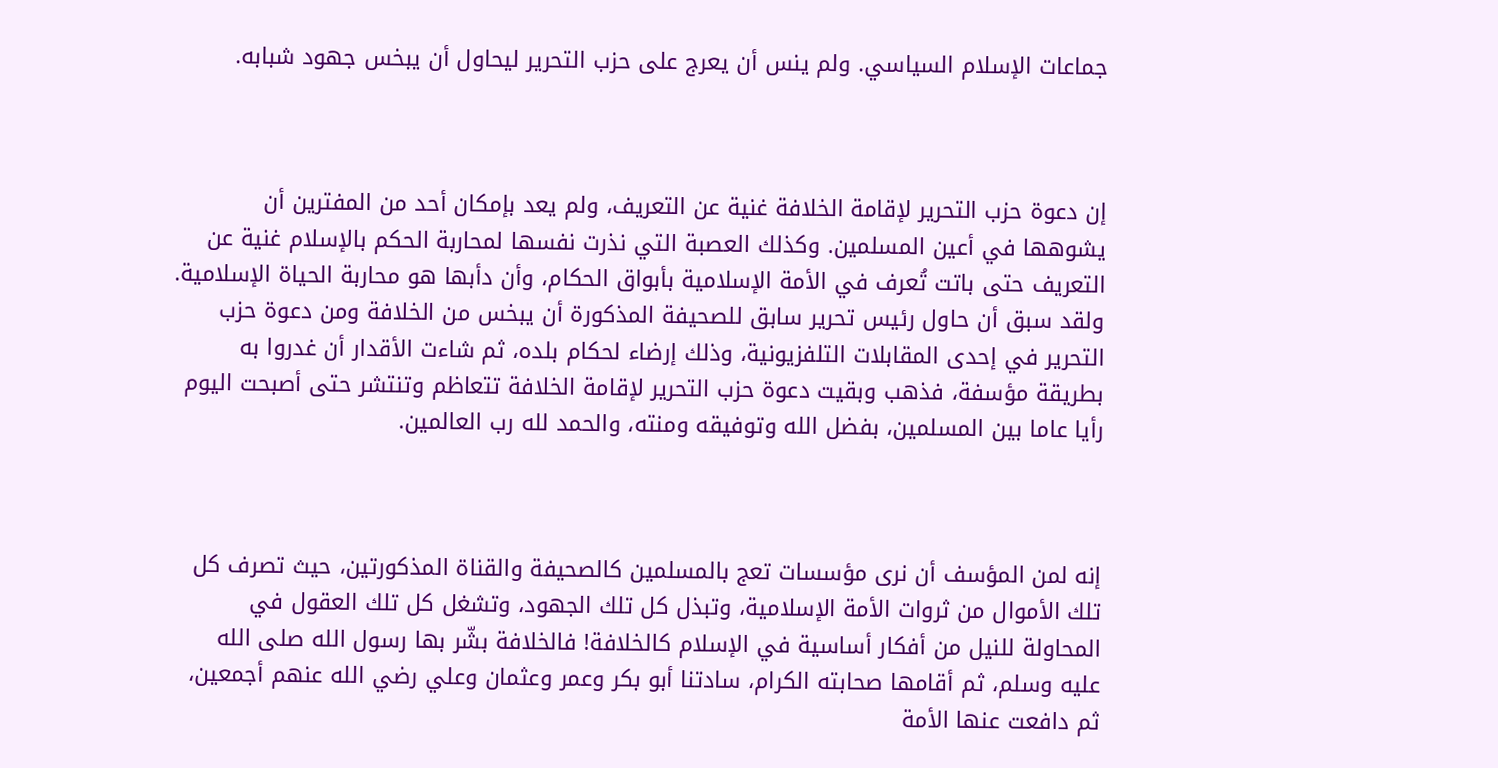جماعات الإسلام السياسي. ولم ينس أن يعرج على حزب التحرير ليحاول أن يبخس جهود شبابه.



إن دعوة حزب التحرير لإقامة الخلافة غنية عن التعريف، ولم يعد بإمكان أحد من المفترين أن يشوهها في أعين المسلمين. وكذلك العصبة التي نذرت نفسها لمحاربة الحكم بالإسلام غنية عن التعريف حتى باتت تُعرف في الأمة الإسلامية بأبواق الحكام، وأن دأبها هو محاربة الحياة الإسلامية. ولقد سبق أن حاول رئيس تحرير سابق للصحيفة المذكورة أن يبخس من الخلافة ومن دعوة حزب التحرير في إحدى المقابلات التلفزيونية، وذلك إرضاء لحكام بلده، ثم شاءت الأقدار أن غدروا به بطريقة مؤسفة، فذهب وبقيت دعوة حزب التحرير لإقامة الخلافة تتعاظم وتنتشر حتى أصبحت اليوم رأيا عاما بين المسلمين، بفضل الله وتوفيقه ومنته، والحمد لله رب العالمين.



إنه لمن المؤسف أن نرى مؤسسات تعج بالمسلمين كالصحيفة والقناة المذكورتين، حيث تصرف كل تلك الأموال من ثروات الأمة الإسلامية، وتبذل كل تلك الجهود، وتشغل كل تلك العقول في المحاولة للنيل من أفكار أساسية في الإسلام كالخلافة! فالخلافة بشّر بها رسول الله صلى الله عليه وسلم، ثم أقامها صحابته الكرام، سادتنا أبو بكر وعمر وعثمان وعلي رضي الله عنهم أجمعين، ثم دافعت عنها الأمة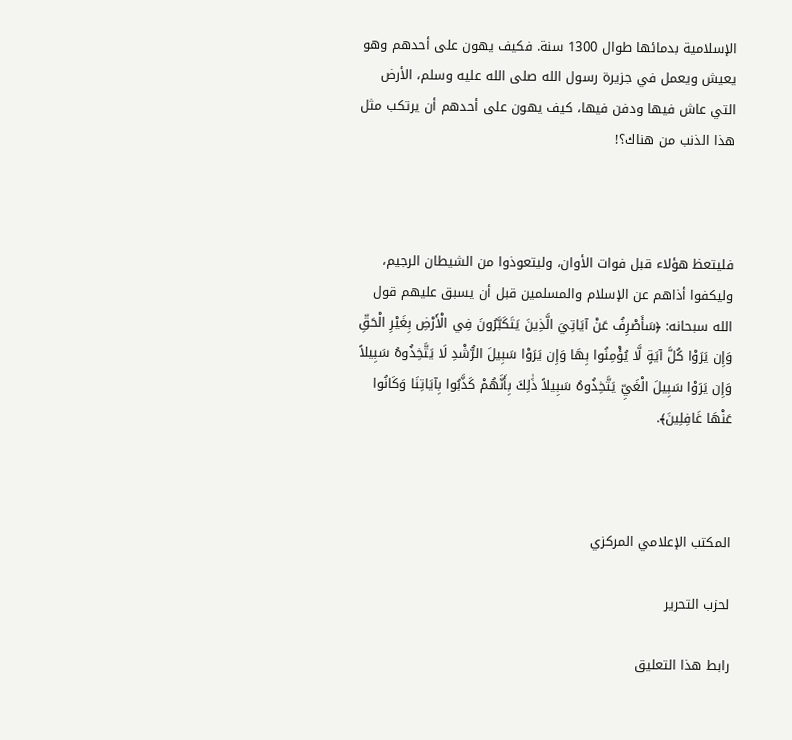الإسلامية بدمائها طوال 1300 سنة. فكيف يهون على أحدهم وهو يعيش ويعمل في جزيرة رسول الله صلى الله عليه وسلم، الأرض التي عاش فيها ودفن فيها، كيف يهون على أحدهم أن يرتكب مثل هذا الذنب من هناك؟!



فليتعظ هؤلاء قبل فوات الأوان، وليتعوذوا من الشيطان الرجيم، وليكفوا أذاهم عن الإسلام والمسلمين قبل أن يسبق عليهم قول الله سبحانه: ﴿سَأَصْرِفُ عَنْ آيَاتِيَ الَّذِينَ يَتَكَبَّرُونَ فِي الْأَرْضِ بِغَيْرِ الْحَقِّ وَإِن يَرَوْا كُلَّ آيَةٍ لَّا يُؤْمِنُوا بِهَا وَإِن يَرَوْا سَبِيلَ الرُّشْدِ لَا يَتَّخِذُوهُ سَبِيلاً وَإِن يَرَوْا سَبِيلَ الْغَيِّ يَتَّخِذُوهُ سَبِيلاً ذَٰلِكَ بِأَنَّهُمْ كَذَّبُوا بِآيَاتِنَا وَكَانُوا عَنْهَا غَافِلِينَ﴾.



المكتب الإعلامي المركزي

لحزب التحرير

رابط هذا التعليق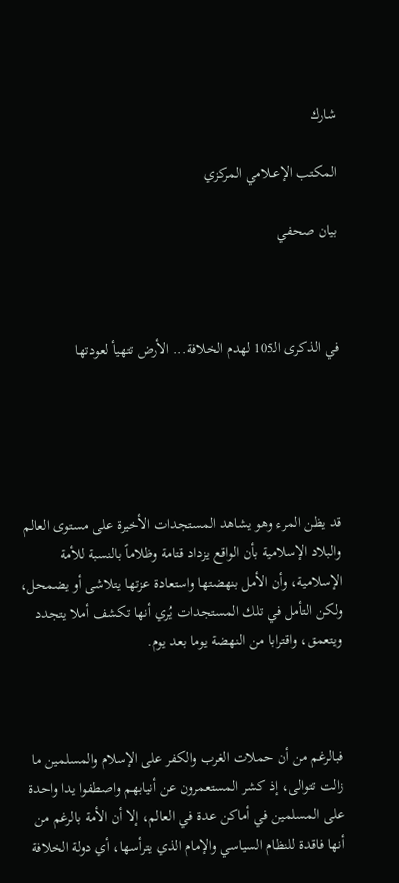شارك

المكتب الإعــلامي المركزي

بيان صحفي



في الذكرى الـ105 لهدم الخلافة... الأرض تتهيأ لعودتها





قد يظن المرء وهو يشاهد المستجدات الأخيرة على مستوى العالم والبلاد الإسلامية بأن الواقع يزداد قتامة وظلاماً بالنسبة للأمة الإسلامية، وأن الأمل بنهضتها واستعادة عزتها يتلاشى أو يضمحل، ولكن التأمل في تلك المستجدات يُري أنها تكشف أملا يتجدد ويتعمق، واقترابا من النهضة يوما بعد يوم.



فبالرغم من أن حملات الغرب والكفر على الإسلام والمسلمين ما زالت تتوالى، إذ كشر المستعمرون عن أنيابهم واصطفوا يدا واحدة على المسلمين في أماكن عدة في العالم، إلا أن الأمة بالرغم من أنها فاقدة للنظام السياسي والإمام الذي يترأسها، أي دولة الخلافة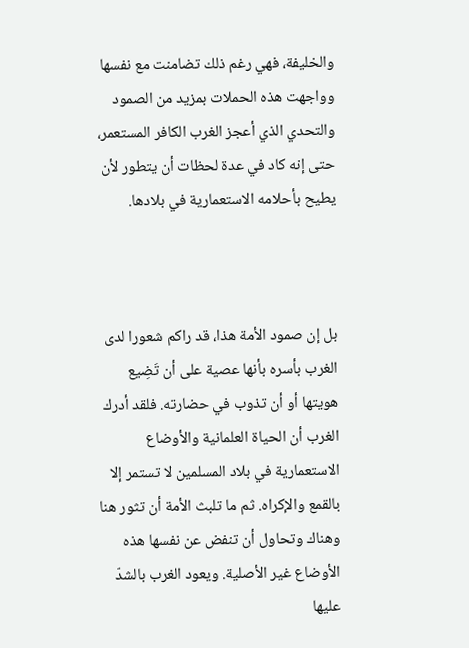والخليفة، فهي رغم ذلك تضامنت مع نفسها وواجهت هذه الحملات بمزيد من الصمود والتحدي الذي أعجز الغرب الكافر المستعمر، حتى إنه كاد في عدة لحظات أن يتطور لأن يطيح بأحلامه الاستعمارية في بلادها.



بل إن صمود الأمة هذا، قد راكم شعورا لدى الغرب بأسره بأنها عصية على أن تَضِيع هويتها أو أن تذوب في حضارته. فلقد أدرك الغرب أن الحياة العلمانية والأوضاع الاستعمارية في بلاد المسلمين لا تستمر إلا بالقمع والإكراه. ثم ما تلبث الأمة أن تثور هنا وهناك وتحاول أن تنفض عن نفسها هذه الأوضاع غير الأصلية. ويعود الغرب بالشدّ عليها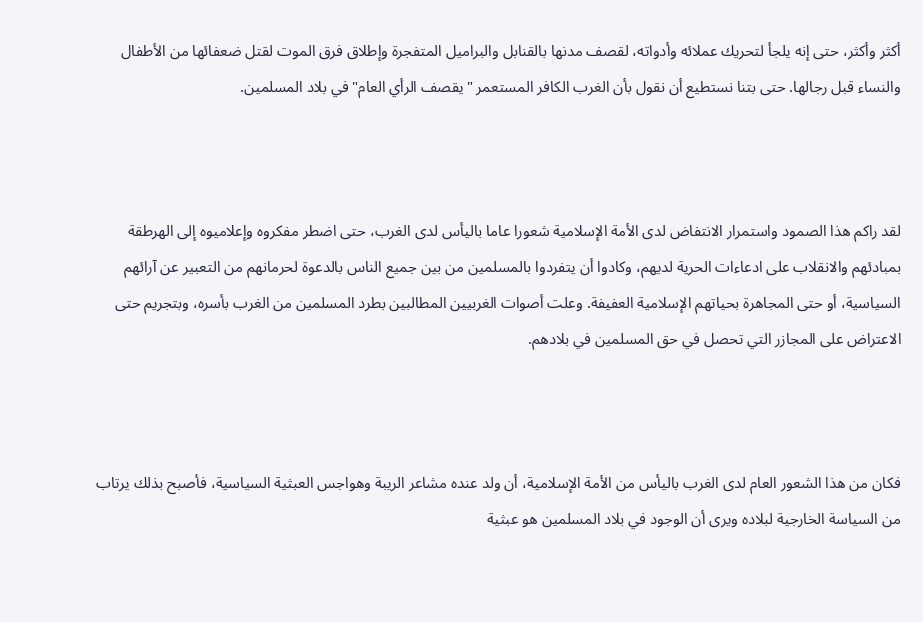أكثر وأكثر، حتى إنه يلجأ لتحريك عملائه وأدواته، لقصف مدنها بالقنابل والبراميل المتفجرة وإطلاق فرق الموت لقتل ضعفائها من الأطفال والنساء قبل رجالها. حتى بتنا نستطيع أن نقول بأن الغرب الكافر المستعمر "يقصف الرأي العام" في بلاد المسلمين.



لقد راكم هذا الصمود واستمرار الانتفاض لدى الأمة الإسلامية شعورا عاما باليأس لدى الغرب، حتى اضطر مفكروه وإعلاميوه إلى الهرطقة بمبادئهم والانقلاب على ادعاءات الحرية لديهم، وكادوا أن يتفردوا بالمسلمين من بين جميع الناس بالدعوة لحرمانهم من التعبير عن آرائهم السياسية، أو حتى المجاهرة بحياتهم الإسلامية العفيفة. وعلت أصوات الغربيين المطالبين بطرد المسلمين من الغرب بأسره، وبتجريم حتى الاعتراض على المجازر التي تحصل في حق المسلمين في بلادهم.



فكان من هذا الشعور العام لدى الغرب باليأس من الأمة الإسلامية، أن ولد عنده مشاعر الريبة وهواجس العبثية السياسية، فأصبح بذلك يرتاب من السياسة الخارجية لبلاده ويرى أن الوجود في بلاد المسلمين هو عبثية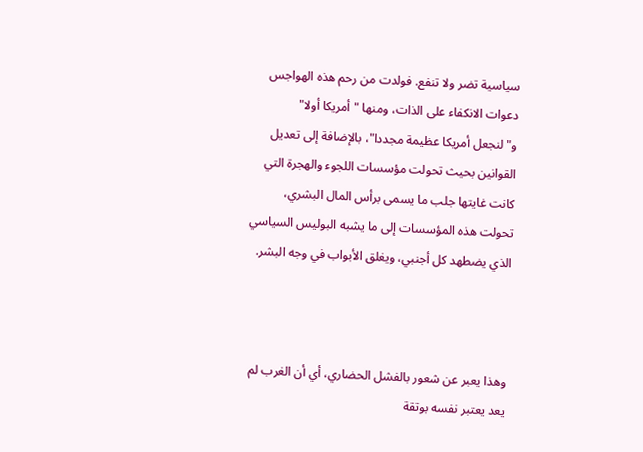سياسية تضر ولا تنفع. فولدت من رحم هذه الهواجس دعوات الانكفاء على الذات، ومنها "أمريكا أولا" و"لنجعل أمريكا عظيمة مجددا"، بالإضافة إلى تعديل القوانين بحيث تحولت مؤسسات اللجوء والهجرة التي كانت غايتها جلب ما يسمى برأس المال البشري، تحولت هذه المؤسسات إلى ما يشبه البوليس السياسي الذي يضطهد كل أجنبي، ويغلق الأبواب في وجه البشر.



وهذا يعبر عن شعور بالفشل الحضاري، أي أن الغرب لم يعد يعتبر نفسه بوتقة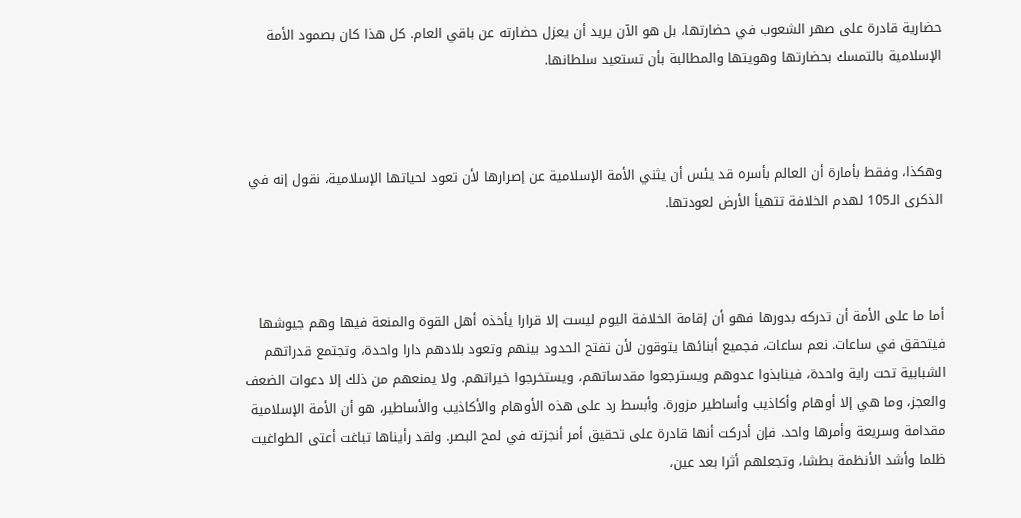حضارية قادرة على صهر الشعوب في حضارتها، بل هو الآن يريد أن يعزل حضارته عن باقي العام. كل هذا كان بصمود الأمة الإسلامية بالتمسك بحضارتها وهويتها والمطالبة بأن تستعيد سلطانها.



وهكذا، وفقط بأمارة أن العالم بأسره قد يئس أن يثني الأمة الإسلامية عن إصرارها لأن تعود لحياتها الإسلامية، نقول إنه في الذكرى الـ105 لهدم الخلافة تتهيأ الأرض لعودتها.



أما ما على الأمة أن تدركه بدورها فهو أن إقامة الخلافة اليوم ليست إلا قرارا يأخذه أهل القوة والمنعة فيها وهم جيوشها فيتحقق في ساعات. نعم ساعات، فجميع أبنائها يتوقون لأن تفتح الحدود بينهم وتعود بلادهم دارا واحدة، وتجتمع قدراتهم الشبابية تحت راية واحدة، فينابذوا عدوهم ويسترجعوا مقدساتهم، ويستخرجوا خيراتهم. ولا يمنعهم من ذلك إلا دعوات الضعف والعجز، وما هي إلا أوهام وأكاذيب وأساطير مزورة. وأبسط رد على هذه الأوهام والأكاذيب والأساطير، هو أن الأمة الإسلامية مقدامة وسريعة وأمرها واحد. فإن أدركت أنها قادرة على تحقيق أمر أنجزته في لمح البصر. ولقد رأيناها تباغت أعتى الطواغيت ظلما وأشد الأنظمة بطشا، وتجعلهم أثرا بعد عين،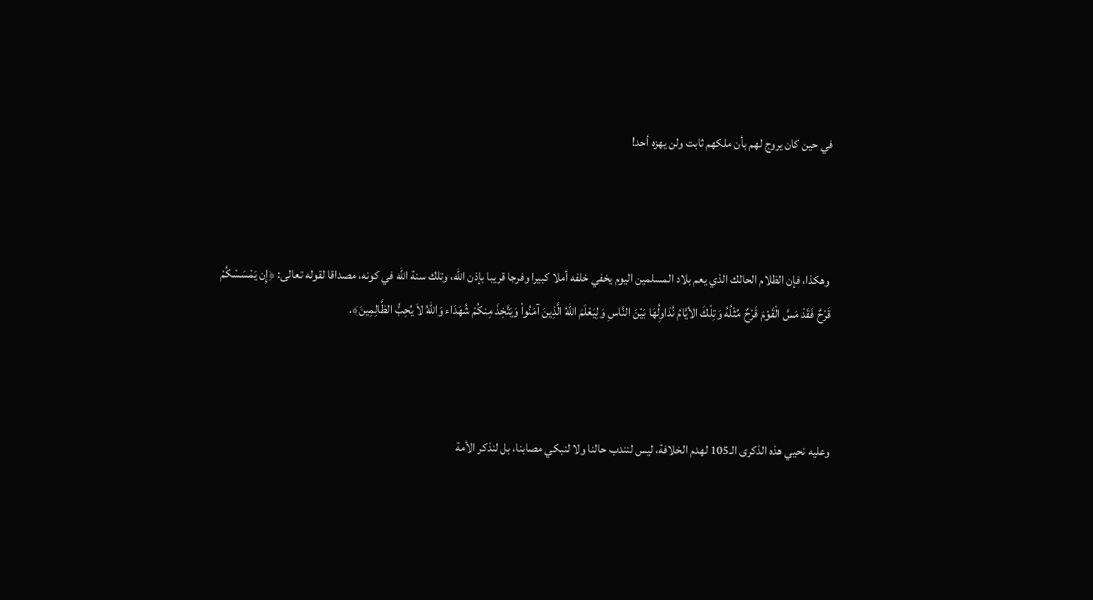في حين كان يروج لهم بأن ملكهم ثابت ولن يهزه أحد!



 وهكذا، فإن الظلام الحالك الذي يعم بلاد المسلمين اليوم يخفي خلفه أملا كبيرا وفرجا قريبا بإذن الله، وتلك سنة الله في كونه، مصداقا لقوله تعالى: ﴿إِن يَمْسَسْكُمْ قَرْحٌ فَقَدْ مَسَّ الْقَوْمَ قَرْحٌ مِّثْلُهُ وَتِلْكَ الأيَّامُ نُدَاوِلُهَا بَيْنَ النَّاسِ وَلِيَعْلَمَ اللّهُ الَّذِينَ آمَنُواْ وَيَتَّخِذَ مِنكُمْ شُهَدَاء وَاللّهُ لاَ يُحِبُّ الظَّالِمِينَ﴾.



وعليه نحيي هذه الذكرى الـ105 لهدم الخلافة، ليس لنندب حالنا ولا لنبكي مصابنا، بل لنذكر الأمة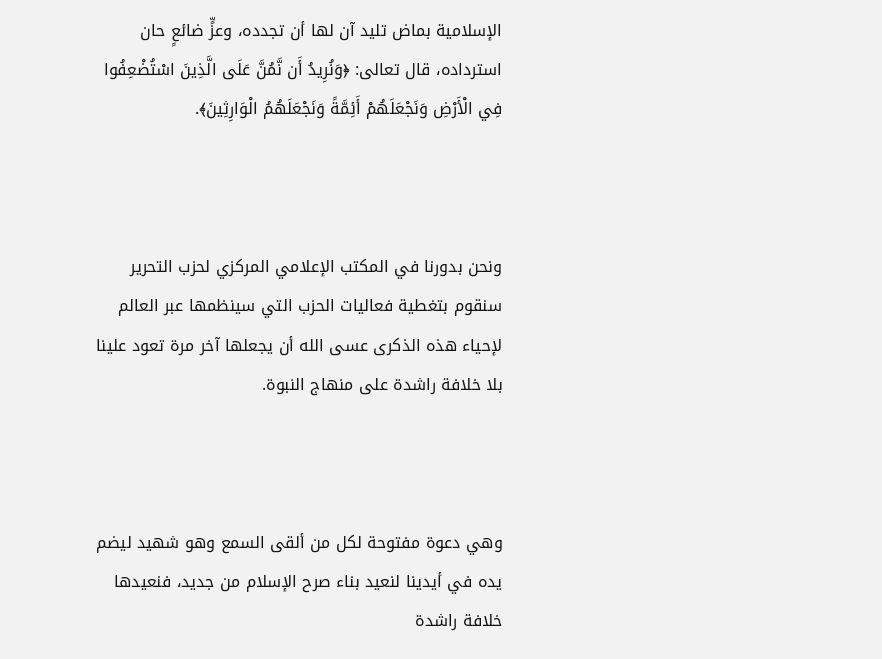الإسلامية بماض تليد آن لها أن تجدده، وعزٍّ ضائعٍ حان استرداده، قال تعالى: ﴿وَنُرِيدُ أَن نَّمُنَّ عَلَى الَّذِينَ اسْتُضْعِفُوا فِي الْأَرْضِ وَنَجْعَلَهُمْ أَئِمَّةً وَنَجْعَلَهُمُ الْوَارِثِينَ﴾.



ونحن بدورنا في المكتب الإعلامي المركزي لحزب التحرير سنقوم بتغطية فعاليات الحزب التي سينظمها عبر العالم لإحياء هذه الذكرى عسى الله أن يجعلها آخر مرة تعود علينا بلا خلافة راشدة على منهاج النبوة.



وهي دعوة مفتوحة لكل من ألقى السمع وهو شهيد ليضم يده في أيدينا لنعيد بناء صرح الإسلام من جديد، فنعيدها خلافة راشدة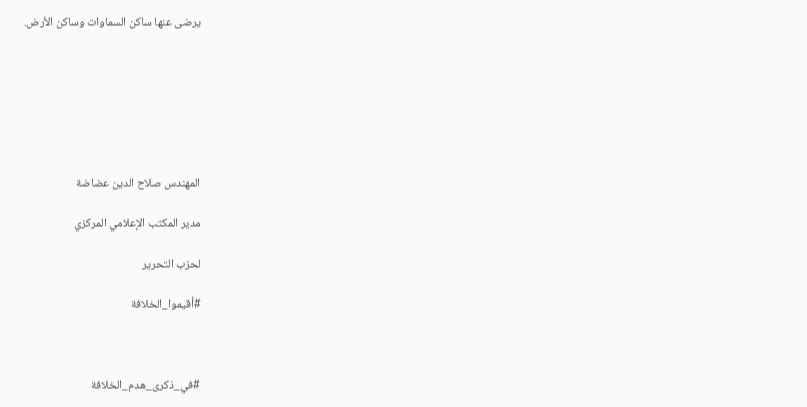يرضى عنها ساكن السماوات وساكن الأرض.







المهندس صلاح الدين عضاضة

مدير المكتب الإعلامي المركزي

لحزب التحرير

#أقيموا_الخلافة



#في_ذكرى_هدم_الخلافة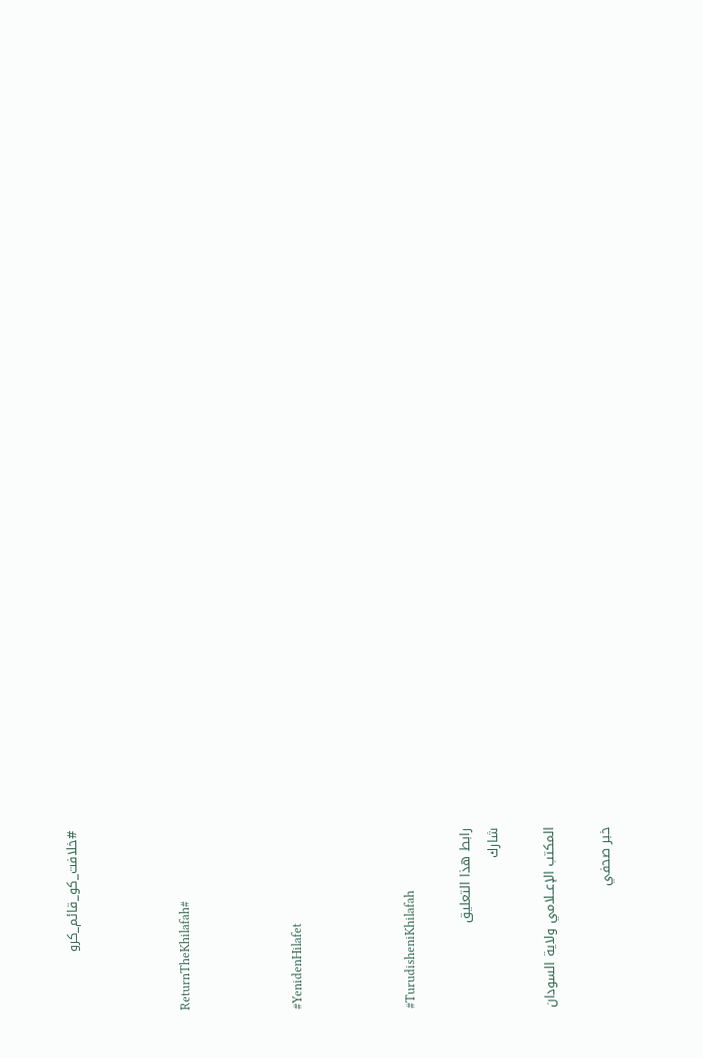#خلافت_کو_قائم_کرو



ReturnTheKhilafah#



#YenidenHilafet



#TurudisheniKhilafah

رابط هذا التعليق
شارك

المكتب الإعــلامي ولاية السودان

خبر صحفي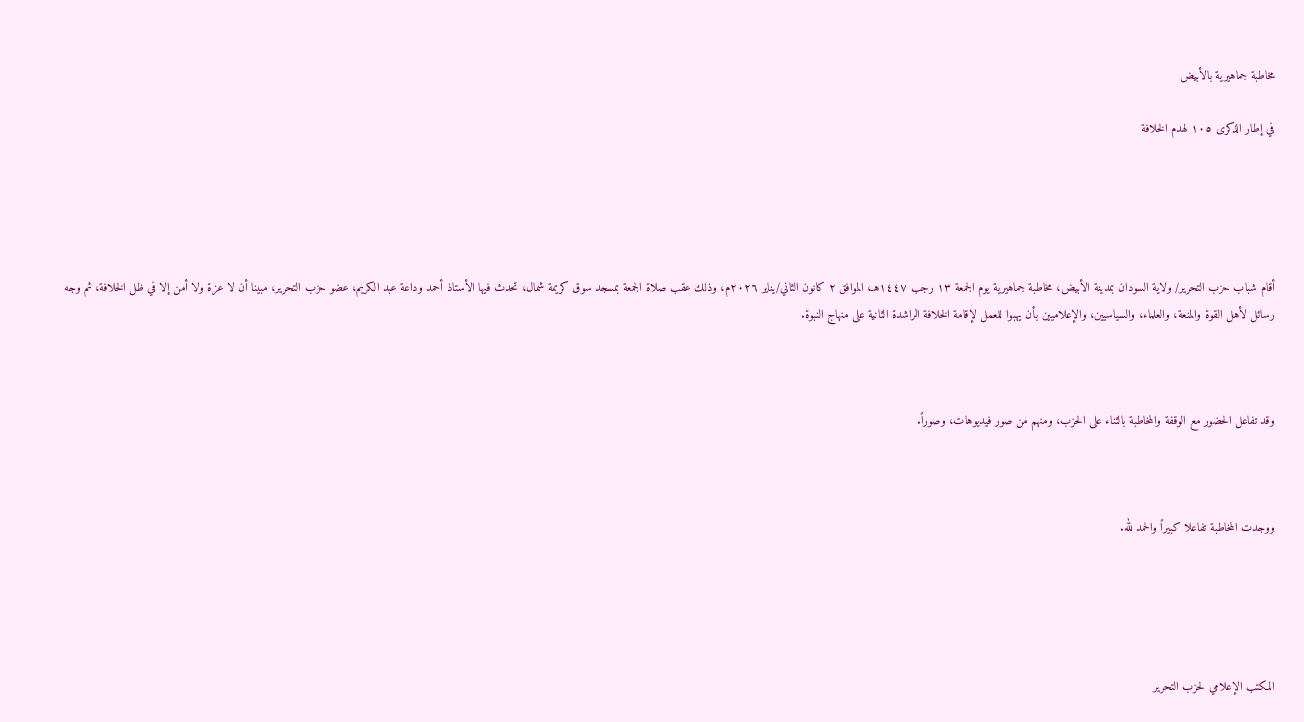مخاطبة جماهيرية بالأبيض

في إطار الذكرى ١٠٥ لهدم الخلافة





أقام شباب حزب التحرير/ ولاية السودان بمدينة الأبيض، مخاطبة جماهيرية يوم الجمعة ١٣ رجب ١٤٤٧هـ، الموافق ٢ كانون الثاني/يناير ٢٠٢٦م، وذلك عقب صلاة الجمعة بمسجد سوق كريمة شمال، تحدث فيها الأستاذ أحمد وداعة عبد الكريم، عضو حزب التحرير، مبينا أن لا عزة ولا أمن إلا في ظل الخلافة، ثم وجه رسائل لأهل القوة والمنعة، والعلماء، والسياسيين، والإعلاميين بأن يهبوا للعمل لإقامة الخلافة الراشدة الثانية على منهاج النبوة.



وقد تفاعل الحضور مع الوقفة والمخاطبة بالثناء على الحزب، ومنهم من صور فيديوهات، وصوراً.



ووجدت المخاطبة تفاعلا كبيراً والحمد لله.





المكتب الإعلامي لحزب التحرير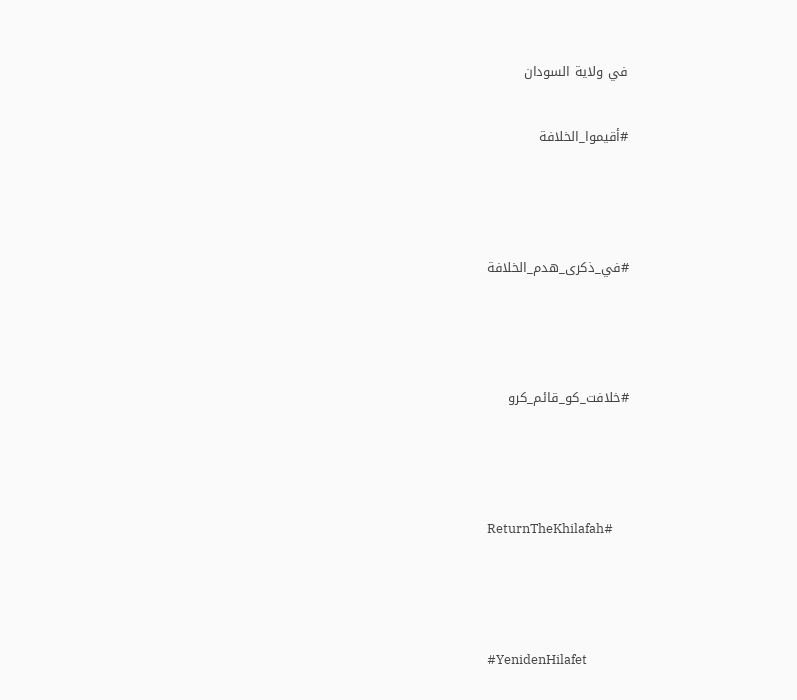في ولاية السودان

#أقيموا_الخلافة



#في_ذكرى_هدم_الخلافة



#خلافت_کو_قائم_کرو



ReturnTheKhilafah#



#YenidenHilafet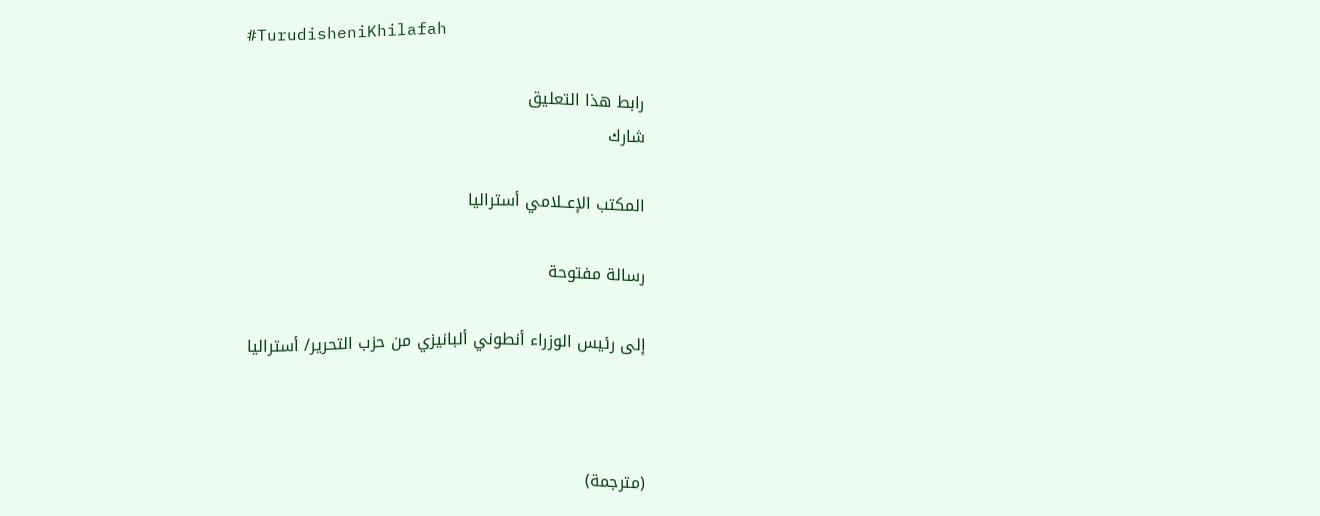#TurudisheniKhilafah

رابط هذا التعليق
شارك

المكتب الإعــلامي أستراليا

رسالة مفتوحة

إلى رئيس الوزراء أنطوني ألبانيزي من حزب التحرير/ أستراليا



(مترجمة)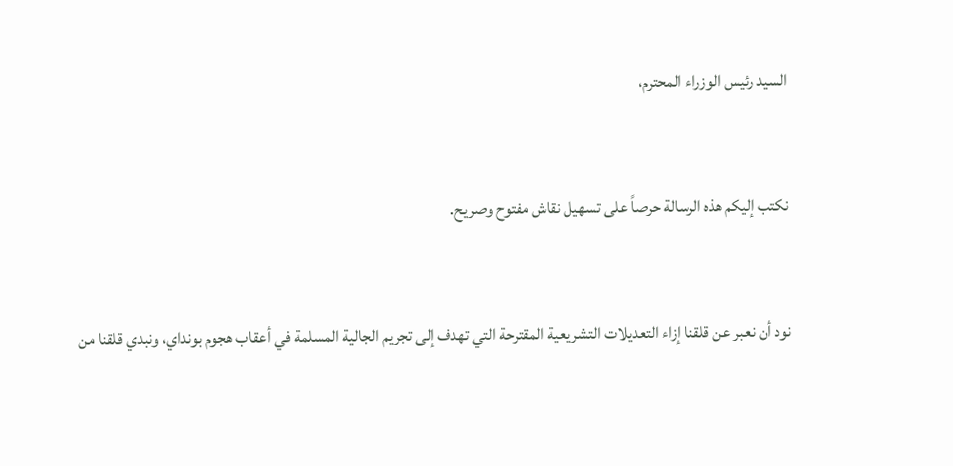السيد رئيس الوزراء المحترم،



نكتب إليكم هذه الرسالة حرصاً على تسهيل نقاش مفتوح وصريح.



نود أن نعبر عن قلقنا إزاء التعديلات التشريعية المقترحة التي تهدف إلى تجريم الجالية المسلمة في أعقاب هجوم بونداي، ونبدي قلقنا من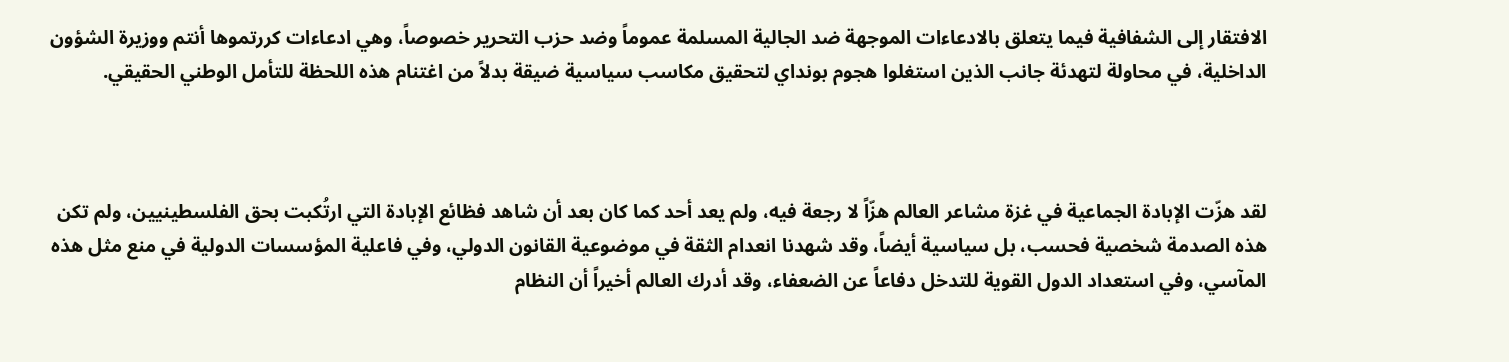الافتقار إلى الشفافية فيما يتعلق بالادعاءات الموجهة ضد الجالية المسلمة عموماً وضد حزب التحرير خصوصاً، وهي ادعاءات كررتموها أنتم ووزيرة الشؤون الداخلية، في محاولة لتهدئة جانب الذين استغلوا هجوم بونداي لتحقيق مكاسب سياسية ضيقة بدلاً من اغتنام هذه اللحظة للتأمل الوطني الحقيقي.



لقد هزّت الإبادة الجماعية في غزة مشاعر العالم هزّاً لا رجعة فيه، ولم يعد أحد كما كان بعد أن شاهد فظائع الإبادة التي ارتُكبت بحق الفلسطينيين، ولم تكن هذه الصدمة شخصية فحسب، بل سياسية أيضاً، وقد شهدنا انعدام الثقة في موضوعية القانون الدولي، وفي فاعلية المؤسسات الدولية في منع مثل هذه المآسي، وفي استعداد الدول القوية للتدخل دفاعاً عن الضعفاء، وقد أدرك العالم أخيراً أن النظام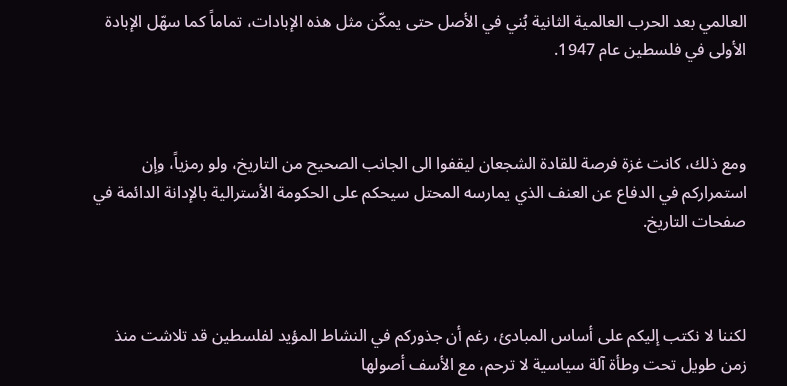العالمي بعد الحرب العالمية الثانية بُني في الأصل حتى يمكّن مثل هذه الإبادات، تماماً كما سهّل الإبادة الأولى في فلسطين عام 1947.



ومع ذلك، كانت غزة فرصة للقادة الشجعان ليقفوا الى الجانب الصحيح من التاريخ، ولو رمزياً، وإن استمراركم في الدفاع عن العنف الذي يمارسه المحتل سيحكم على الحكومة الأسترالية بالإدانة الدائمة في صفحات التاريخ.



لكننا لا نكتب إليكم على أساس المبادئ، رغم أن جذوركم في النشاط المؤيد لفلسطين قد تلاشت منذ زمن طويل تحت وطأة آلة سياسية لا ترحم، مع الأسف أصولها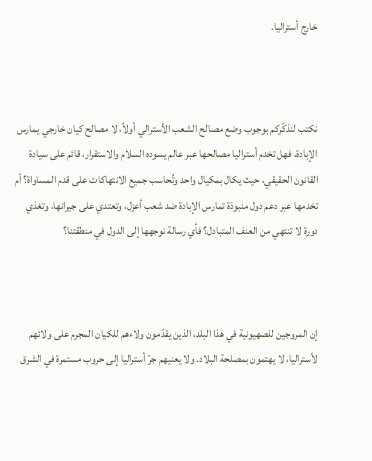خارج أستراليا.



نكتب لنذكّركم بوجوب وضع مصالح الشعب الأسترالي أولاً، لا مصالح كيان خارجي يمارس الإبادة، فهل تخدم أستراليا مصالحها عبر عالم يسوده السلام والاستقرار، قائم على سيادة القانون الحقيقي، حيث يكال بمكيال واحد وتُحاسب جميع الانتهاكات على قدم المساواة؟ أم تخدمها عبر دعم دول منبوذة تمارس الإبادة ضد شعب أعزل، وتعتدي على جيرانها، وتغذي دورة لا تنتهي من العنف المتبادل؟ فأي رسالة نوجهها إلى الدول في منطقتنا؟



إن المروجين للصهيونية في هذا البلد، الذين يقدّمون ولاءهم للكيان المجرم على ولائهم لأستراليا، لا يهتمون بمصلحة البلاد. ولا يعنيهم جرّ أستراليا إلى حروب مستمرة في الشرق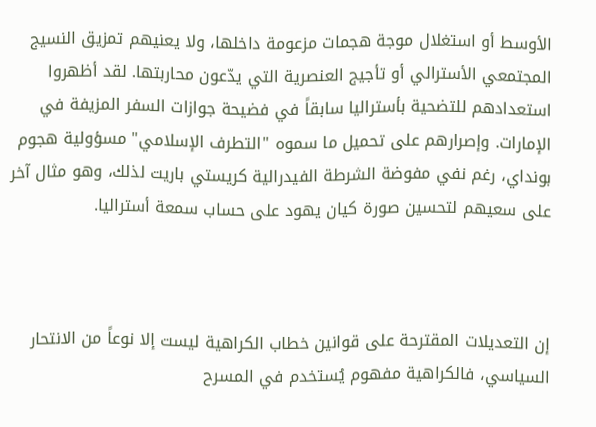الأوسط أو استغلال موجة هجمات مزعومة داخلها، ولا يعنيهم تمزيق النسيج المجتمعي الأسترالي أو تأجيج العنصرية التي يدّعون محاربتها. لقد أظهروا استعدادهم للتضحية بأستراليا سابقاً في فضيحة جوازات السفر المزيفة في الإمارات. وإصرارهم على تحميل ما سموه "التطرف الإسلامي" مسؤولية هجوم بونداي، رغم نفي مفوضة الشرطة الفيدرالية كريستي باريت لذلك، وهو مثال آخر على سعيهم لتحسين صورة كيان يهود على حساب سمعة أستراليا.



إن التعديلات المقترحة على قوانين خطاب الكراهية ليست إلا نوعاً من الانتحار السياسي، فالكراهية مفهوم يُستخدم في المسرح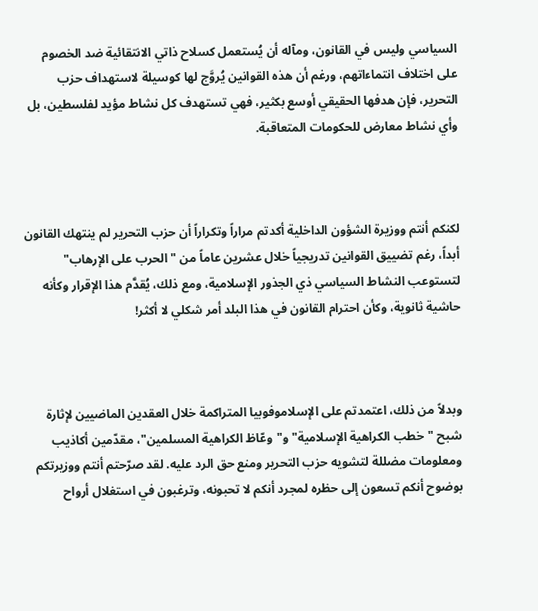السياسي وليس في القانون، ومآله أن يُستعمل كسلاح ذاتي الانتقائية ضد الخصوم على اختلاف انتماءاتهم، ورغم أن هذه القوانين يُروَّج لها كوسيلة لاستهداف حزب التحرير، فإن هدفها الحقيقي أوسع بكثير، فهي تستهدف كل نشاط مؤيد لفلسطين، بل وأي نشاط معارض للحكومات المتعاقبة.



لكنكم أنتم ووزيرة الشؤون الداخلية أكدتم مراراً وتكراراً أن حزب التحرير لم ينتهك القانون أبداً، رغم تضييق القوانين تدريجياً خلال عشرين عاماً من "الحرب على الإرهاب" لتستوعب النشاط السياسي ذي الجذور الإسلامية، ومع ذلك، يُقدَّم هذا الإقرار وكأنه حاشية ثانوية، وكأن احترام القانون في هذا البلد أمر شكلي لا أكثر!



وبدلاً من ذلك، اعتمدتم على الإسلاموفوبيا المتراكمة خلال العقدين الماضيين لإثارة شبح "خطب الكراهية الإسلامية" و"وعّاظ الكراهية المسلمين"، مقدّمين أكاذيب ومعلومات مضللة لتشويه حزب التحرير ومنع حق الرد عليه. لقد صرّحتم أنتم ووزيرتكم بوضوح أنكم تسعون إلى حظره لمجرد أنكم لا تحبونه، وترغبون في استغلال أرواح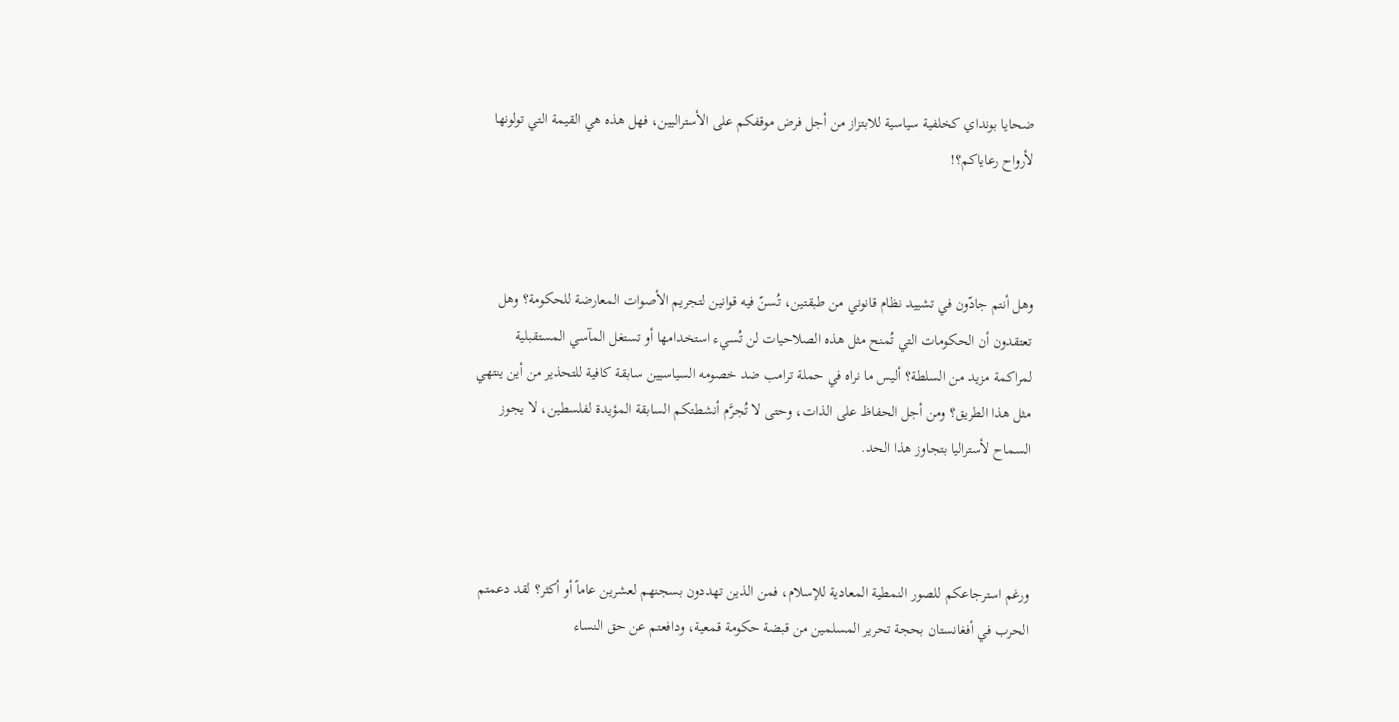ضحايا بونداي كخلفية سياسية للابتزاز من أجل فرض موقفكم على الأستراليين، فهل هذه هي القيمة التي تولونها لأرواح رعاياكم؟!



وهل أنتم جادّون في تشييد نظام قانوني من طبقتين، تُسنّ فيه قوانين لتجريم الأصوات المعارضة للحكومة؟ وهل تعتقدون أن الحكومات التي تُمنح مثل هذه الصلاحيات لن تُسيء استخدامها أو تستغل المآسي المستقبلية لمراكمة مزيد من السلطة؟ أليس ما نراه في حملة ترامب ضد خصومه السياسيين سابقة كافية للتحذير من أين ينتهي مثل هذا الطريق؟ ومن أجل الحفاظ على الذات، وحتى لا تُجرَّم أنشطتكم السابقة المؤيدة لفلسطين، لا يجوز السماح لأستراليا بتجاوز هذا الحد.



ورغم استرجاعكم للصور النمطية المعادية للإسلام، فمن الذين تهددون بسجنهم لعشرين عاماً أو أكثر؟ لقد دعمتم الحرب في أفغانستان بحجة تحرير المسلمين من قبضة حكومة قمعية، ودافعتم عن حق النساء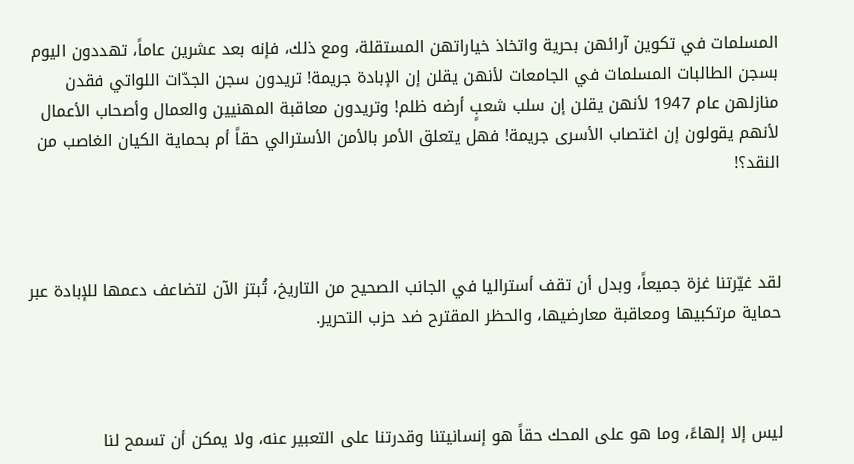المسلمات في تكوين آرائهن بحرية واتخاذ خياراتهن المستقلة، ومع ذلك، فإنه بعد عشرين عاماً، تهددون اليوم بسجن الطالبات المسلمات في الجامعات لأنهن يقلن إن الإبادة جريمة! تريدون سجن الجدّات اللواتي فقدن منازلهن عام 1947 لأنهن يقلن إن سلب شعبٍ أرضه ظلم! وتريدون معاقبة المهنيين والعمال وأصحاب الأعمال لأنهم يقولون إن اغتصاب الأسرى جريمة! فهل يتعلق الأمر بالأمن الأسترالي حقاً أم بحماية الكيان الغاصب من النقد؟!



لقد غيّرتنا غزة جميعاً، وبدل أن تقف أستراليا في الجانب الصحيح من التاريخ، تُبتز الآن لتضاعف دعمها للإبادة عبر حماية مرتكبيها ومعاقبة معارضيها، والحظر المقترح ضد حزب التحرير.



ليس إلا إلهاءً، وما هو على المحك حقاً هو إنسانيتنا وقدرتنا على التعبير عنه، ولا يمكن أن تسمح لنا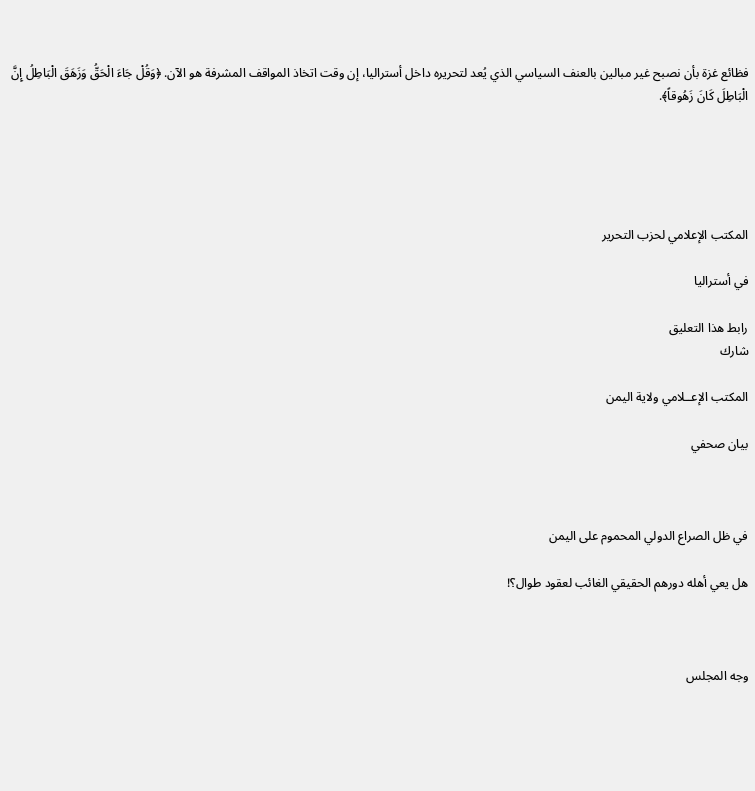فظائع غزة بأن نصبح غير مبالين بالعنف السياسي الذي يُعد لتحريره داخل أستراليا، إن وقت اتخاذ المواقف المشرفة هو الآن. ﴿وَقُلْ جَاءَ الْحَقُّ وَزَهَقَ الْبَاطِلُ إِنَّ الْبَاطِلَ كَانَ زَهُوقاً﴾.





المكتب الإعلامي لحزب التحرير

في أستراليا

رابط هذا التعليق
شارك

المكتب الإعــلامي ولاية اليمن

بيان صحفي



في ظل الصراع الدولي المحموم على اليمن

هل يعي أهله دورهم الحقيقي الغائب لعقود طوال؟!



وجه المجلس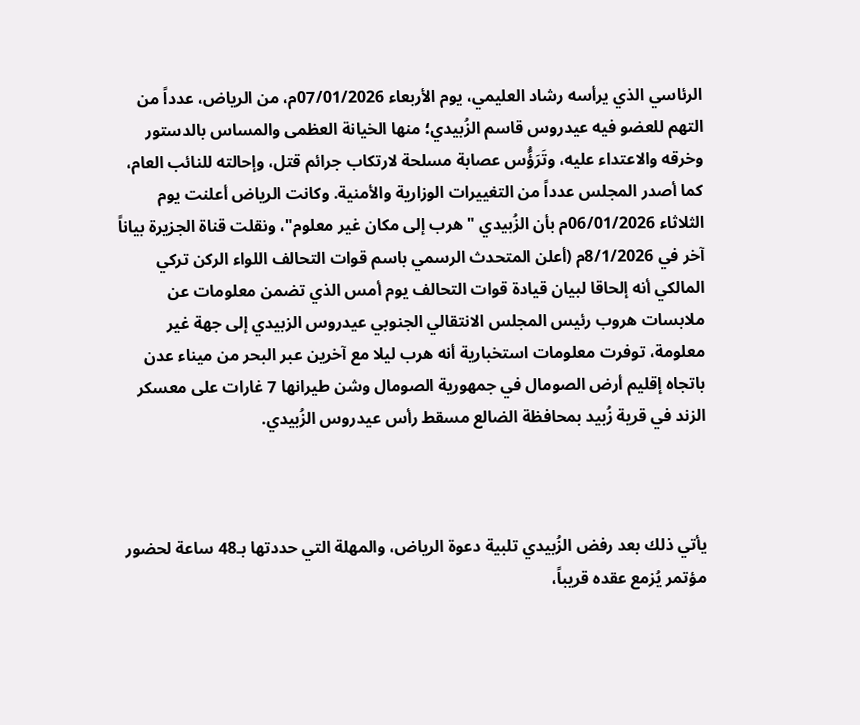الرئاسي الذي يرأسه رشاد العليمي، يوم الأربعاء 07/01/2026م، من الرياض، عدداً من التهم للعضو فيه عيدروس قاسم الزُبيدي؛ منها الخيانة العظمى والمساس بالدستور وخرقه والاعتداء عليه، وتَرَؤُّس عصابة مسلحة لارتكاب جرائم قتل، وإحالته للنائب العام، كما أصدر المجلس عدداً من التغييرات الوزارية والأمنية. وكانت الرياض أعلنت يوم الثلاثاء 06/01/2026م بأن الزُبيدي "هرب إلى مكان غير معلوم"، ونقلت قناة الجزيرة بياناً آخر في 8/1/2026م (أعلن المتحدث الرسمي باسم قوات التحالف اللواء الركن تركي المالكي أنه إلحاقا لبيان قيادة قوات التحالف يوم أمس الذي تضمن معلومات عن ملابسات هروب رئيس المجلس الانتقالي الجنوبي عيدروس الزبيدي إلى جهة غير معلومة، توفرت معلومات استخبارية أنه هرب ليلا مع آخرين عبر البحر من ميناء عدن باتجاه إقليم أرض الصومال في جمهورية الصومال وشن طيرانها 7 غارات على معسكر الزند في قرية زُبيد بمحافظة الضالع مسقط رأس عيدروس الزُبيدي.



يأتي ذلك بعد رفض الزُبيدي تلبية دعوة الرياض، والمهلة التي حددتها بـ48 ساعة لحضور مؤتمر يُزمع عقده قريباً،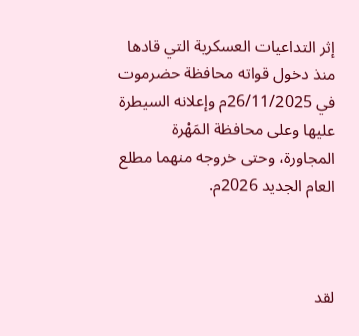إثر التداعيات العسكرية التي قادها منذ دخول قواته محافظة حضرموت في 26/11/2025م وإعلانه السيطرة عليها وعلى محافظة المَهْرة المجاورة، وحتى خروجه منهما مطلع العام الجديد 2026م.



لقد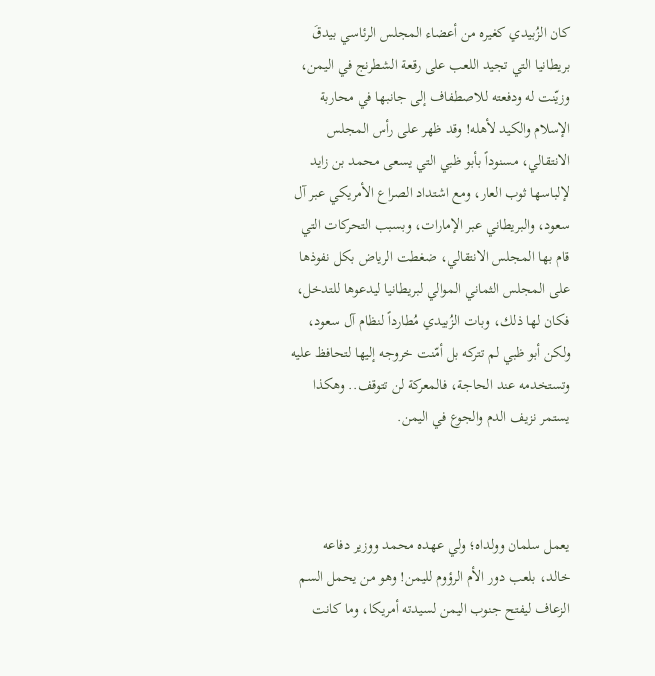كان الزُبيدي كغيره من أعضاء المجلس الرئاسي بيدقَ بريطانيا التي تجيد اللعب على رقعة الشطرنج في اليمن، وزيّنت له ودفعته للاصطفاف إلى جانبها في محاربة الإسلام والكيد لأهله! وقد ظهر على رأس المجلس الانتقالي، مسنوداً بأبو ظبي التي يسعى محمد بن زايد لإلباسها ثوب العار، ومع اشتداد الصراع الأمريكي عبر آل سعود، والبريطاني عبر الإمارات، وبسبب التحركات التي قام بها المجلس الانتقالي، ضغطت الرياض بكل نفوذها على المجلس الثماني الموالي لبريطانيا ليدعوها للتدخل، فكان لها ذلك، وبات الزُبيدي مُطارداً لنظام آل سعود، ولكن أبو ظبي لم تتركه بل أمّنت خروجه إليها لتحافظ عليه وتستخدمه عند الحاجة، فالمعركة لن تتوقف.. وهكذا يستمر نزيف الدم والجوع في اليمن.



يعمل سلمان وولداه؛ ولي عهده محمد ووزير دفاعه خالد، بلعب دور الأم الرؤوم لليمن! وهو من يحمل السم الزعاف ليفتح جنوب اليمن لسيدته أمريكا، وما كانت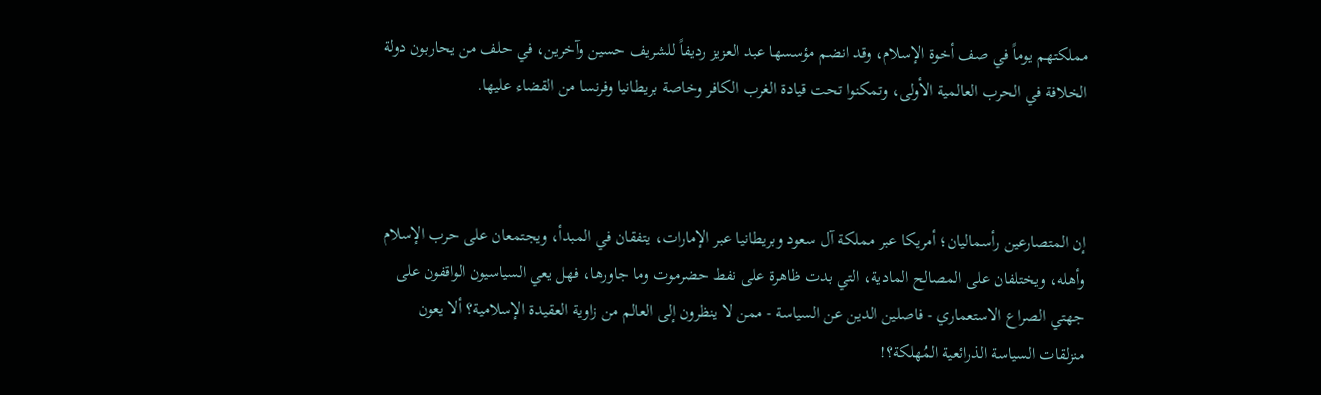مملكتهم يوماً في صف أخوة الإسلام، وقد انضم مؤسسها عبد العزيز رديفاً للشريف حسين وآخرين، في حلف من يحاربون دولة الخلافة في الحرب العالمية الأولى، وتمكنوا تحت قيادة الغرب الكافر وخاصة بريطانيا وفرنسا من القضاء عليها.



إن المتصارعين رأسماليان؛ أمريكا عبر مملكة آل سعود وبريطانيا عبر الإمارات، يتفقان في المبدأ، ويجتمعان على حرب الإسلام وأهله، ويختلفان على المصالح المادية، التي بدت ظاهرة على نفط حضرموت وما جاورها، فهل يعي السياسيون الواقفون على جهتي الصراع الاستعماري - فاصلين الدين عن السياسة - ممن لا ينظرون إلى العالم من زاوية العقيدة الإسلامية؟ ألا يعون منزلقات السياسة الذرائعية المُهلكة؟!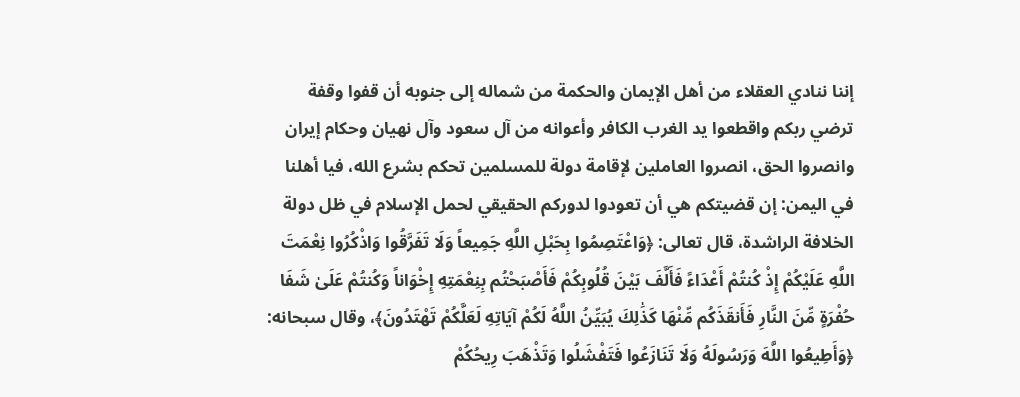إننا ننادي العقلاء من أهل الإيمان والحكمة من شماله إلى جنوبه أن قفوا وقفة ترضي ربكم واقطعوا يد الغرب الكافر وأعوانه من آل سعود وآل نهيان وحكام إيران وانصروا الحق، انصروا العاملين لإقامة دولة للمسلمين تحكم بشرع الله، فيا أهلنا في اليمن: إن قضيتكم هي أن تعودوا لدوركم الحقيقي لحمل الإسلام في ظل دولة الخلافة الراشدة، قال تعالى: ﴿وَاعْتَصِمُوا بِحَبْلِ اللَّهِ جَمِيعاً وَلَا تَفَرَّقُوا وَاذْكُرُوا نِعْمَتَ اللَّهِ عَلَيْكُمْ إِذْ كُنتُمْ أَعْدَاءً فَأَلَّفَ بَيْنَ قُلُوبِكُمْ فَأَصْبَحْتُم بِنِعْمَتِهِ إِخْوَاناً وَكُنتُمْ عَلَىٰ شَفَا حُفْرَةٍ مِّنَ النَّارِ فَأَنقَذَكُم مِّنْهَا كَذَٰلِكَ يُبَيِّنُ اللَّهُ لَكُمْ آيَاتِهِ لَعَلَّكُمْ تَهْتَدُونَ﴾، وقال سبحانه: ﴿وَأَطِيعُوا اللَّهَ وَرَسُولَهُ وَلَا تَنَازَعُوا فَتَفْشَلُوا وَتَذْهَبَ رِيحُكُمْ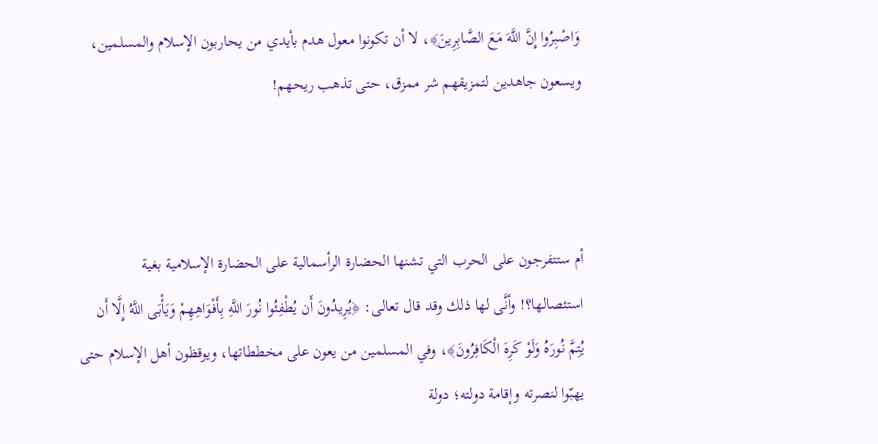وَاصْبِرُوا إِنَّ اللَّهَ مَعَ الصَّابِرِينَ﴾، لا أن تكونوا معول هدم بأيدي من يحاربون الإسلام والمسلمين، ويسعون جاهدين لتمزيقهم شر ممزق، حتى تذهب ريحهم!



أم ستتفرجون على الحرب التي تشنها الحضارة الرأسمالية على الحضارة الإسلامية بغية استئصالها؟! وأنَّى لها ذلك وقد قال تعالى: ﴿يُرِيدُونَ أَن يُطْفِئُوا نُورَ اللَّهِ بِأَفْوَاهِهِمْ وَيَأْبَى اللَّهُ إِلَّا أَن يُتِمَّ نُورَهُ وَلَوْ كَرِهَ الْكَافِرُونَ﴾، وفي المسلمين من يعون على مخططاتها، ويوقظون أهل الإسلام حتى يهبّوا لنصرته وإقامة دولته؛ دولة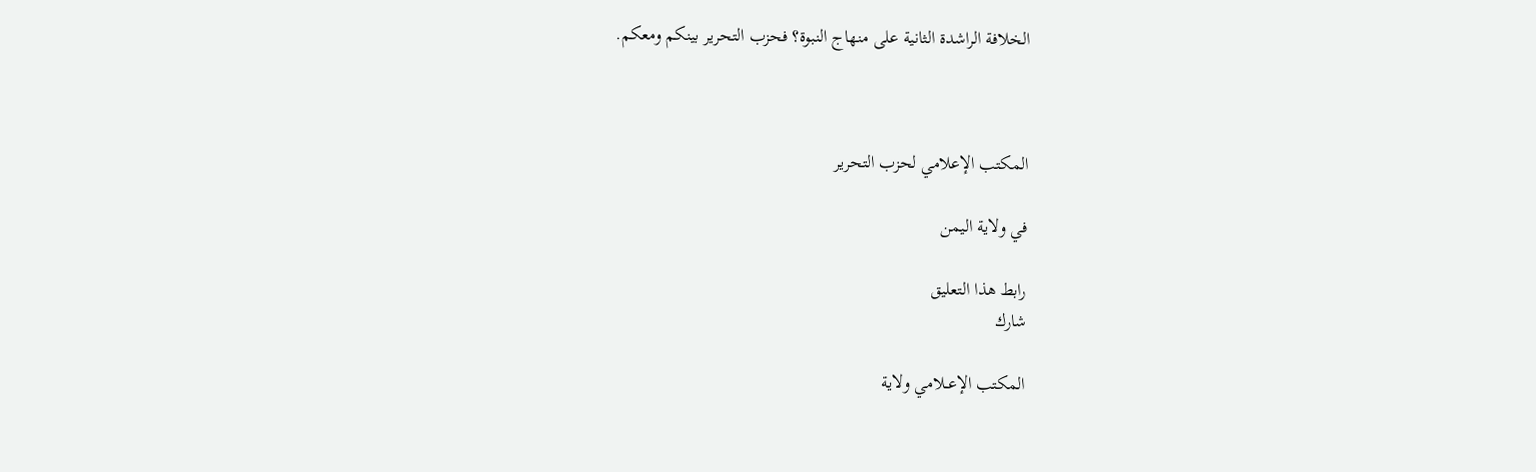الخلافة الراشدة الثانية على منهاج النبوة؟ فحزب التحرير بينكم ومعكم.



المكتب الإعلامي لحزب التحرير

في ولاية اليمن

رابط هذا التعليق
شارك

المكتب الإعــلامي ولاية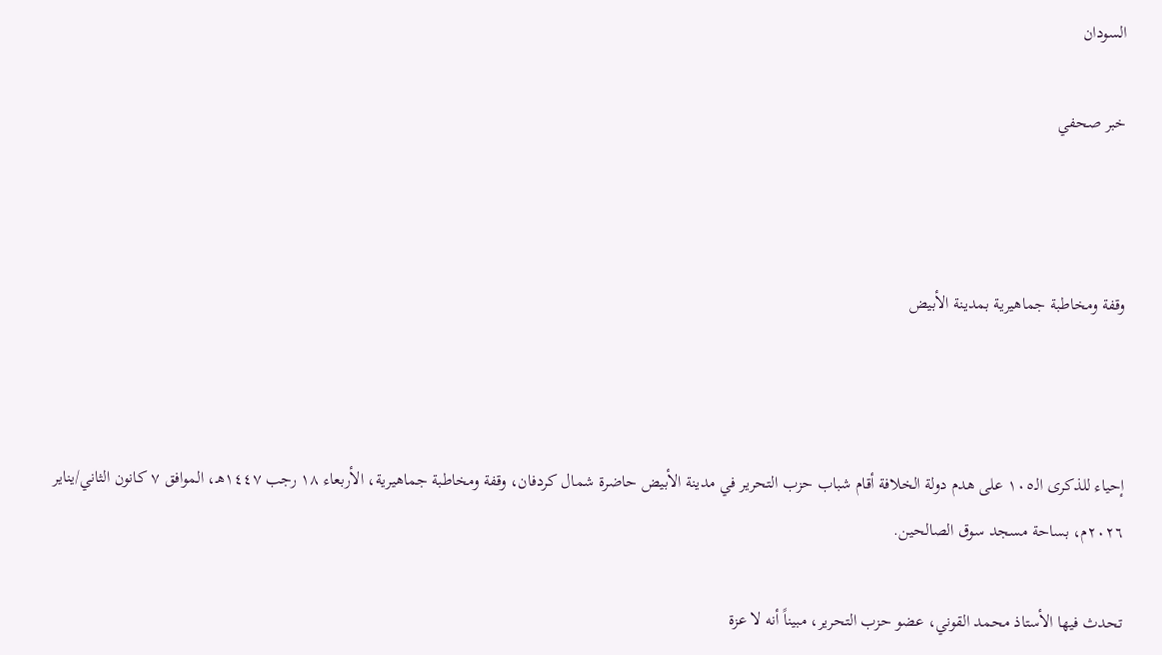السودان

خبر صحفي



وقفة ومخاطبة جماهيرية بمدينة الأبيض



إحياء للذكرى الـ١٠٥ على هدم دولة الخلافة أقام شباب حزب التحرير في مدينة الأبيض حاضرة شمال كردفان، وقفة ومخاطبة جماهيرية، الأربعاء ١٨ رجب ١٤٤٧هـ، الموافق ٧ كانون الثاني/يناير ٢٠٢٦م، بساحة مسجد سوق الصالحين.

تحدث فيها الأستاذ محمد القوني، عضو حزب التحرير، مبيناً أنه لا عزة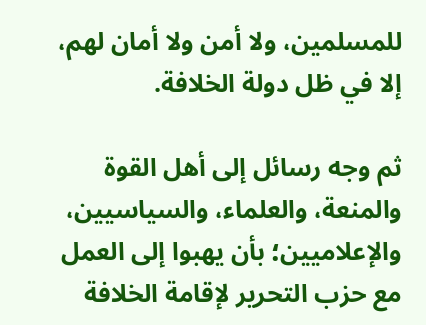للمسلمين، ولا أمن ولا أمان لهم، إلا في ظل دولة الخلافة.

ثم وجه رسائل إلى أهل القوة والمنعة، والعلماء، والسياسيين، والإعلاميين؛ بأن يهبوا إلى العمل مع حزب التحرير لإقامة الخلافة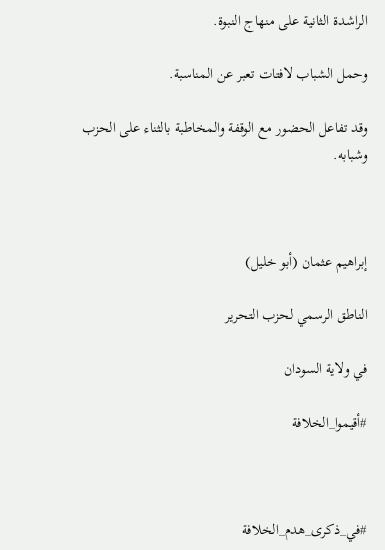الراشدة الثانية على منهاج النبوة.

وحمل الشباب لافتات تعبر عن المناسبة.

وقد تفاعل الحضور مع الوقفة والمخاطبة بالثناء على الحزب وشبابه.



إبراهيم عثمان (أبو خليل)

الناطق الرسمي لحزب التحرير

في ولاية السودان

#أقيموا_الخلافة



#في_ذكرى_هدم_الخلافة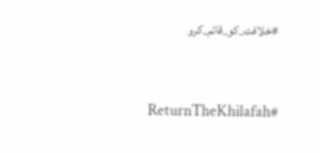#خلافت_کو_قائم_کرو



ReturnTheKhilafah#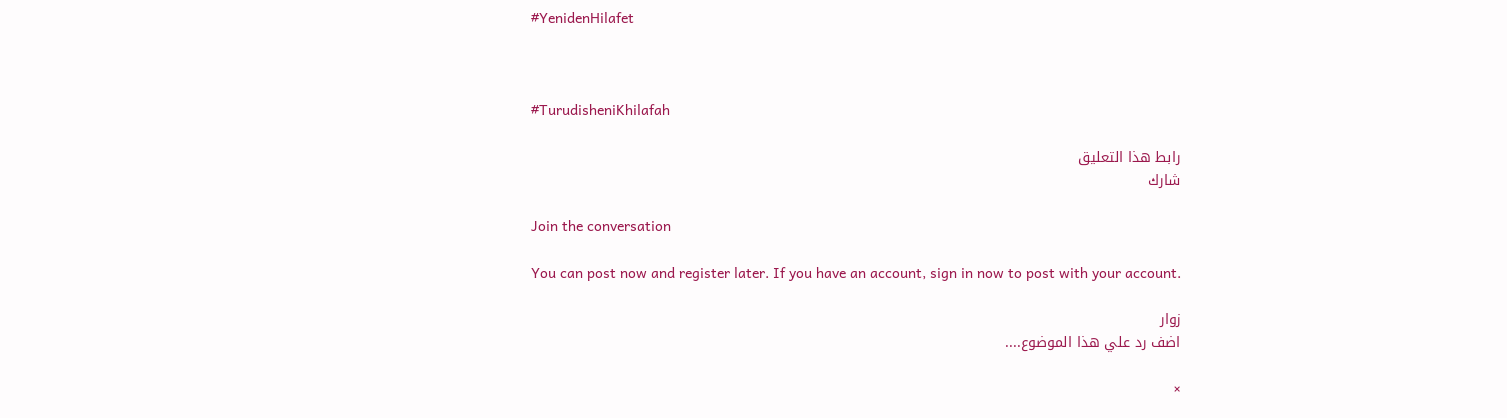#YenidenHilafet



#TurudisheniKhilafah

رابط هذا التعليق
شارك

Join the conversation

You can post now and register later. If you have an account, sign in now to post with your account.

زوار
اضف رد علي هذا الموضوع....

×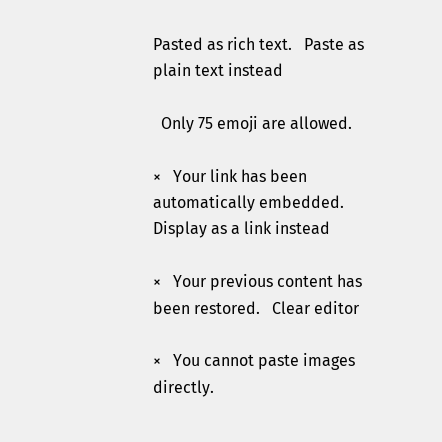Pasted as rich text.   Paste as plain text instead

  Only 75 emoji are allowed.

×   Your link has been automatically embedded.   Display as a link instead

×   Your previous content has been restored.   Clear editor

×   You cannot paste images directly.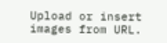Upload or insert images from URL.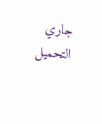جاري التحميل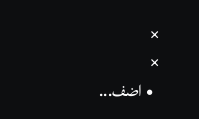×
×
  • اضف...